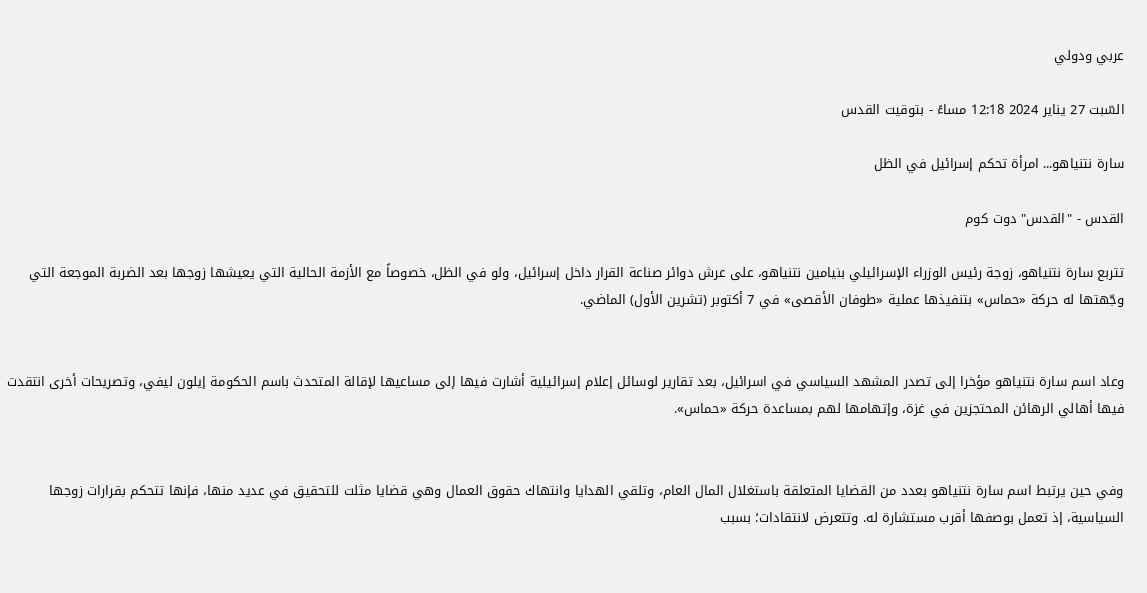عربي ودولي

السّبت 27 يناير 2024 12:18 مساءً - بتوقيت القدس

سارة نتنياهو... امرأة تحكم إسرائيل في الظل

القدس - "القدس" دوت كوم

تتربع سارة نتنياهو، زوجة رئيس الوزراء الإسرائيلي بنيامين نتنياهو، على عرش دوائر صناعة القرار داخل إسرائيل، ولو في الظل، خصوصاً مع الأزمة الحالية التي يعيشها زوجها بعد الضربة الموجعة التي وجّهتها له حركة «حماس» بتنفيذها عملية «طوفان الأقصى» في 7 أكتوبر (تشرين الأول) الماضي.


وعاد اسم سارة نتنياهو مؤخرا إلى تصدر المشهد السياسي في اسرائيل، بعد تقارير لوسائل إعلام إسرائيلية أشارت فيها إلى مساعيها لإقالة المتحدث باسم الحكومة إيلون ليفي، وتصريحات أخرى انتقدت فيها أهالي الرهائن المحتجزين في غزة، وإتهامها لهم بمساعدة حركة «حماس».


وفي حين يرتبط اسم سارة نتنياهو بعدد من القضايا المتعلقة باستغلال المال العام، وتلقي الهدايا وانتهاك حقوق العمال وهي قضايا مثلت للتحقيق في عديد منها، فإنها تتحكم بقرارات زوجها السياسية، إذ تعمل بوصفها أقرب مستشارة له. وتتعرض لانتقادات؛ بسبب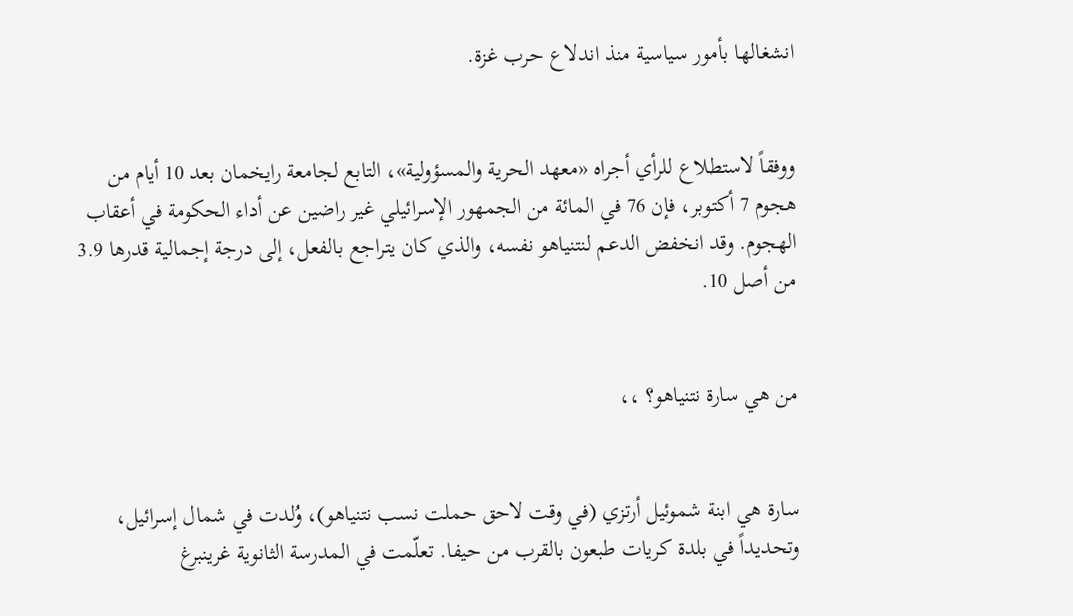انشغالها بأمور سياسية منذ اندلاع حرب غزة.


ووفقاً لاستطلاع للرأي أجراه «معهد الحرية والمسؤولية»، التابع لجامعة رايخمان بعد 10 أيام من هجوم 7 أكتوبر، فإن 76 في المائة من الجمهور الإسرائيلي غير راضين عن أداء الحكومة في أعقاب الهجوم. وقد انخفض الدعم لنتنياهو نفسه، والذي كان يتراجع بالفعل، إلى درجة إجمالية قدرها 3.9 من أصل 10.


من هي سارة نتنياهو؟ ،،


سارة هي ابنة شموئيل أرتزي (في وقت لاحق حملت نسب نتنياهو)، وُلدت في شمال إسرائيل، وتحديداً في بلدة كريات طبعون بالقرب من حيفا. تعلّمت في المدرسة الثانوية غرينبرغ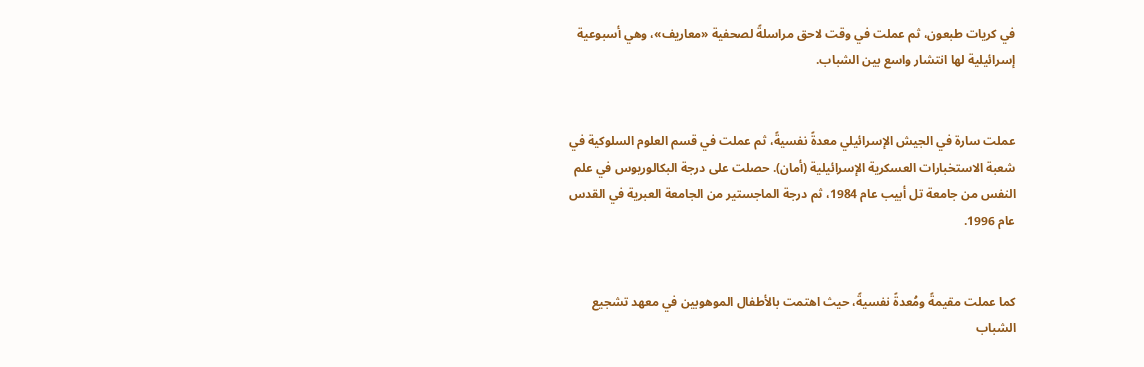في كريات طبعون، ثم عملت في وقت لاحق مراسلةً لصحفية «معاريف»، وهي أسبوعية إسرائيلية لها انتشار واسع بين الشباب.


عملت سارة في الجيش الإسرائيلي معدةً نفسيةً، ثم عملت في قسم العلوم السلوكية في شعبة الاستخبارات العسكرية الإسرائيلية (أمان). حصلت على درجة البكالوريوس في علم النفس من جامعة تل أبيب عام 1984، ثم درجة الماجستير من الجامعة العبرية في القدس عام 1996.


كما عملت مقيمةً ومُعدةً نفسيةً، حيث اهتمت بالأطفال الموهوبين في معهد تشجيع الشباب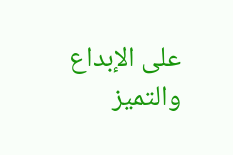على الإبداع والتميز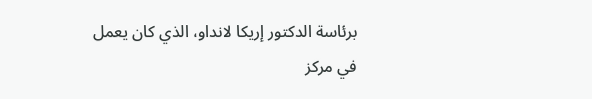برئاسة الدكتور إريكا لانداو، الذي كان يعمل في مركز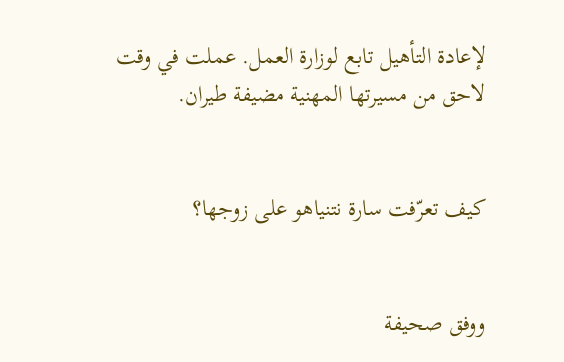لإعادة التأهيل تابع لوزارة العمل. عملت في وقت لاحق من مسيرتها المهنية مضيفة طيران.


كيف تعرّفت سارة نتنياهو على زوجها؟


ووفق صحيفة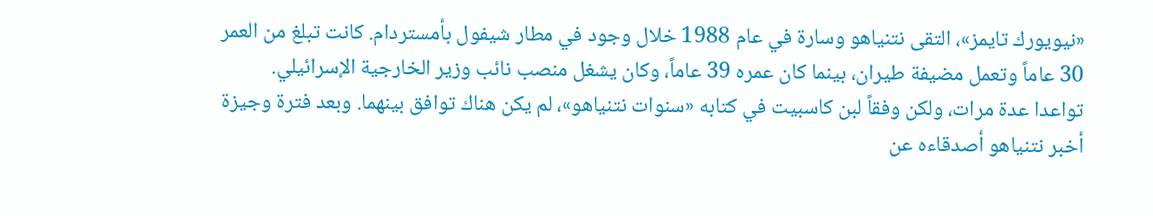«نيويورك تايمز»، التقى نتنياهو وسارة في عام 1988 خلال وجود في مطار شيفول بأمستردام. كانت تبلغ من العمر 30 عاماً وتعمل مضيفة طيران، بينما كان عمره 39 عاماً، وكان يشغل منصب نائب وزير الخارجية الإسرائيلي.
تواعدا عدة مرات، ولكن وفقاً لبن كاسبيت في كتابه «سنوات نتنياهو»، لم يكن هناك توافق بينهما. وبعد فترة وجيزة أخبر نتنياهو أصدقاءه عن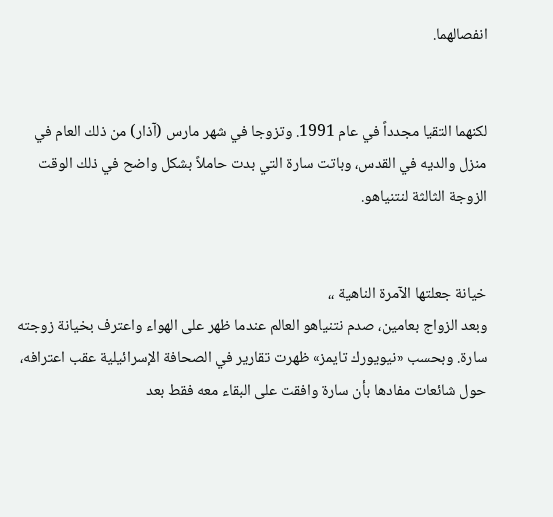انفصالهما.


لكنهما التقيا مجدداً في عام 1991. وتزوجا في شهر مارس (آذار) من ذلك العام في منزل والديه في القدس، وباتت سارة التي بدت حاملاً بشكل واضح في ذلك الوقت الزوجة الثالثة لنتنياهو.


خيانة جعلتها الآمرة الناهية ،،
وبعد الزواج بعامين، صدم نتنياهو العالم عندما ظهر على الهواء واعترف بخيانة زوجته سارة. وبحسب «نيويورك تايمز» ظهرت تقارير في الصحافة الإسرائيلية عقب اعترافه، حول شائعات مفادها بأن سارة وافقت على البقاء معه فقط بعد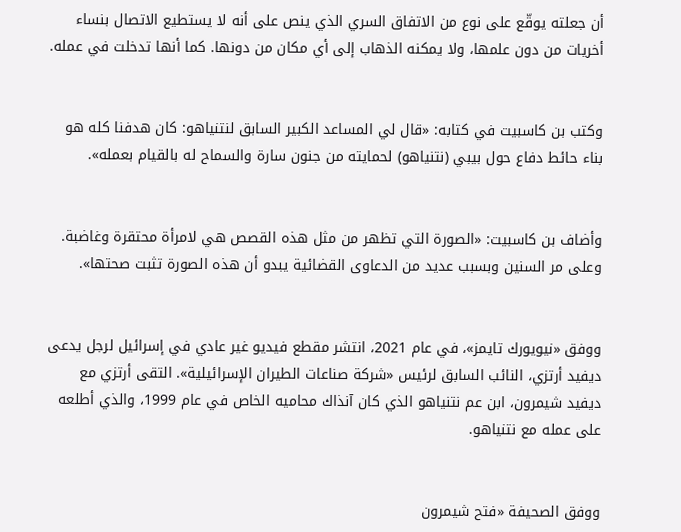أن جعلته يوقّع على نوع من الاتفاق السري الذي ينص على أنه لا يستطيع الاتصال بنساء أخريات من دون علمها، ولا يمكنه الذهاب إلى أي مكان من دونها. كما أنها تدخلت في عمله.


وكتب بن كاسبيت في كتابه: «قال لي المساعد الكبير السابق لنتنياهو: كان هدفنا كله هو بناء حائط دفاع حول بيبي (نتنياهو) لحمايته من جنون سارة والسماح له بالقيام بعمله».


وأضاف بن كاسبيت: «الصورة التي تظهر من مثل هذه القصص هي لامرأة محتقرة وغاضبة. وعلى مر السنين وبسبب عديد من الدعاوى القضائية يبدو أن هذه الصورة تثبت صحتها».


ووفق «نيويورك تايمز»، في عام 2021، انتشر مقطع فيديو غير عادي في إسرائيل لرجل يدعى ديفيد أرتزي، النائب السابق لرئيس «شركة صناعات الطيران الإسرائيلية». التقى أرتزي مع ديفيد شيمرون، ابن عم نتنياهو الذي كان آنذاك محاميه الخاص في عام 1999، والذي أطلعه على عمله مع نتنياهو.


ووفق الصحيفة «فتح شيمرون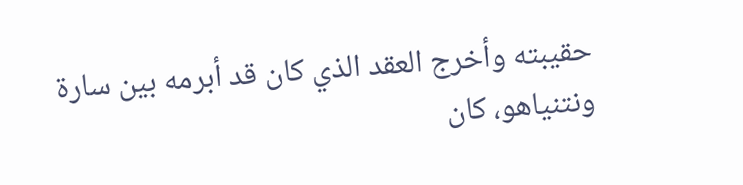حقيبته وأخرج العقد الذي كان قد أبرمه بين سارة ونتنياهو، كان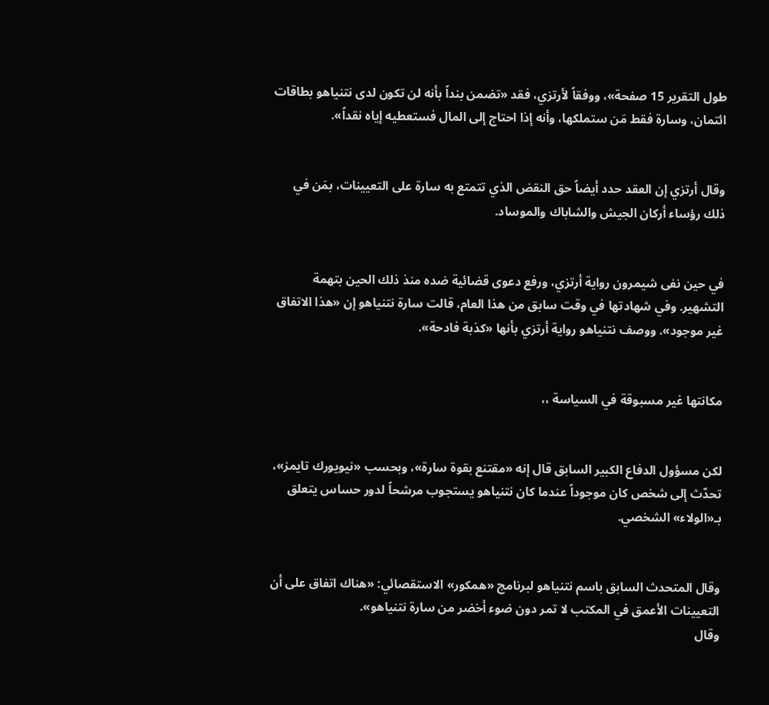طول التقرير 15 صفحة»، ووفقاً لأرتزي، فقد «تضمن بنداً بأنه لن تكون لدى نتنياهو بطاقات ائتمان، وسارة فقط مَن ستملكها، وأنه إذا احتاج إلى المال فستعطيه إياه نقداً».


وقال أرتزي إن العقد حدد أيضاً حق النقض الذي تتمتع به سارة على التعيينات، بمَن في ذلك رؤساء أركان الجيش والشاباك والموساد.


في حين نفى شيمرون رواية أرتزي، ورفع دعوى قضائية ضده منذ ذلك الحين بتهمة التشهير. وفي شهادتها في وقت سابق من هذا العام، قالت سارة نتنياهو إن «هذا الاتفاق غير موجود». ووصف نتنياهو رواية أرتزي بأنها «كذبة فادحة».


مكانتها غير مسبوقة في السياسة ،،


لكن مسؤول الدفاع الكبير السابق قال إنه «مقتنع بقوة سارة»، وبحسب «نيويورك تايمز»، تحدّث إلى شخص كان موجوداً عندما كان نتنياهو يستجوب مرشحاً لدور حساس يتعلق بـ«الولاء» الشخصي.


وقال المتحدث السابق باسم نتنياهو لبرنامج «همكور» الاستقصائي: «هناك اتفاق على أن التعيينات الأعمق في المكتب لا تمر دون ضوء أخضر من سارة نتنياهو».
وقال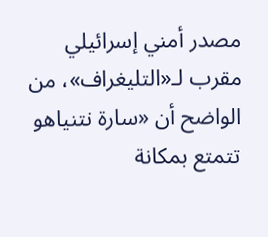مصدر أمني إسرائيلي مقرب لـ«التليغراف»، من الواضح أن «سارة نتنياهو تتمتع بمكانة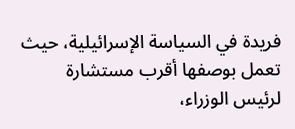فريدة في السياسة الإسرائيلية، حيث تعمل بوصفها أقرب مستشارة لرئيس الوزراء،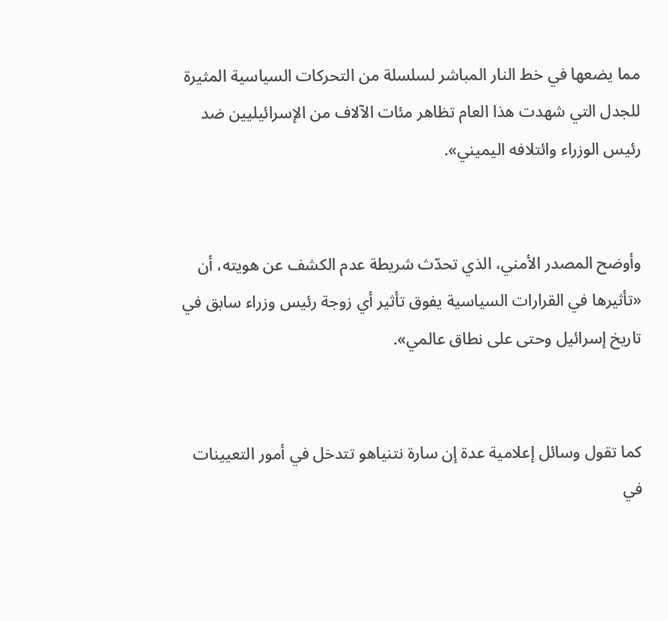مما يضعها في خط النار المباشر لسلسلة من التحركات السياسية المثيرة للجدل التي شهدت هذا العام تظاهر مئات الآلاف من الإسرائيليين ضد رئيس الوزراء وائتلافه اليميني».


وأوضح المصدر الأمني، الذي تحدّث شريطة عدم الكشف عن هويته، أن «تأثيرها في القرارات السياسية يفوق تأثير أي زوجة رئيس وزراء سابق في تاريخ إسرائيل وحتى على نطاق عالمي».


كما تقول وسائل إعلامية عدة إن سارة نتنياهو تتدخل في أمور التعيينات في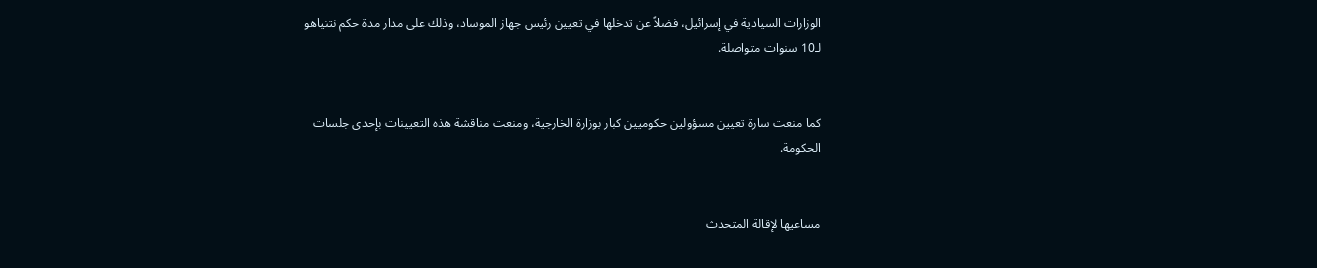الوزارات السيادية في إسرائيل، فضلاً عن تدخلها في تعيين رئيس جهاز الموساد، وذلك على مدار مدة حكم نتنياهو لـ10 سنوات متواصلة.


كما منعت سارة تعيين مسؤولين حكوميين كبار بوزارة الخارجية، ومنعت مناقشة هذه التعيينات بإحدى جلسات الحكومة.


مساعيها لإقالة المتحدث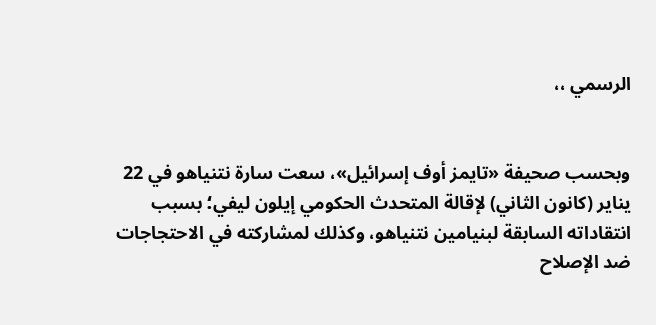الرسمي ،،


وبحسب صحيفة «تايمز أوف إسرائيل»، سعت سارة نتنياهو في 22 يناير (كانون الثاني) لإقالة المتحدث الحكومي إيلون ليفي؛ بسبب انتقاداته السابقة لبنيامين نتنياهو، وكذلك لمشاركته في الاحتجاجات ضد الإصلاح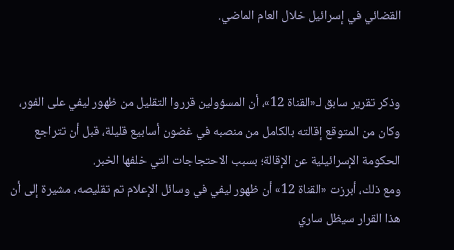القضائي في إسرائيل خلال العام الماضي.


وذكر تقرير سابق لـ«القناة 12»، أن المسؤولين قرروا التقليل من ظهور ليفي على الفور، وكان من المتوقع إقالته بالكامل من منصبه في غضون أسابيع قليلة، قبل أن تتراجع الحكومة الإسرائيلية عن الإقالة؛ بسبب الاحتجاجات التي خلفها الخبر.
ومع ذلك، أبرزت «القناة 12» أن ظهور ليفي في وسائل الإعلام تم تقليصه، مشيرة إلى أن هذا القرار سيظل ساري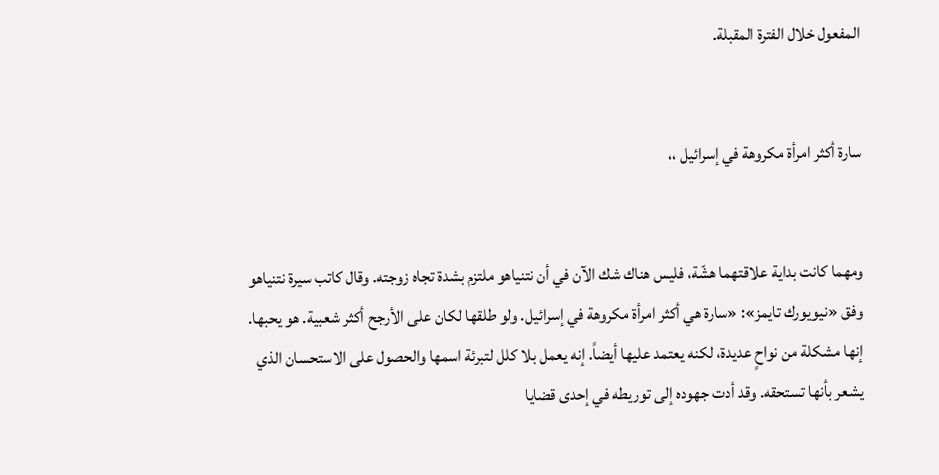المفعول خلال الفترة المقبلة.


سارة أكثر امرأة مكروهة في إسرائيل ،،


ومهما كانت بداية علاقتهما هشّة، فليس هناك شك الآن في أن نتنياهو ملتزم بشدة تجاه زوجته. وقال كاتب سيرة نتنياهو وفق «نيويورك تايمز»: «سارة هي أكثر امرأة مكروهة في إسرائيل. ولو طلقها لكان على الأرجح أكثر شعبية. هو يحبها. إنها مشكلة من نواحٍ عديدة، لكنه يعتمد عليها أيضاً. إنه يعمل بلا كلل لتبرئة اسمها والحصول على الاستحسان الذي يشعر بأنها تستحقه. وقد أدت جهوده إلى توريطه في إحدى قضايا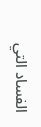الفساد التي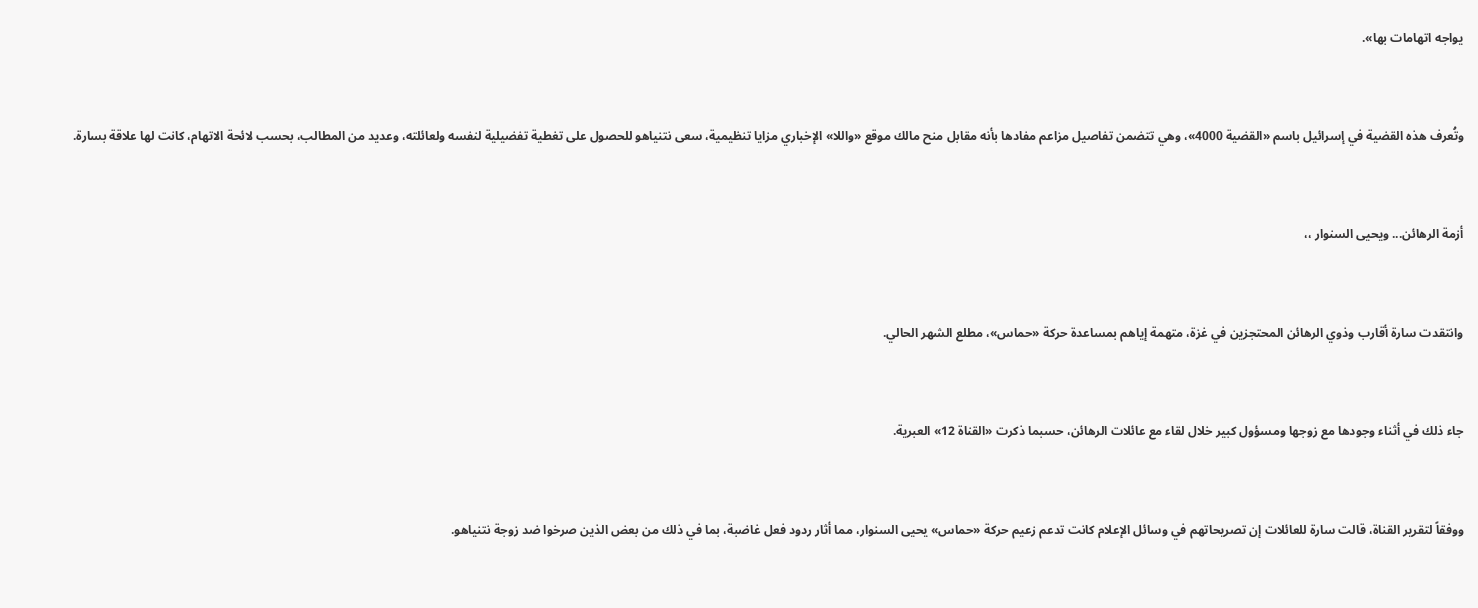يواجه اتهامات بها».


وتُعرف هذه القضية في إسرائيل باسم «القضية 4000»، وهي تتضمن تفاصيل مزاعم مفادها بأنه مقابل منح مالك موقع «واللا» الإخباري مزايا تنظيمية، سعى نتنياهو للحصول على تغطية تفضيلية لنفسه ولعائلته، وعديد من المطالب، بحسب لائحة الاتهام، كانت لها علاقة بسارة.


أزمة الرهائن... ويحيى السنوار ،،


وانتقدت سارة أقارب وذوي الرهائن المحتجزين في غزة، متهمة إياهم بمساعدة حركة «حماس»، مطلع الشهر الحالي.


جاء ذلك في أثناء وجودها مع زوجها ومسؤول كبير خلال لقاء مع عائلات الرهائن، حسبما ذكرت «القناة 12» العبرية.


ووفقاً لتقرير القناة، قالت سارة للعائلات إن تصريحاتهم في وسائل الإعلام كانت تدعم زعيم حركة «حماس» يحيى السنوار، مما أثار ردود فعل غاضبة، بما في ذلك من بعض الذين صرخوا ضد زوجة نتنياهو.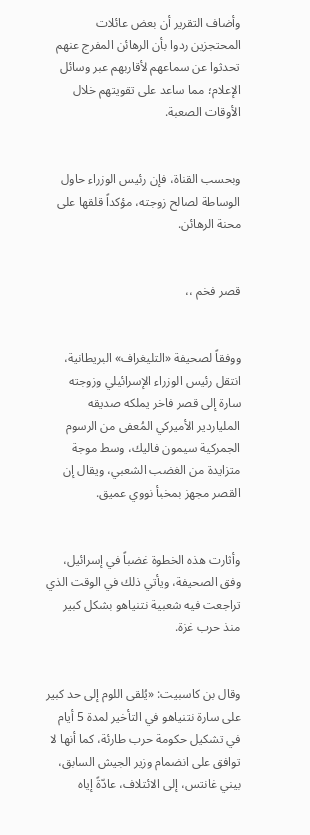وأضاف التقرير أن بعض عائلات المحتجزين ردوا بأن الرهائن المفرج عنهم تحدثوا عن سماعهم لأقاربهم عبر وسائل الإعلام؛ مما ساعد على تقويتهم خلال الأوقات الصعبة.


وبحسب القناة، فإن رئيس الوزراء حاول الوساطة لصالح زوجته، مؤكداً قلقها على محنة الرهائن.


قصر فخم ،،


ووفقاً لصحيفة «التليغراف» البريطانية، انتقل رئيس الوزراء الإسرائيلي وزوجته سارة إلى قصر فاخر يملكه صديقه الملياردير الأميركي المُعفى من الرسوم الجمركية سيمون فاليك، وسط موجة متزايدة من الغضب الشعبي، ويقال إن القصر مجهز بمخبأ نووي عميق.


وأثارت هذه الخطوة غضباً في إسرائيل، وفق الصحيفة، ويأتي ذلك في الوقت الذي تراجعت فيه شعبية نتنياهو بشكل كبير منذ حرب غزة.


وقال بن كاسبيت: «يُلقى اللوم إلى حد كبير على سارة نتنياهو في التأخير لمدة 5 أيام في تشكيل حكومة حرب طارئة، كما أنها لا توافق على انضمام وزير الجيش السابق، بيني غانتس، إلى الائتلاف، عادّةً إياه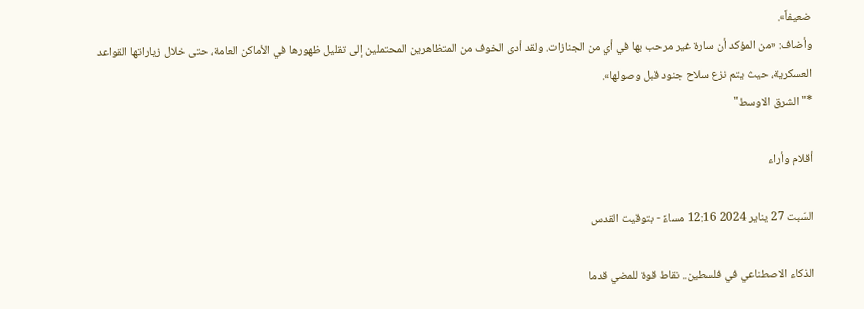ضعيفاً».
وأضاف: «من المؤكد أن سارة غير مرحب بها في أي من الجنازات. ولقد أدى الخوف من المتظاهرين المحتملين إلى تقليل ظهورها في الأماكن العامة، حتى خلال زياراتها القواعد العسكرية، حيث يتم نزع سلاح جنود قبل وصولها».
*" الشرق الاوسط"

أقلام وأراء

السّبت 27 يناير 2024 12:16 مساءً - بتوقيت القدس

الذكاء الاصطناعي في فلسطين.. نقاط قوة للمضي قدما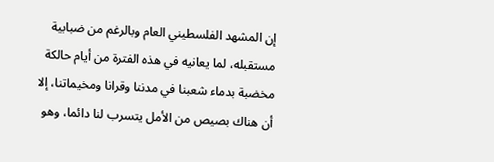إن المشهد الفلسطيني العام وبالرغم من ضبابية مستقبله، لما يعانيه في هذه الفترة من أيام حالكة مخضبة بدماء شعبنا في مدننا وقرانا ومخيماتنا، إلا أن هناك بصيص من الأمل يتسرب لنا دائما، وهو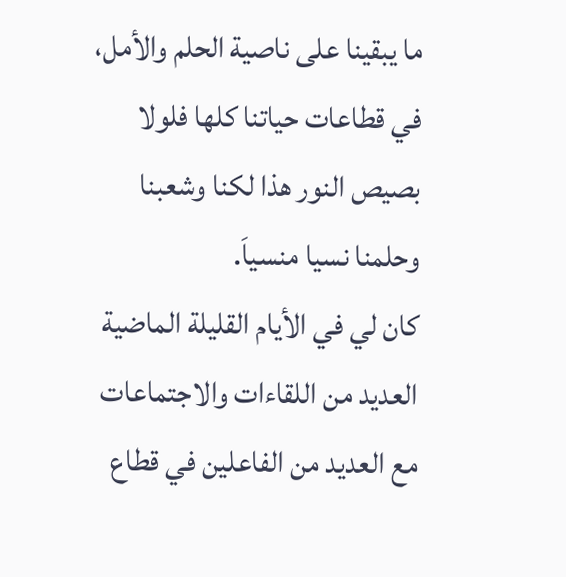ما يبقينا على ناصية الحلم والأمل، في قطاعات حياتنا كلها فلولا بصيص النور هذا لكنا وشعبنا وحلمنا نسيا منسياَ.
كان لي في الأيام القليلة الماضية العديد من اللقاءات والاجتماعات مع العديد من الفاعلين في قطاع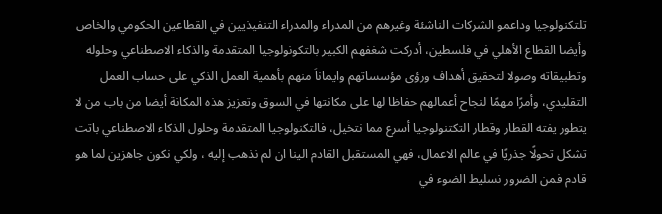تلتكنولوجيا وداعمو الشركات الناشئة وغيرهم من المدراء والمدراء التنفيذيين في القطاعين الحكومي والخاص وأيضا القطاع الأهلي في فلسطين، أدركت شغفهم الكبير بالتكونولوجيا المتقدمة والذكاء الاصطناعي وحلوله وتطبيقاته وصولا لتحقيق أهداف ورؤى مؤسساتهم وايماناَ منهم بأهمية العمل الذكي على حساب العمل التقليدي، وأمرًا مهمًا لنجاح أعمالهم حفاظا لها على مكانتها في السوق وتعزيز هذه المكانة أيضا من باب من لا يتطور يفته القطار وقطار التكتنولوجيا أسرع مما نتخيل، فالتكنولوجيا المتقدمة وحلول الذكاء الاصطناعي باتت تشكل تحولًا جذريًا في عالم الاعمال، فهي المستقبل القادم الينا ان لم نذهب إليه ، ولكي نكون جاهزين لما هو قادم فمن الضرور نسليط الضوء في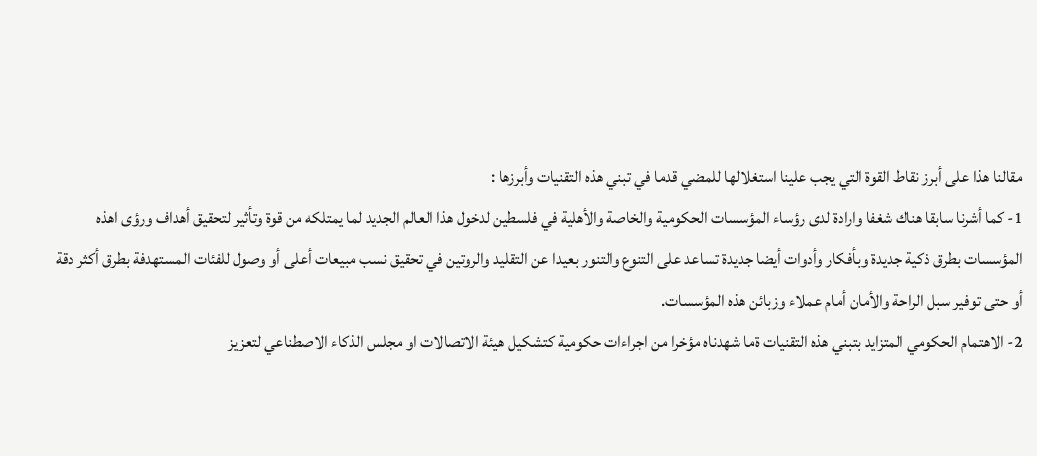مقالنا هذا على أبرز نقاط القوة التي يجب علينا استغلالها للمضي قدما في تبني هذه التقنيات وأبرزها :
1- كما أشرنا سابقا هناك شغفا وارادة لدى رؤساء المؤسسات الحكومية والخاصة والأهلية في فلسطين لدخول هذا العالم الجديد لما يمتلكه من قوة وتأثير لتحقيق أهداف ورؤى اهذه المؤسسات بطرق ذكية جديدة وبأفكار وأدوات أيضا جديدة تساعد على التنوع والتنور بعيدا عن التقليد والروتين في تحقيق نسب مبيعات أعلى أو وصول للفئات المستهدفة بطرق أكثر دقة أو حتى توفير سبل الراحة والأمان أمام عملاء وزبائن هذه المؤسسات.
2- الاهتمام الحكومي المتزايد بتبني هذه التقنيات ةما شهدناه مؤخرا من اجراءات حكومية كتشكيل هيئة الاتصالات او مجلس الذكاء الاصطناعي لتعزيز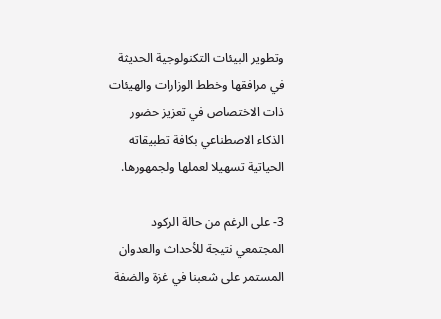وتطوير البيئات التكنولوجية الحديثة في مرافقها وخطط الوزارات والهيئات ذات الاختصاص في تعزيز حضور الذكاء الاصطناعي بكافة تطبيقاته الحياتية تسهيلا لعملها ولجمهورها.

3- على الرغم من حالة الركود المجتمعي نتيجة للأحداث والعدوان المستمر على شعبنا في غزة والضفة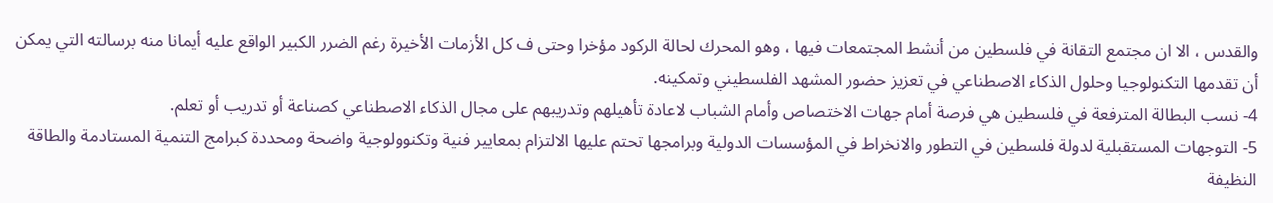والقدس ، الا ان مجتمع التقانة في فلسطين من أنشط المجتمعات فيها ، وهو المحرك لحالة الركود مؤخرا وحتى ف كل الأزمات الأخيرة رغم الضرر الكبير الواقع عليه أيمانا منه برسالته التي يمكن أن تقدمها التكنولوجيا وحلول الذكاء الاصطناعي في تعزيز حضور المشهد الفلسطيني وتمكينه.
4- نسب البطالة المترفعة في فلسطين هي فرصة أمام جهات الاختصاص وأمام الشباب لاعادة تأهيلهم وتدريبهم على مجال الذكاء الاصطناعي كصناعة أو تدريب أو تعلم.
5- التوجهات المستقبلية لدولة فلسطين في التطور والانخراط في المؤسسات الدولية وبرامجها تحتم عليها الالتزام بمعايير فنية وتكنوولوجية واضحة ومحددة كبرامج التنمية المستادمة والطاقة النظيفة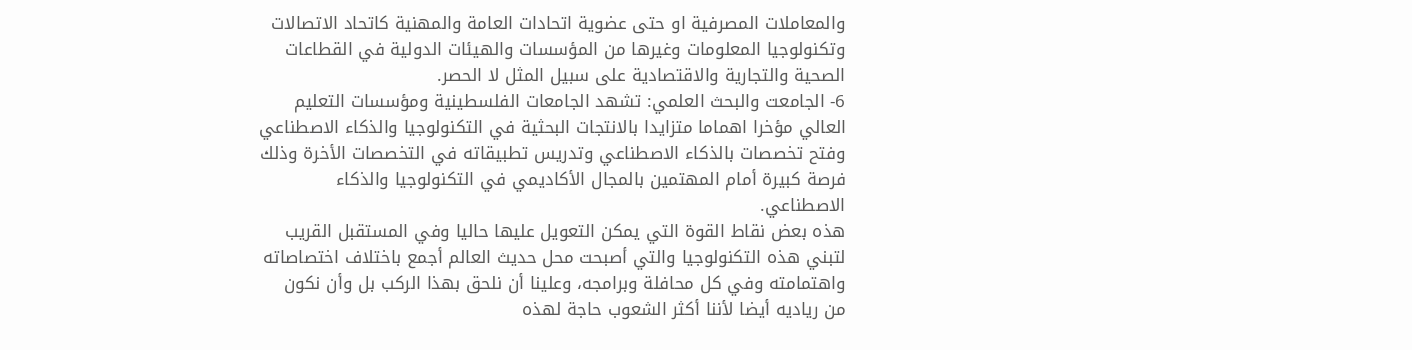والمعاملات المصرفية او حتى عضوية اتحادات العامة والمهنية كاتحاد الاتصالات وتكنولوجيا المعلومات وغيرها من المؤسسات والهيئات الدولية في القطاعات الصحية والتجارية والاقتصادية على سبيل المثل لا الحصر.
6- الجامعت والبحث العلمي: تشهد الجامعات الفلسطينية ومؤسسات التعليم العالي مؤخرا اهماما متزايدا بالانتجات البحثية في التكنولوجيا والذكاء الاصطناعي وفتح تخصصات بالذكاء الاصطناعي وتدريس تطبيقاته في التخصصات الأخرة وذلك فرصة كبيرة أمام المهتمين بالمجال الأكاديمي في التكنولوجيا والذكاء الاصطناعي.
هذه بعض نقاط القوة التي يمكن التعويل عليها حاليا وفي المستقبل القريب لتبني هذه التكنولوجيا والتي أصبحت محل حديث العالم أجمع باختلاف اختصاصاته واهتمامته وفي كل محافلة وبرامجه، وعلينا أن نلحق بهذا الركب بل وأن نكون من رياديه أيضا لأننا أكثر الشعوب حاجة لهذه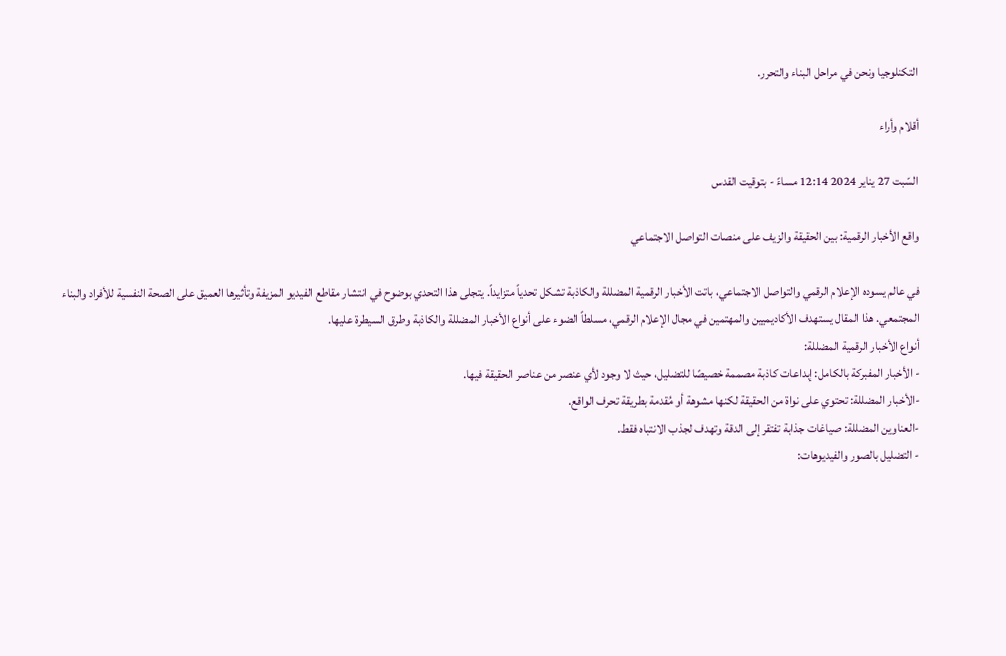التكنلوجيا ونحن في مراحل البناء والتحرر.

أقلام وأراء

السّبت 27 يناير 2024 12:14 مساءً - بتوقيت القدس

واقع الأخبار الرقمية: بين الحقيقة والزيف على منصات التواصل الاجتماعي

في عالم يسوده الإعلام الرقمي والتواصل الاجتماعي، باتت الأخبار الرقمية المضللة والكاذبة تشكل تحدياً متزايداً. يتجلى هذا التحدي بوضوح في انتشار مقاطع الفيديو المزيفة وتأثيرها العميق على الصحة النفسية للأفراد والبناء المجتمعي. هذا المقال يستهدف الأكاديميين والمهتمين في مجال الإعلام الرقمي، مسلطاً الضوء على أنواع الأخبار المضللة والكاذبة وطرق السيطرة عليها.
أنواع الأخبار الرقمية المضللة:
- الأخبار المفبركة بالكامل: إبداعات كاذبة مصممة خصيصًا للتضليل، حيث لا وجود لأي عنصر من عناصر الحقيقة فيها.
-الأخبار المضللة: تحتوي على نواة من الحقيقة لكنها مشوهة أو مُقدمة بطريقة تحرف الواقع.
-العناوين المضللة: صياغات جذابة تفتقر إلى الدقة وتهدف لجذب الانتباه فقط.
- التضليل بالصور والفيديوهات: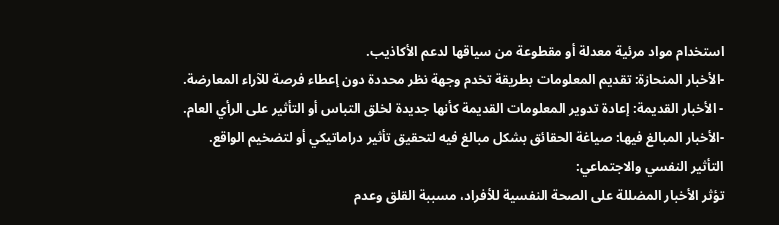استخدام مواد مرئية معدلة أو مقطوعة من سياقها لدعم الأكاذيب.
-الأخبار المنحازة: تقديم المعلومات بطريقة تخدم وجهة نظر محددة دون إعطاء فرصة للآراء المعارضة.
- الأخبار القديمة: إعادة تدوير المعلومات القديمة كأنها جديدة لخلق التباس أو التأثير على الرأي العام.
-الأخبار المبالغ فيها: صياغة الحقائق بشكل مبالغ فيه لتحقيق تأثير دراماتيكي أو لتضخيم الواقع.
التأثير النفسي والاجتماعي:
تؤثر الأخبار المضللة على الصحة النفسية للأفراد، مسببة القلق وعدم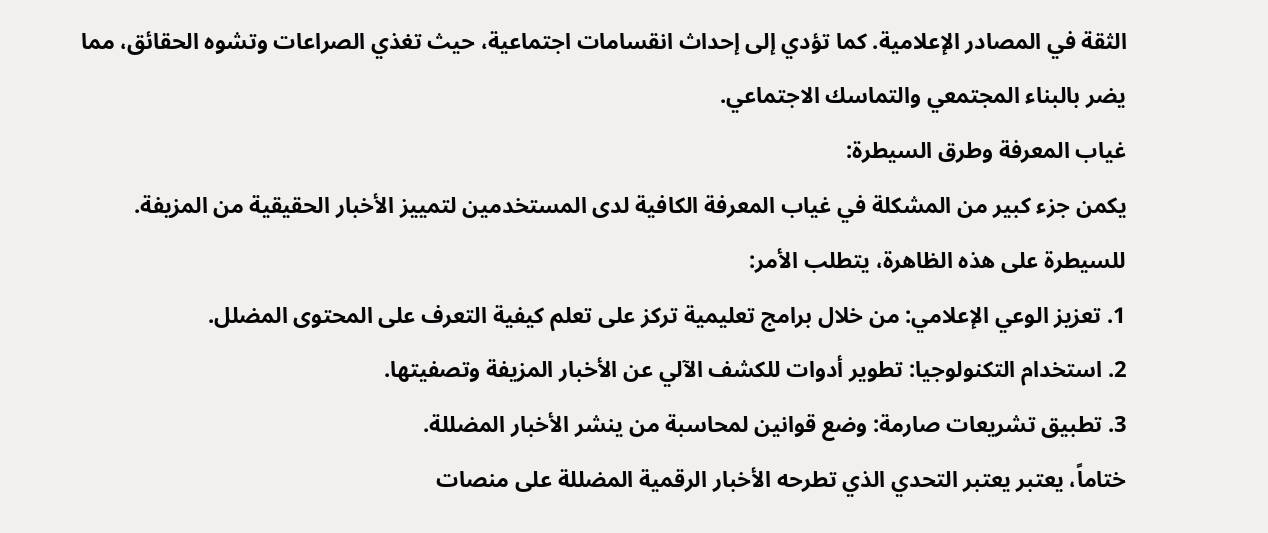الثقة في المصادر الإعلامية. كما تؤدي إلى إحداث انقسامات اجتماعية، حيث تغذي الصراعات وتشوه الحقائق، مما يضر بالبناء المجتمعي والتماسك الاجتماعي.
غياب المعرفة وطرق السيطرة:
يكمن جزء كبير من المشكلة في غياب المعرفة الكافية لدى المستخدمين لتمييز الأخبار الحقيقية من المزيفة. للسيطرة على هذه الظاهرة، يتطلب الأمر:
1. تعزيز الوعي الإعلامي: من خلال برامج تعليمية تركز على تعلم كيفية التعرف على المحتوى المضلل.
2. استخدام التكنولوجيا: تطوير أدوات للكشف الآلي عن الأخبار المزيفة وتصفيتها.
3. تطبيق تشريعات صارمة: وضع قوانين لمحاسبة من ينشر الأخبار المضللة.
ختاماً، يعتبر يعتبر التحدي الذي تطرحه الأخبار الرقمية المضللة على منصات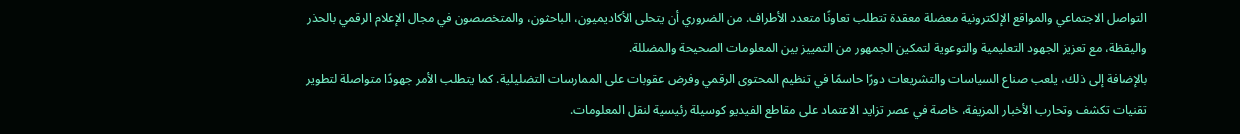التواصل الاجتماعي والمواقع الإلكترونية معضلة معقدة تتطلب تعاونًا متعدد الأطراف. من الضروري أن يتحلى الأكاديميون، الباحثون، والمتخصصون في مجال الإعلام الرقمي بالحذر واليقظة، مع تعزيز الجهود التعليمية والتوعوية لتمكين الجمهور من التمييز بين المعلومات الصحيحة والمضللة.
بالإضافة إلى ذلك، يلعب صناع السياسات والتشريعات دورًا حاسمًا في تنظيم المحتوى الرقمي وفرض عقوبات على الممارسات التضليلية. كما يتطلب الأمر جهودًا متواصلة لتطوير تقنيات تكشف وتحارب الأخبار المزيفة، خاصة في عصر تزايد الاعتماد على مقاطع الفيديو كوسيلة رئيسية لنقل المعلومات.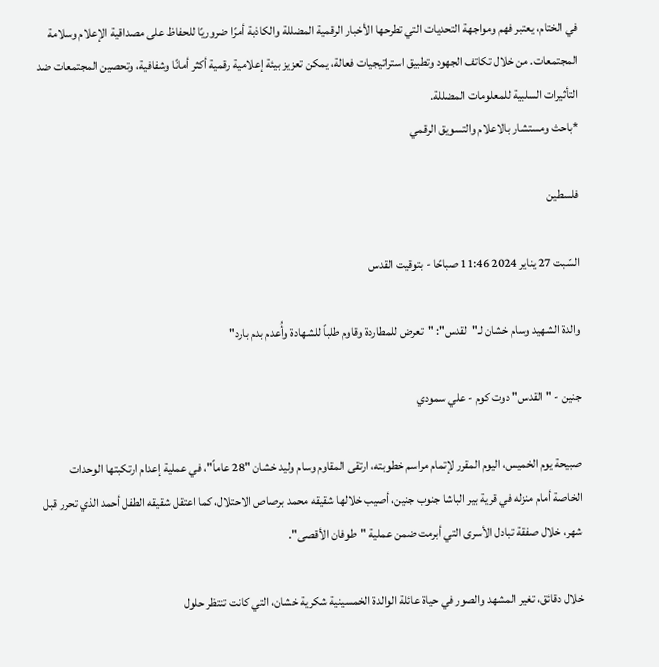في الختام، يعتبر فهم ومواجهة التحديات التي تطرحها الأخبار الرقمية المضللة والكاذبة أمرًا ضروريًا للحفاظ على مصداقية الإعلام وسلامة المجتمعات. من خلال تكاتف الجهود وتطبيق استراتيجيات فعالة، يمكن تعزيز بيئة إعلامية رقمية أكثر أمانًا وشفافية، وتحصين المجتمعات ضد التأثيرات السلبية للمعلومات المضللة.
*باحث ومستشار بالاعلام والتسويق الرقمي

فلسطين

السّبت 27 يناير 2024 11:46 صباحًا - بتوقيت القدس

والدة الشهيد وسام خشان لـ"لقدس": "تعرض للمطاردة وقاوم طلباً للشهادة وأُعدم بدم بارد"

جنين - "القدس" دوت كوم - علي سمودي

صبيحة يوم الخميس، اليوم المقرر لإتمام مراسم خطوبته، ارتقى المقاوم وسام وليد خشان "28 عاماً"، في عملية إعدام ارتكبتها الوحدات الخاصة أمام منزله في قرية بير الباشا جنوب جنين، أصيب خلالها شقيقه محمد برصاص الاحتلال، كما اعتقل شقيقه الطفل أحمد الذي تحرر قبل شهر، خلال صفقة تبادل الأسرى التي أبرمت ضمن عملية "طوفان الأقصى".

خلال دقائق، تغير المشهد والصور في حياة عائلة الوالدة الخمسينية شكرية خشان، التي كانت تنتظر حلول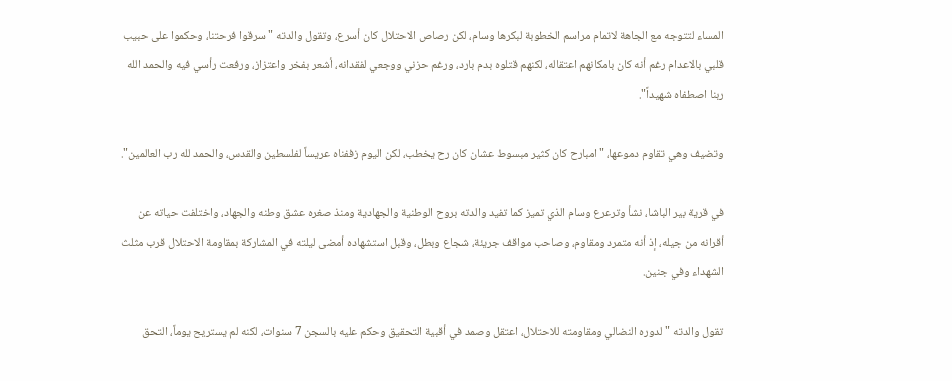المساء لتتوجه مع الجاهة لاتمام مراسم الخطوبة لبكرها وسام، لكن رصاص الاحتلال كان أسرع، وتقول والدته "سرقوا فرحتنا، وحكموا على حبيب قلبي بالاعدام رغم أنه كان بامكانهم اعتقاله، لكنهم قتلوه بدم بارد، ورغم حزني ووجعي لفقدانه، أشعر بفخر واعتزاز، ورفعت رأسي فيه والحمد الله ربنا اصطفاه شهيداً".

وتضيف وهي تقاوم دموعها، "امبارح كان كثير مبسوط عشان كان رح يخطب، لكن اليوم زففناه عريساً لفلسطين والقدس، والحمد لله رب العالمين".

في قرية بير الباشا، نشأ وترعرع وسام الذي تميز كما تفيد والدته بروح الوطنية والجهادية ومنذ صغره عشق وطنه والجهاد، واختلفت حياته عن أقرانه من جيله، إذ أنه متمرد ومقاوم، وصاحب مواقف جريئة، شجاع وبطل، وقبل استشهاده أمضى ليلته في المشاركة بمقاومة الاحتلال قرب مثلث الشهداء وفي جنين.

تقول والدته "لدوره النضالي ومقاومته للاحتلال، اعتقل وصمد في أقبية التحقيق وحكم عليه بالسجن 7 سنوات، لكنه لم يستريح يوماً، التحق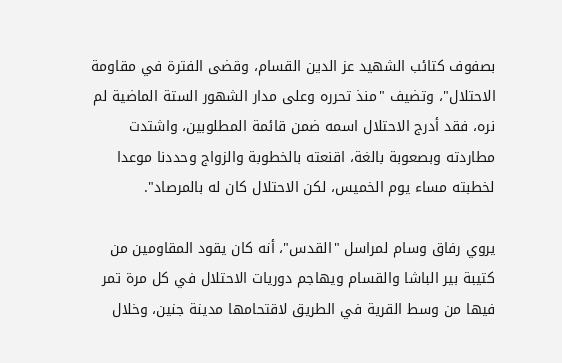بصفوف كتائب الشهيد عز الدين القسام، وقضى الفترة في مقاومة الاحتلال"، وتضيف "منذ تحرره وعلى مدار الشهور الستة الماضية لم نره، فقد أدرج الاحتلال اسمه ضمن قائمة المطلوبين، واشتدت مطاردته وبصعوبة بالغة، اقنعته بالخطوبة والزواج وحددنا موعدا لخطبته مساء يوم الخميس، لكن الاحتلال كان له بالمرصاد".

يروي رفاق وسام لمراسل "القدس"، أنه كان يقود المقاومين من كتيبة بير الباشا والقسام ويهاجم دوريات الاحتلال في كل مرة تمر فيها من وسط القرية في الطريق لاقتحامها مدينة جنين، وخلال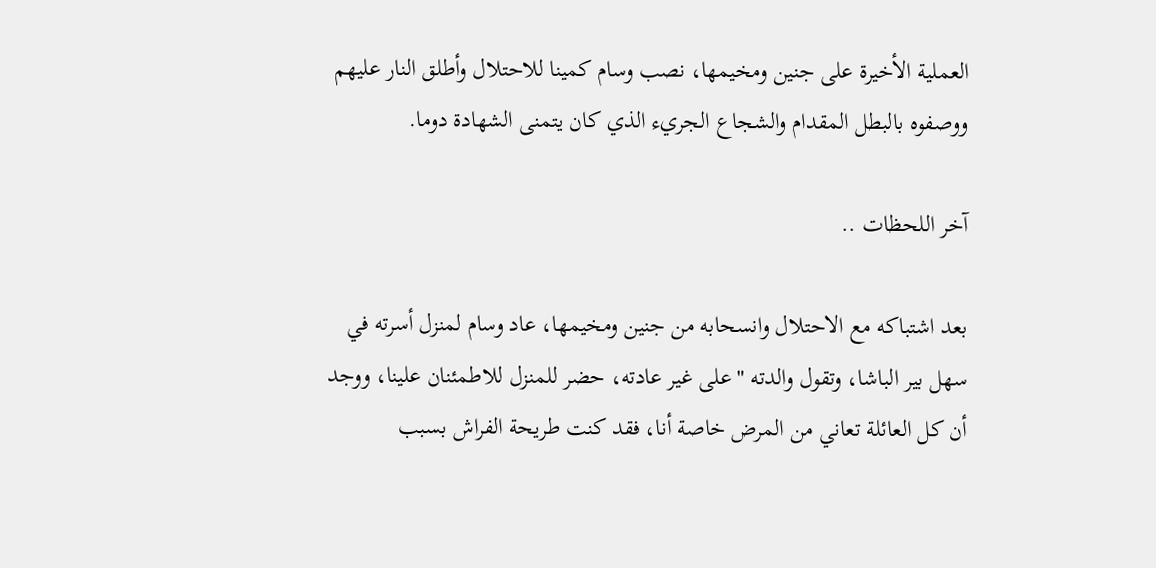العملية الأخيرة على جنين ومخيمها، نصب وسام كمينا للاحتلال وأطلق النار عليهم ووصفوه بالبطل المقدام والشجاع الجريء الذي كان يتمنى الشهادة دوما.

آخر اللحظات ..

بعد اشتباكه مع الاحتلال وانسحابه من جنين ومخيمها، عاد وسام لمنزل أسرته في سهل بير الباشا، وتقول والدته "على غير عادته، حضر للمنزل للاطمئنان علينا، ووجد أن كل العائلة تعاني من المرض خاصة أنا، فقد كنت طريحة الفراش بسبب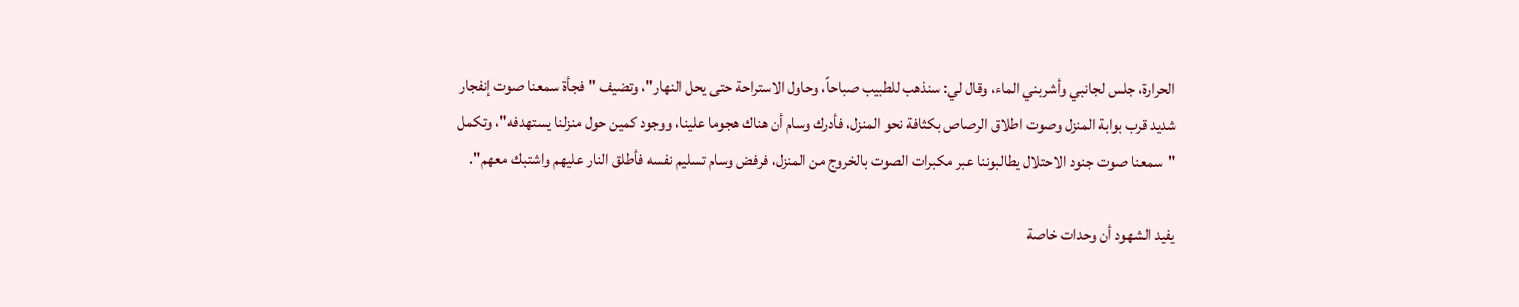الحرارة، جلس لجانبي وأشربني الماء، وقال لي: سنذهب للطبيب صباحاً، وحاول الاستراحة حتى يحل النهار"، وتضيف "فجأة سمعنا صوت إنفجار شديد قرب بوابة المنزل وصوت اطلاق الرصاص بكثافة نحو المنزل، فأدرك وسام أن هناك هجوما علينا، ووجود كمين حول منزلنا يستهدفه"، وتكمل "سمعنا صوت جنود الاحتلال يطالبوننا عبر مكبرات الصوت بالخروج من المنزل، فرفض وسام تسليم نفسه فأطلق النار عليهم واشتبك معهم".

يفيد الشهود أن وحدات خاصة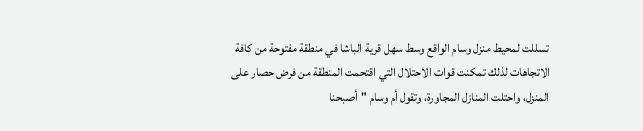تسللت لمحيط منزل وسام الواقع وسط سهل قرية الباشا في منطقة مفتوحة من كافة الاتجاهات لذلك تمكنت قوات الاحتلال التي اقتحمت المنطقة من فرض حصار على المنزل، واحتلت المنازل المجاورة، وتقول أم وسام "أصبحنا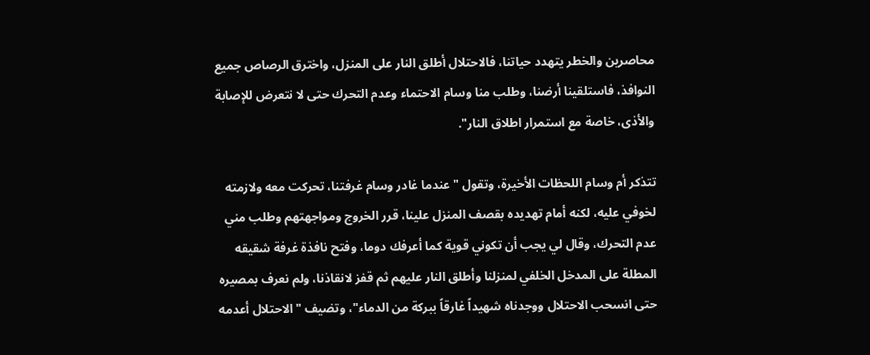محاصرين والخطر يتهدد حياتنا، فالاحتلال أطلق النار على المنزل، واخترق الرصاص جميع النوافذ، فاستلقينا أرضنا، وطلب منا وسام الاحتماء وعدم التحرك حتى لا نتعرض للإصابة والأذى، خاصة مع استمرار اطلاق النار".

تتذكر أم وسام اللحظات الأخيرة، وتقول "عندما غادر وسام غرفتنا، تحركت معه ولازمته لخوفي عليه، لكنه أمام تهديده بقصف المنزل علينا، قرر الخروج ومواجهتهم وطلب مني عدم التحرك، وقال لي يجب أن تكوني قوية كما أعرفك دوما، وفتح نافذة غرفة شقيقه المطلة على المدخل الخلفي لمنزلنا وأطلق النار عليهم ثم قفز لانقاذنا، ولم نعرف بمصيره حتى انسحب الاحتلال ووجدناه شهيداً غارقاً ببركة من الدماء"، وتضيف "الاحتلال أعدمه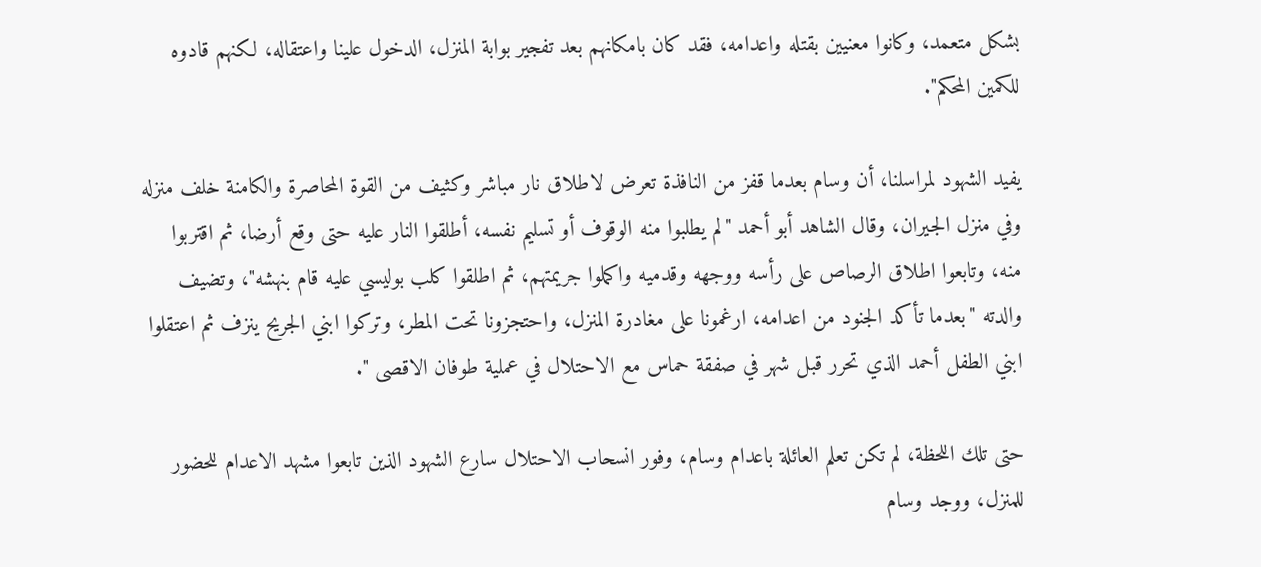بشكل متعمد، وكانوا معنيين بقتله واعدامه، فقد كان بامكانهم بعد تفجير بوابة المنزل، الدخول علينا واعتقاله، لكنهم قادوه للكمين المحكم".

يفيد الشهود لمراسلنا، أن وسام بعدما قفز من النافذة تعرض لاطلاق نار مباشر وكثيف من القوة المحاصرة والكامنة خلف منزله وفي منزل الجيران، وقال الشاهد أبو أحمد "لم يطلبوا منه الوقوف أو تسليم نفسه، أطلقوا النار عليه حتى وقع أرضا، ثم اقتربوا منه، وتابعوا اطلاق الرصاص على رأسه ووجهه وقدميه واكملوا جريمتهم، ثم اطلقوا كلب بوليسي عليه قام بنهشه"، وتضيف والدته "بعدما تأكد الجنود من اعدامه، ارغمونا على مغادرة المنزل، واحتجزونا تحت المطر، وتركوا ابني الجريح ينزف ثم اعتقلوا ابني الطفل أحمد الذي تحرر قبل شهر في صفقة حماس مع الاحتلال في عملية طوفان الاقصى ".

حتى تلك اللحظة، لم تكن تعلم العائلة باعدام وسام، وفور انسحاب الاحتلال سارع الشهود الذين تابعوا مشهد الاعدام للحضور للمنزل، ووجد وسام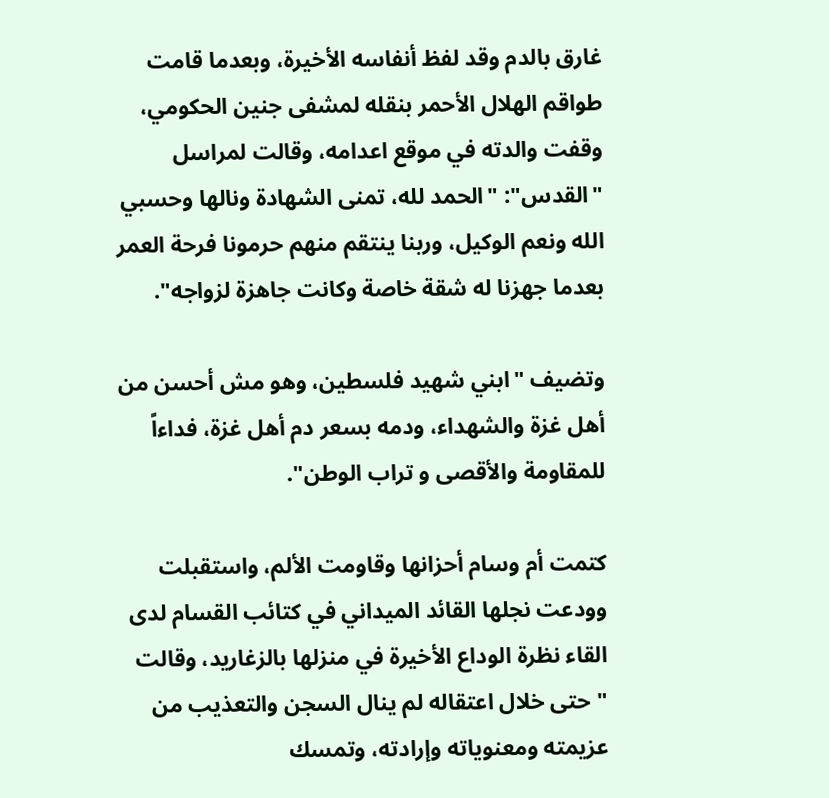غارق بالدم وقد لفظ أنفاسه الأخيرة، وبعدما قامت طواقم الهلال الأحمر بنقله لمشفى جنين الحكومي، وقفت والدته في موقع اعدامه، وقالت لمراسل "القدس": "الحمد لله، تمنى الشهادة ونالها وحسبي الله ونعم الوكيل، وربنا ينتقم منهم حرمونا فرحة العمر بعدما جهزنا له شقة خاصة وكانت جاهزة لزواجه".

وتضيف "ابني شهيد فلسطين، وهو مش أحسن من أهل غزة والشهداء، ودمه بسعر دم أهل غزة، فداءاً للمقاومة والأقصى و تراب الوطن".

كتمت أم وسام أحزانها وقاومت الألم، واستقبلت وودعت نجلها القائد الميداني في كتائب القسام لدى القاء نظرة الوداع الأخيرة في منزلها بالزغاريد، وقالت "حتى خلال اعتقاله لم ينال السجن والتعذيب من عزيمته ومعنوياته وإرادته، وتمسك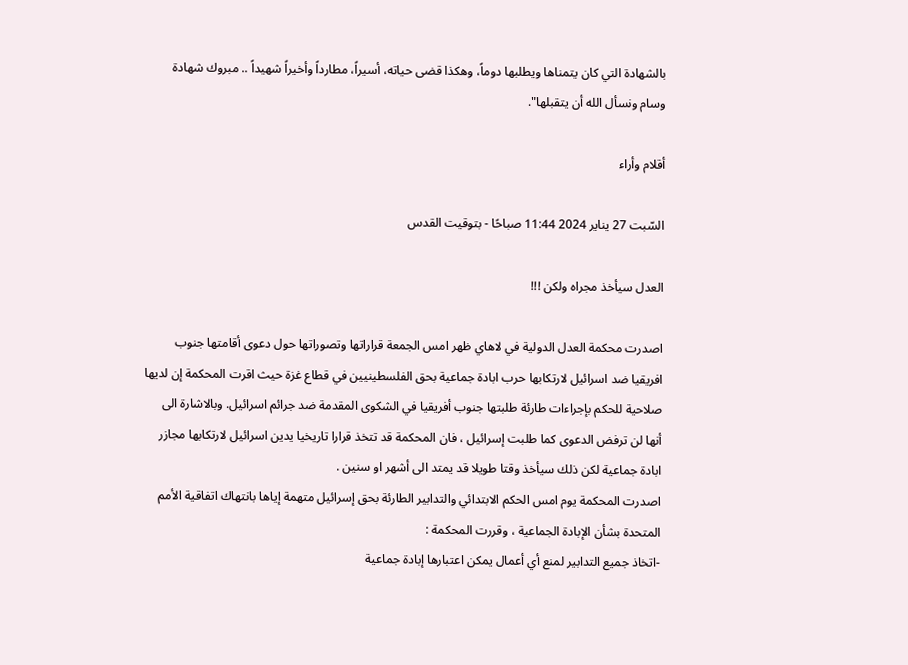بالشهادة التي كان يتمناها ويطلبها دوماً، وهكذا قضى حياته، أسيراً، مطارداً وأخيراً شهيداً .. مبروك شهادة وسام ونسأل الله أن يتقبلها".

أقلام وأراء

السّبت 27 يناير 2024 11:44 صباحًا - بتوقيت القدس

العدل سيأخذ مجراه ولكن !!!

اصدرت محكمة العدل الدولية في لاهاي ظهر امس الجمعة قراراتها وتصوراتها حول دعوى أقامتها جنوب افريقيا ضد اسرائيل لارتكابها حرب ابادة جماعية بحق الفلسطينيين في قطاع غزة حيث اقرت المحكمة إن لديها صلاحية للحكم بإجراءات طارئة طلبتها جنوب أفريقيا في الشكوى المقدمة ضد جرائم اسرائيل. وبالاشارة الى أنها لن ترفض الدعوى كما طلبت إسرائيل ، فان المحكمة قد تتخذ قرارا تاريخيا يدين اسرائيل لارتكابها مجازر ابادة جماعية لكن ذلك سيأخذ وقتا طويلا قد يمتد الى أشهر او سنين .
اصدرت المحكمة يوم امس الحكم الابتدائي والتدابير الطارئة بحق إسرائيل متهمة إياها بانتهاك اتفاقية الأمم المتحدة بشأن الإبادة الجماعية ، وقررت المحكمة :
-اتخاذ جميع التدابير لمنع أي أعمال يمكن اعتبارها إبادة جماعية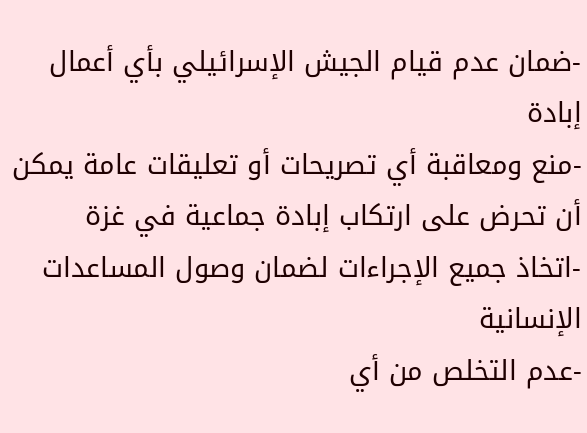-ضمان عدم قيام الجيش الإسرائيلي بأي أعمال إبادة
-منع ومعاقبة أي تصريحات أو تعليقات عامة يمكن أن تحرض على ارتكاب إبادة جماعية في غزة
-اتخاذ جميع الإجراءات لضمان وصول المساعدات الإنسانية
-عدم التخلص من أي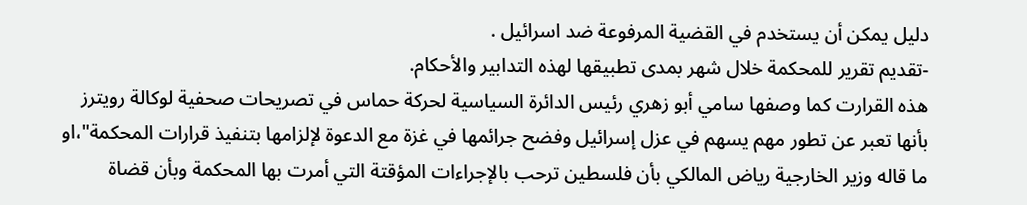دليل يمكن أن يستخدم في القضية المرفوعة ضد اسرائيل .
-تقديم تقرير للمحكمة خلال شهر بمدى تطبيقها لهذه التدابير والأحكام.
هذه القرارت كما وصفها سامي أبو زهري رئيس الدائرة السياسية لحركة حماس في تصريحات صحفية لوكالة رويترز بأنها تعبر عن تطور مهم يسهم في عزل إسرائيل وفضح جرائمها في غزة مع الدعوة لإلزامها بتنفيذ قرارات المحكمة"،او ما قاله وزير الخارجية رياض المالكي بأن فلسطين ترحب بالإجراءات المؤقتة التي أمرت بها المحكمة وبأن قضاة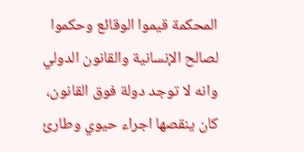المحكمة قيموا الوقائع وحكموا لصالح الإنسانية والقانون الدولي وانه لا توجد دولة فوق القانون، كان ينقصها اجراء حيوي وطارئ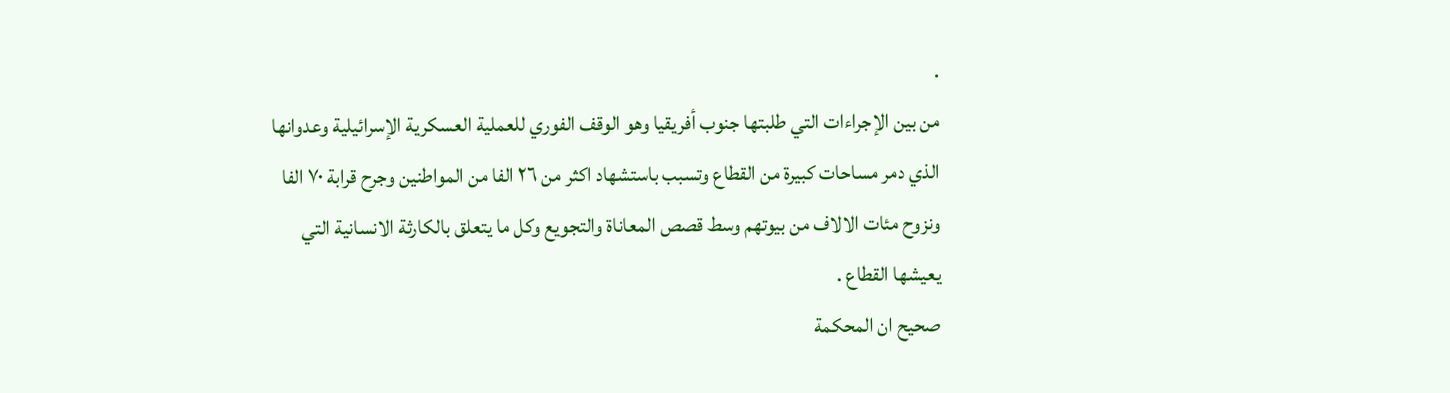.
من بين الإجراءات التي طلبتها جنوب أفريقيا وهو الوقف الفوري للعملية العسكرية الإسرائيلية وعدوانها الذي دمر مساحات كبيرة من القطاع وتسبب باستشهاد اكثر من ٢٦ الفا من المواطنين وجرح قرابة ٧٠ الفا ونزوح مئات الالاف من بيوتهم وسط قصص المعاناة والتجويع وكل ما يتعلق بالكارثة الانسانية التي يعيشها القطاع .
صحيح ان المحكمة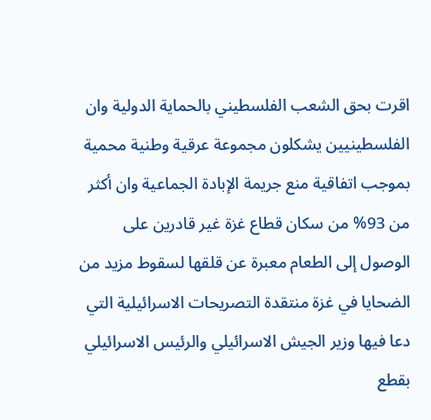اقرت بحق الشعب الفلسطيني بالحماية الدولية وان الفلسطينيين يشكلون مجموعة عرقية وطنية محمية بموجب اتفاقية منع جريمة الإبادة الجماعية وان أكثر من 93% من سكان قطاع غزة غير قادرين على الوصول إلى الطعام معبرة عن قلقها لسقوط مزيد من الضحايا في غزة منتقدة التصريحات الاسرائيلية التي دعا فيها وزير الجيش الاسرائيلي والرئيس الاسرائيلي بقطع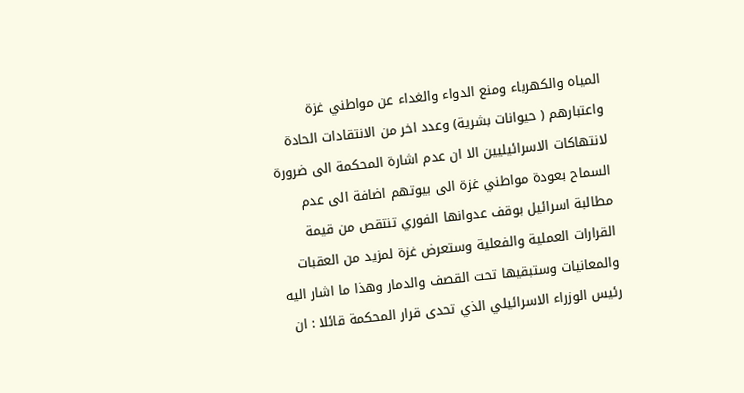المياه والكهرباء ومنع الدواء والغداء عن مواطني غزة واعتبارهم ( حيوانات بشرية) وعدد اخر من الانتقادات الحادة لانتهاكات الاسرائيليين الا ان عدم اشارة المحكمة الى ضرورة السماح بعودة مواطني غزة الى بيوتهم اضافة الى عدم مطالبة اسرائيل بوقف عدوانها الفوري تنتقص من قيمة القرارات العملية والفعلية وستعرض غزة لمزيد من العقبات والمعانيات وستبقيها تحت القصف والدمار وهذا ما اشار اليه رئيس الوزراء الاسرائيلي الذي تحدى قرار المحكمة قائلا : ان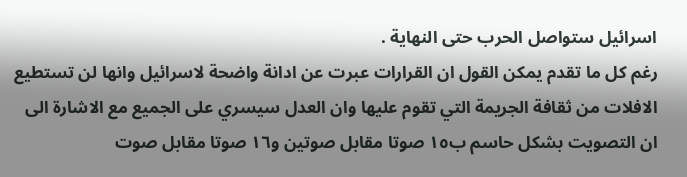اسرائيل ستواصل الحرب حتى النهاية .
رغم كل ما تقدم يمكن القول ان القرارات عبرت عن ادانة واضحة لاسرائيل وانها لن تستطيع الافلات من ثقافة الجريمة التي تقوم عليها وان العدل سيسري على الجميع مع الاشارة الى ان التصويت بشكل حاسم ب١٥ صوتا مقابل صوتين و١٦ صوتا مقابل صوت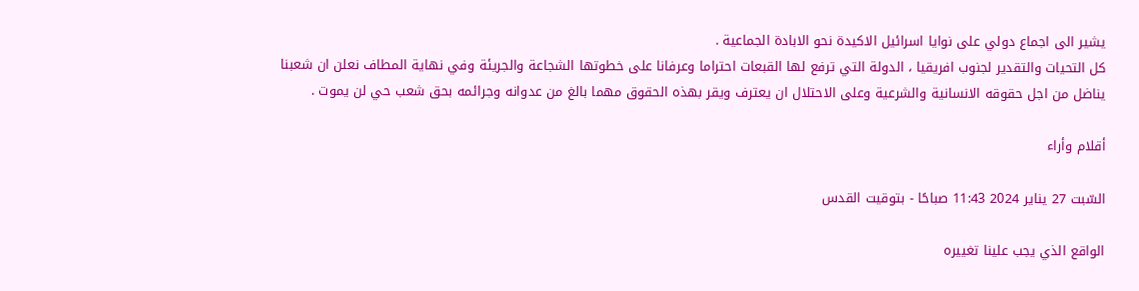يشير الى اجماع دولي على نوايا اسرائيل الاكيدة نحو الابادة الجماعية .
كل التحيات والتقدير لجنوب افريقيا ، الدولة التي ترفع لها القبعات احتراما وعرفانا على خطوتها الشجاعة والجريئة وفي نهاية المطاف نعلن ان شعبنا يناضل من اجل حقوقه الانسانية والشرعية وعلى الاحتلال ان يعترف ويقر بهذه الحقوق مهما بالغ من عدوانه وجرائمه بحق شعب حي لن يموت .

أقلام وأراء

السّبت 27 يناير 2024 11:43 صباحًا - بتوقيت القدس

الواقع الذي يجب علينا تغييره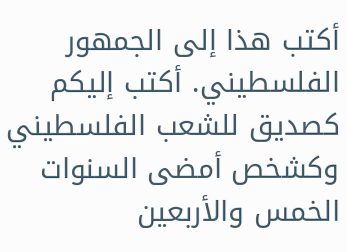أكتب هذا إلى الجمهور الفلسطيني. أكتب إليكم كصديق للشعب الفلسطيني وكشخص أمضى السنوات الخمس والأربعين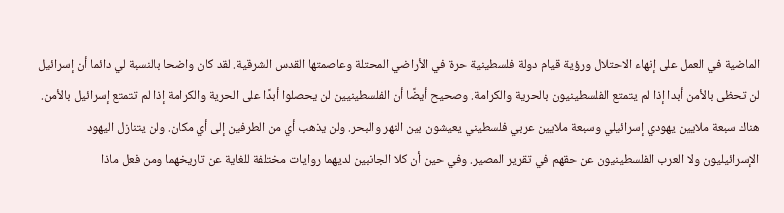الماضية في العمل على إنهاء الاحتلال ورؤية قيام دولة فلسطينية حرة في الأراضي المحتلة وعاصمتها القدس الشرقية. لقد كان واضحا بالنسبة لي دائما أن إسرائيل لن تحظى بالأمن أبدا إذا لم يتمتع الفلسطينيون بالحرية والكرامة. وصحيح أيضًا أن الفلسطينيين لن يحصلوا أبدًا على الحرية والكرامة إذا لم تتمتع إسرائيل بالأمن. هناك سبعة ملايين يهودي إسرائيلي وسبعة ملايين عربي فلسطيني يعيشون بين النهر والبحر. ولن يذهب أي من الطرفين إلى أي مكان. ولن يتنازل اليهود الإسرائيليون ولا العرب الفلسطينيون عن حقهم في تقرير المصير. وفي حين أن كلا الجانبين لديهما روايات مختلفة للغاية عن تاريخهما ومن فعل ماذا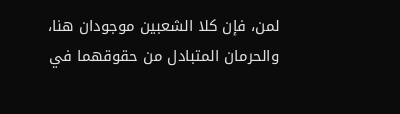لمن، فإن كلا الشعبين موجودان هنا، والحرمان المتبادل من حقوقهما في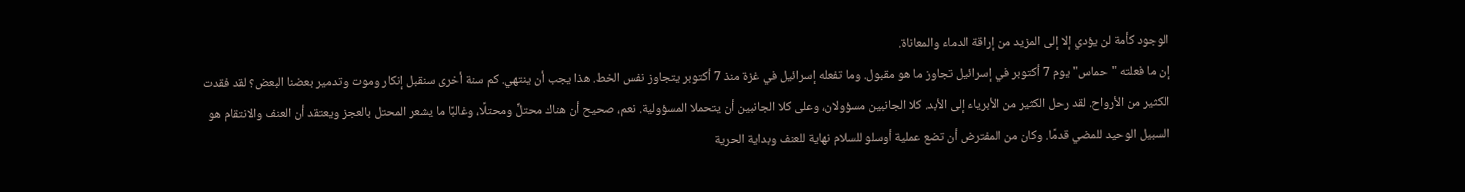الوجود كأمة لن يؤدي إلا إلى المزيد من إراقة الدماء والمعاناة.
إن ما فعلته "حماس" يوم 7 أكتوبر في إسرائيل تجاوز ما هو مقبول. وما تفعله إسرائيل في غزة منذ 7 أكتوبر يتجاوز نفس الخط. هذا يجب أن ينتهي. كم سنة أخرى سنقبل إنكار وموت وتدمير بعضنا البعض؟ لقد فقدت الكثير من الأرواح. لقد رحل الكثير من الأبرياء إلى الأبد. كلا الجانبين مسؤولان، وعلى كلا الجانبين أن يتحملا المسؤولية. نعم، صحيح أن هناك محتلٍّ ومحتلًا، وغالبًا ما يشعر المحتل بالعجز ويعتقد أن العنف والانتقام هو السبيل الوحيد للمضي قدمًا. وكان من المفترض أن تضع عملية أوسلو للسلام نهاية للعنف وبداية الحرية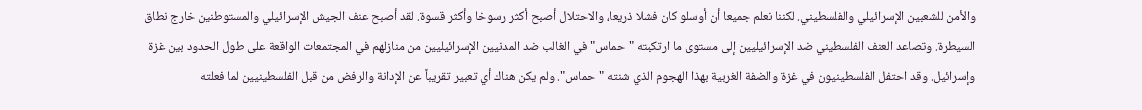والأمن للشعبين الإسرائيلي والفلسطيني. لكننا نعلم جميعا أن أوسلو كان فشلا ذريعا، والاحتلال أصبح أكثر رسوخا وأكثر قسوة. لقد أصبح عنف الجيش الإسرائيلي والمستوطنين خارج نطاق السيطرة. وتصاعد العنف الفلسطيني ضد الإسرائيليين إلى مستوى ما ارتكبته "حماس" في الغالب ضد المدنيين الإسرائيليين من منازلهم في المجتمعات الواقعة على طول الحدود بين غزة وإسرائيل. وقد احتفل الفلسطينيون في غزة والضفة الغربية بهذا الهجوم الذي شنته "حماس". ولم يكن هناك أي تعبير تقريباً عن الإدانة والرفض من قبل الفلسطينيين لما فعلته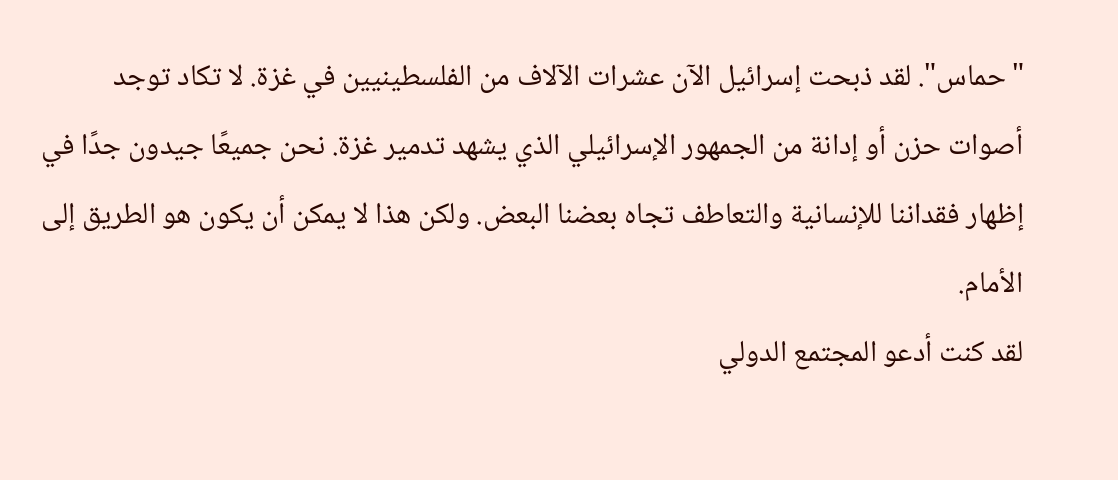"حماس". لقد ذبحت إسرائيل الآن عشرات الآلاف من الفلسطينيين في غزة. لا تكاد توجد أصوات حزن أو إدانة من الجمهور الإسرائيلي الذي يشهد تدمير غزة. نحن جميعًا جيدون جدًا في إظهار فقداننا للإنسانية والتعاطف تجاه بعضنا البعض. ولكن هذا لا يمكن أن يكون هو الطريق إلى الأمام.
لقد كنت أدعو المجتمع الدولي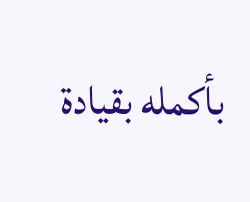بأكمله بقيادة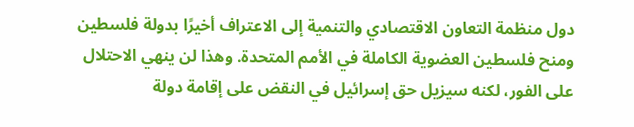دول منظمة التعاون الاقتصادي والتنمية إلى الاعتراف أخيرًا بدولة فلسطين ومنح فلسطين العضوية الكاملة في الأمم المتحدة. وهذا لن ينهي الاحتلال على الفور، لكنه سيزيل حق إسرائيل في النقض على إقامة دولة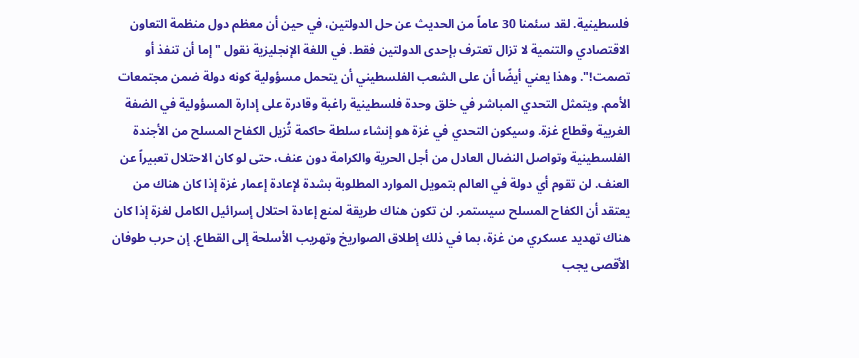فلسطينية. لقد سئمنا 30 عاماً من الحديث عن حل الدولتين، في حين أن معظم دول منظمة التعاون الاقتصادي والتنمية لا تزال تعترف بإحدى الدولتين فقط. في اللغة الإنجليزية نقول "إما أن تنفذ أو تصمت!". وهذا يعني أيضًا أن على الشعب الفلسطيني أن يتحمل مسؤولية كونه دولة ضمن مجتمعات الأمم. ويتمثل التحدي المباشر في خلق وحدة فلسطينية راغبة وقادرة على إدارة المسؤولية في الضفة الغربية وقطاع غزة. وسيكون التحدي في غزة هو إنشاء سلطة حاكمة تُزيل الكفاح المسلح من الأجندة الفلسطينية وتواصل النضال العادل من أجل الحرية والكرامة دون عنف، حتى لو كان الاحتلال تعبيراً عن العنف. لن تقوم أي دولة في العالم بتمويل الموارد المطلوبة بشدة لإعادة إعمار غزة إذا كان هناك من يعتقد أن الكفاح المسلح سيستمر. لن تكون هناك طريقة لمنع إعادة احتلال إسرائيل الكامل لغزة إذا كان هناك تهديد عسكري من غزة، بما في ذلك إطلاق الصواريخ وتهريب الأسلحة إلى القطاع. إن حرب طوفان الأقصى يجب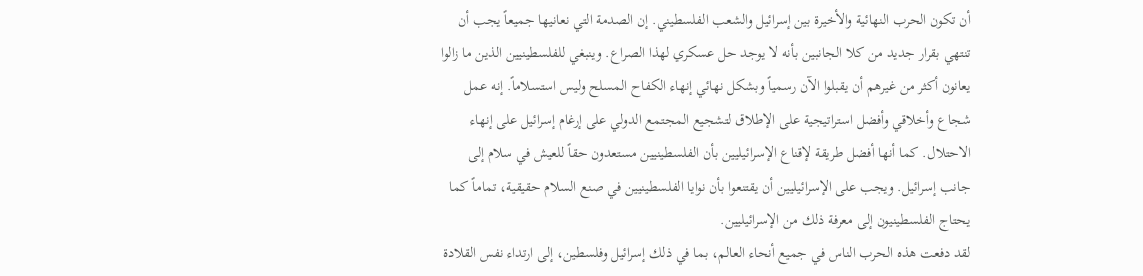أن تكون الحرب النهائية والأخيرة بين إسرائيل والشعب الفلسطيني. إن الصدمة التي نعانيها جميعاً يجب أن تنتهي بقرار جديد من كلا الجانبين بأنه لا يوجد حل عسكري لهذا الصراع. وينبغي للفلسطينيين الذين ما زالوا يعانون أكثر من غيرهم أن يقبلوا الآن رسمياً وبشكل نهائي إنهاء الكفاح المسلح وليس استسلاماً. إنه عمل شجاع وأخلاقي وأفضل استراتيجية على الإطلاق لتشجيع المجتمع الدولي على إرغام إسرائيل على إنهاء الاحتلال. كما أنها أفضل طريقة لإقناع الإسرائيليين بأن الفلسطينيين مستعدون حقاً للعيش في سلام إلى جانب إسرائيل. ويجب على الإسرائيليين أن يقتنعوا بأن نوايا الفلسطينيين في صنع السلام حقيقية، تماماً كما يحتاج الفلسطينيون إلى معرفة ذلك من الإسرائيليين.
لقد دفعت هذه الحرب الناس في جميع أنحاء العالم، بما في ذلك إسرائيل وفلسطين، إلى ارتداء نفس القلادة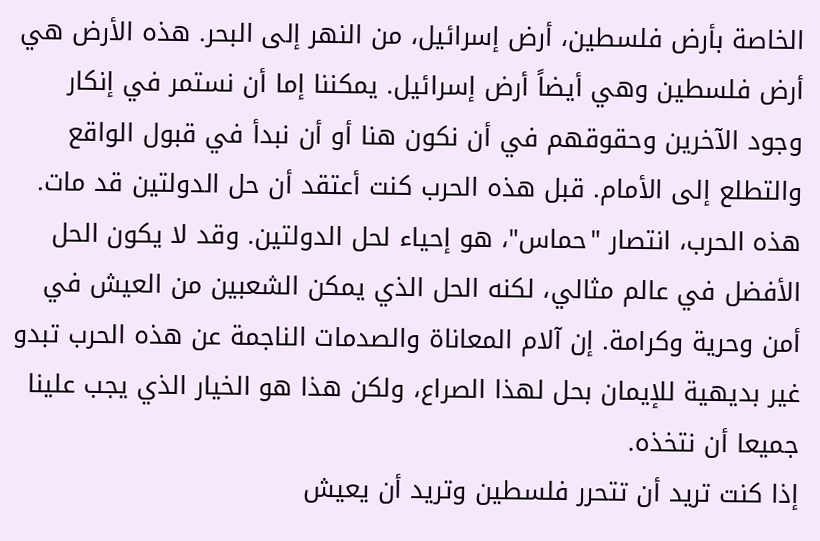الخاصة بأرض فلسطين، أرض إسرائيل، من النهر إلى البحر. هذه الأرض هي أرض فلسطين وهي أيضاً أرض إسرائيل. يمكننا إما أن نستمر في إنكار وجود الآخرين وحقوقهم في أن نكون هنا أو أن نبدأ في قبول الواقع والتطلع إلى الأمام. قبل هذه الحرب كنت أعتقد أن حل الدولتين قد مات. هذه الحرب، انتصار "حماس"، هو إحياء لحل الدولتين. وقد لا يكون الحل الأفضل في عالم مثالي، لكنه الحل الذي يمكن الشعبين من العيش في أمن وحرية وكرامة. إن آلام المعاناة والصدمات الناجمة عن هذه الحرب تبدو غير بديهية للإيمان بحل لهذا الصراع، ولكن هذا هو الخيار الذي يجب علينا جميعا أن نتخذه.
إذا كنت تريد أن تتحرر فلسطين وتريد أن يعيش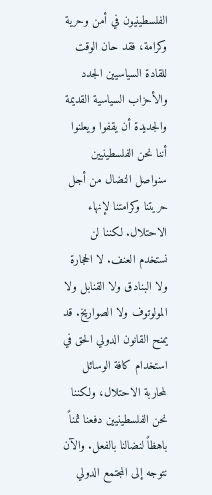الفلسطينيون في أمن وحرية وكرامة، فقد حان الوقت للقادة السياسيين الجدد والأحزاب السياسية القديمة والجديدة أن يقفوا ويعلنوا أننا نحن الفلسطينيين سنواصل النضال من أجل حريتنا وكرامتنا لإنهاء الاحتلال. لكننا لن نستخدم العنف. لا الحجارة ولا البنادق ولا القنابل ولا المولوتوف ولا الصواريخ. قد يمنح القانون الدولي الحق في استخدام كافة الوسائل لمحاربة الاحتلال، ولكننا نحن الفلسطينيين دفعنا ثمناً باهظاً لنضالنا بالفعل. والآن نتوجه إلى المجتمع الدولي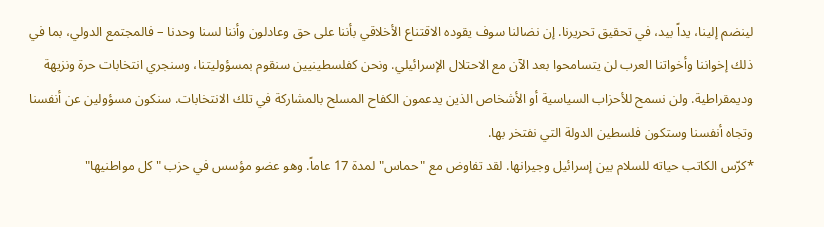لينضم إلينا، يداً بيد، في تحقيق تحريرنا. إن نضالنا سوف يقوده الاقتناع الأخلاقي بأننا على حق وعادلون وأننا لسنا وحدنا – فالمجتمع الدولي، بما في ذلك إخواننا وأخواتنا العرب لن يتسامحوا بعد الآن مع الاحتلال الإسرائيلي. ونحن كفلسطينيين سنقوم بمسؤوليتنا، وسنجري انتخابات حرة ونزيهة وديمقراطية. ولن نسمح للأحزاب السياسية أو الأشخاص الذين يدعمون الكفاح المسلح بالمشاركة في تلك الانتخابات. سنكون مسؤولين عن أنفسنا وتجاه أنفسنا وستكون فلسطين الدولة التي نفتخر بها.
*كرّس الكاتب حياته للسلام بين إسرائيل وجيرانها. لقد تفاوض مع "حماس" لمدة 17 عاماً. وهو عضو مؤسس في حزب "كل مواطنيها"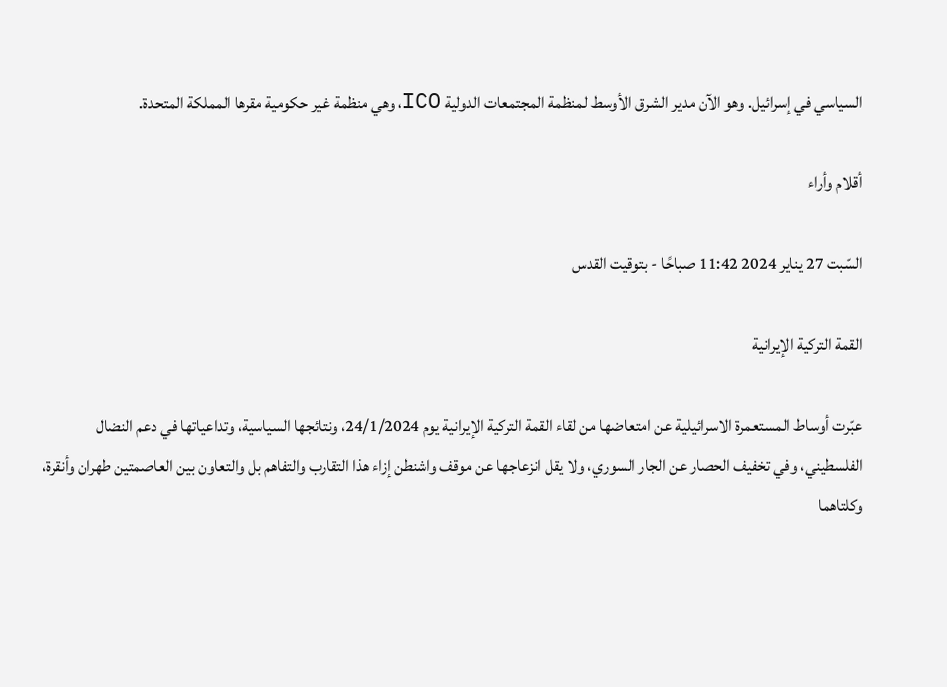السياسي في إسرائيل. وهو الآن مدير الشرق الأوسط لمنظمة المجتمعات الدولية ICO، وهي منظمة غير حكومية مقرها المملكة المتحدة.

أقلام وأراء

السّبت 27 يناير 2024 11:42 صباحًا - بتوقيت القدس

القمة التركية الإيرانية

عبّرت أوساط المستعمرة الاسرائيلية عن امتعاضها من لقاء القمة التركية الإيرانية يوم 24/1/2024، ونتائجها السياسية، وتداعياتها في دعم النضال الفلسطيني، وفي تخفيف الحصار عن الجار السوري، ولا يقل انزعاجها عن موقف واشنطن إزاء هذا التقارب والتفاهم بل والتعاون بين العاصمتين طهران وأنقرة، وكلتاهما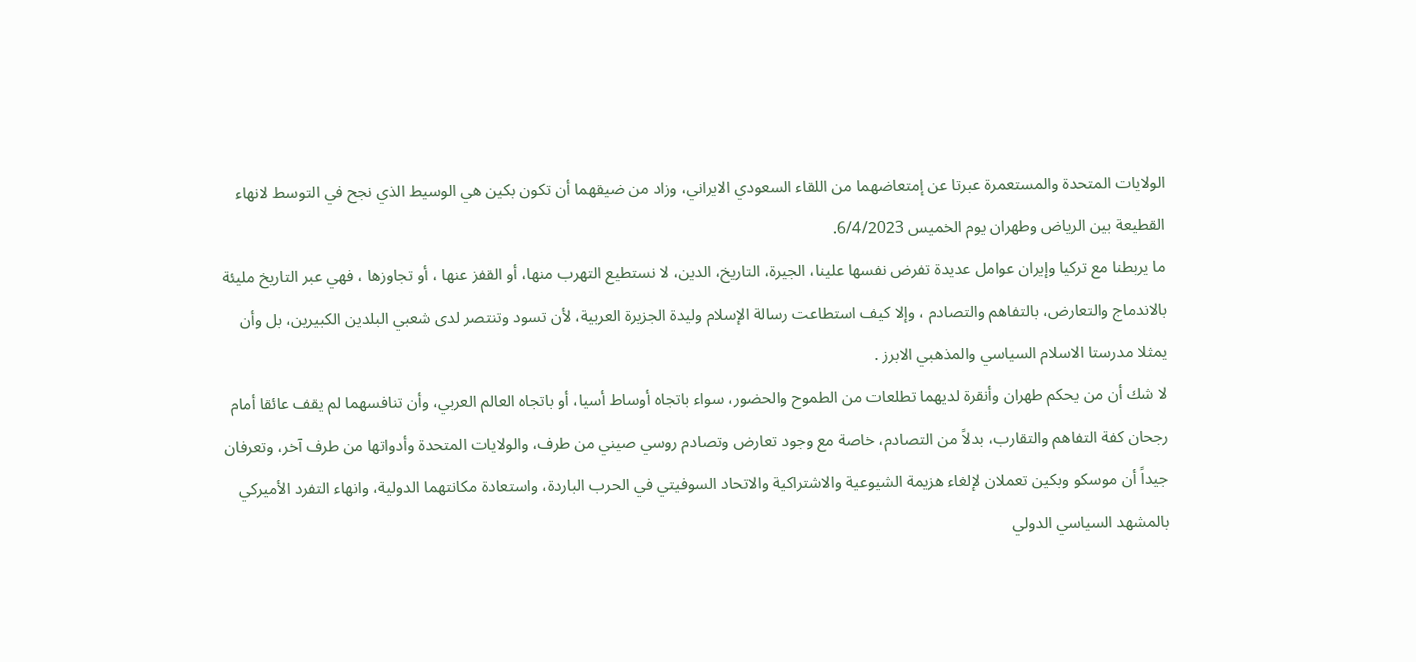الولايات المتحدة والمستعمرة عبرتا عن إمتعاضهما من اللقاء السعودي الايراني، وزاد من ضيقهما أن تكون بكين هي الوسيط الذي نجح في التوسط لانهاء القطيعة بين الرياض وطهران يوم الخميس 6/4/2023.
ما يربطنا مع تركيا وإيران عوامل عديدة تفرض نفسها علينا، الجيرة، التاريخ، الدين، لا نستطيع التهرب منها، أو القفز عنها ، أو تجاوزها ، فهي عبر التاريخ مليئة بالاندماج والتعارض، بالتفاهم والتصادم ، وإلا كيف استطاعت رسالة الإسلام وليدة الجزيرة العربية، لأن تسود وتنتصر لدى شعبي البلدين الكبيرين، بل وأن يمثلا مدرستا الاسلام السياسي والمذهبي الابرز .
لا شك أن من يحكم طهران وأنقرة لديهما تطلعات من الطموح والحضور، سواء باتجاه أوساط أسیا، أو باتجاه العالم العربي، وأن تنافسهما لم يقف عائقا أمام رجحان كفة التفاهم والتقارب، بدلاً من التصادم، خاصة مع وجود تعارض وتصادم روسي صيني من طرف، والولايات المتحدة وأدواتها من طرف آخر، وتعرفان جيداً أن موسكو وبكين تعملان لإلغاء هزيمة الشيوعية والاشتراكية والاتحاد السوفيتي في الحرب الباردة، واستعادة مكانتهما الدولية، وانهاء التفرد الأميركي بالمشهد السياسي الدولي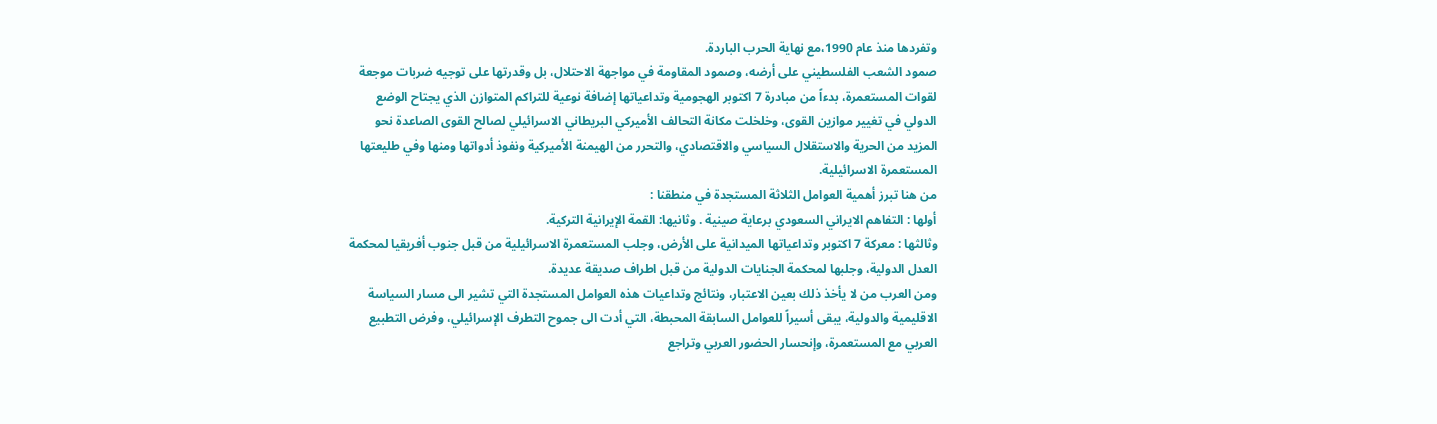وتفردها منذ عام 1990،مع نهاية الحرب الباردة.
صمود الشعب الفلسطيني على أرضه، وصمود المقاومة في مواجهة الاحتلال، بل وقدرتها على توجيه ضربات موجعة لقوات المستعمرة، بدءاً من مبادرة 7 اكتوبر الهجومية وتداعياتها إضافة نوعية للتراكم المتوازن الذي يجتاح الوضع الدولي في تغيير موازين القوى، وخلخلت مكانة التحالف الأميركي البريطاني الاسرائيلي لصالح القوى الصاعدة نحو المزيد من الحرية والاستقلال السياسي والاقتصادي، والتحرر من الهيمنة الأميركية ونفوذ أدواتها ومنها وفي طليعتها المستعمرة الاسرائيلية.
من هنا تبرز أهمية العوامل الثلاثة المستجدة في منطقنا :
أولها : التفاهم الايراني السعودي برعاية صينية . وثانيها: القمة الإيرانية التركية.
وثالثها : معركة 7 اكتوبر وتداعياتها الميدانية على الأرض، وجلب المستعمرة الاسرائيلية من قبل جنوب أفريقيا لمحكمة العدل الدولية، وجلبها لمحكمة الجنايات الدولية من قبل اطراف صديقة عديدة.
ومن العرب من لا يأخذ ذلك بعين الاعتبار، ونتائج وتداعيات هذه العوامل المستجدة التي تشير الى مسار السياسة الاقليمية والدولية، يبقى أسيراً للعوامل السابقة المحبطة، التي أدت الى جموح التطرف الإسرائيلي، وفرض التطبيع العربي مع المستعمرة، وإنحسار الحضور العربي وتراجع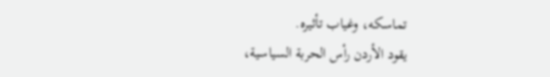تماسكه، وغياب تأثيره.
يقود الأردن رأس الحربة السياسية،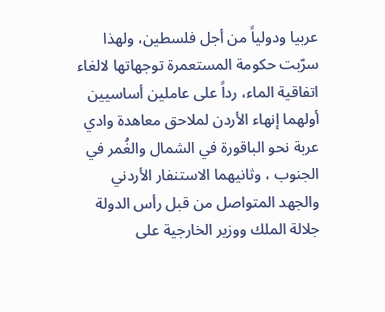عربيا ودولياً من أجل فلسطين، ولهذا سرّبت حكومة المستعمرة توجهاتها لالغاء اتفاقية الماء، رداً على عاملين أساسيين أولهما إنهاء الأردن لملاحق معاهدة وادي عربة نحو الباقورة في الشمال والغُمر في الجنوب ، وثانيهما الاستنفار الأردني والجهد المتواصل من قبل رأس الدولة جلالة الملك ووزير الخارجية على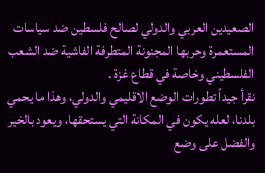الصعيدين العربي والدولي لصالح فلسطين ضد سياسات المستعمرة وحربها المجنونة المتطرفة الفاشية ضد الشعب الفلسطيني وخاصة في قطاع غزة .
نقرأ جيداً تطورات الوضع الاقليمي والدولي، وهذا ما يحمي بلدنا، لعله يكون في المكانة التي يستحقها، ويعود بالخير والفضل على وضع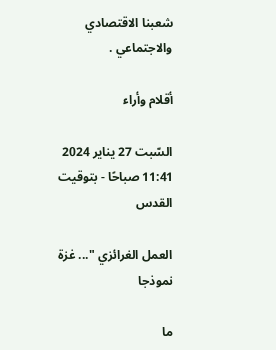شعبنا الاقتصادي والاجتماعي .

أقلام وأراء

السّبت 27 يناير 2024 11:41 صباحًا - بتوقيت القدس

العمل الغرائزي "... غزة نموذجا

ما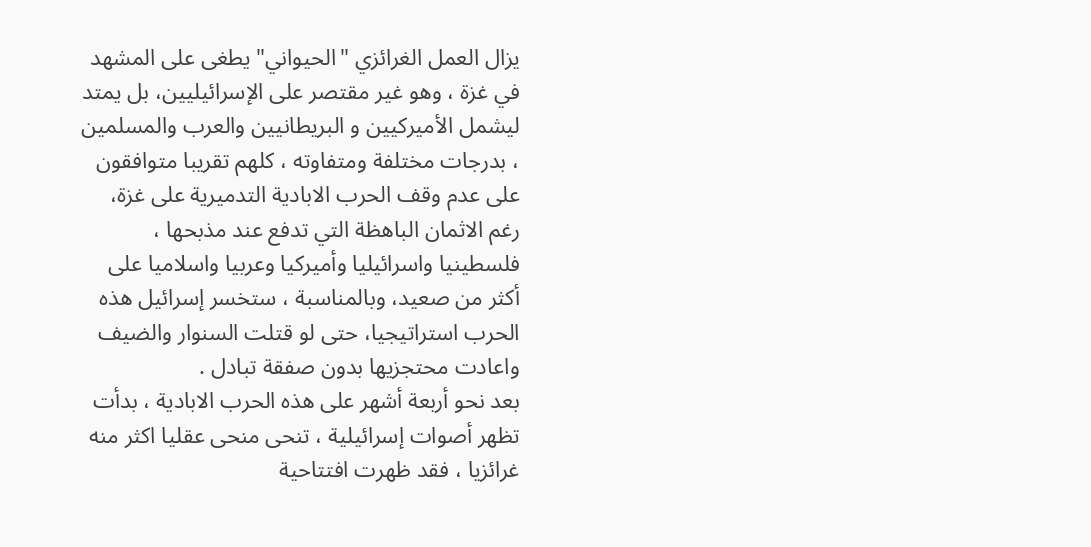يزال العمل الغرائزي "الحيواني" يطغى على المشهد في غزة ، وهو غير مقتصر على الإسرائيليين، بل يمتد ليشمل الأميركيين و البريطانيين والعرب والمسلمين ، بدرجات مختلفة ومتفاوته ، كلهم تقريبا متوافقون على عدم وقف الحرب الابادية التدميرية على غزة، رغم الاثمان الباهظة التي تدفع عند مذبحها ، فلسطينيا واسرائيليا وأميركيا وعربيا واسلاميا على أكثر من صعيد، وبالمناسبة ، ستخسر إسرائيل هذه الحرب استراتيجيا، حتى لو قتلت السنوار والضيف واعادت محتجزيها بدون صفقة تبادل .
بعد نحو أربعة أشهر على هذه الحرب الابادية ، بدأت تظهر أصوات إسرائيلية ، تنحى منحى عقليا اكثر منه غرائزيا ، فقد ظهرت افتتاحية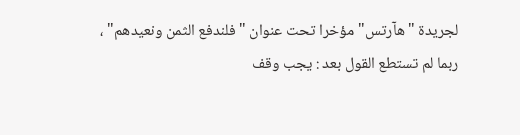لجريدة "هآرتس" مؤخرا تحت عنوان "فلندفع الثمن ونعيدهم" ، ربما لم تستطع القول بعد : يجب وقف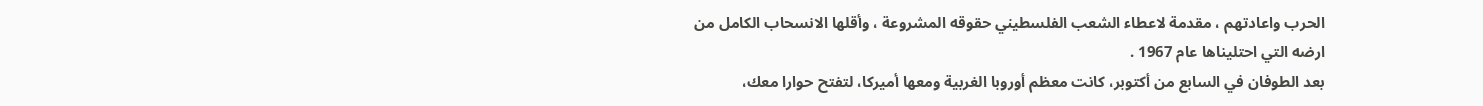الحرب واعادتهم ، مقدمة لاعطاء الشعب الفلسطيني حقوقه المشروعة ، وأقلها الانسحاب الكامل من ارضه التي احتليناها عام 1967 .
بعد الطوفان في السابع من أكتوبر، كانت معظم أوروبا الغربية ومعها أميركا، لتفتح حوارا معك،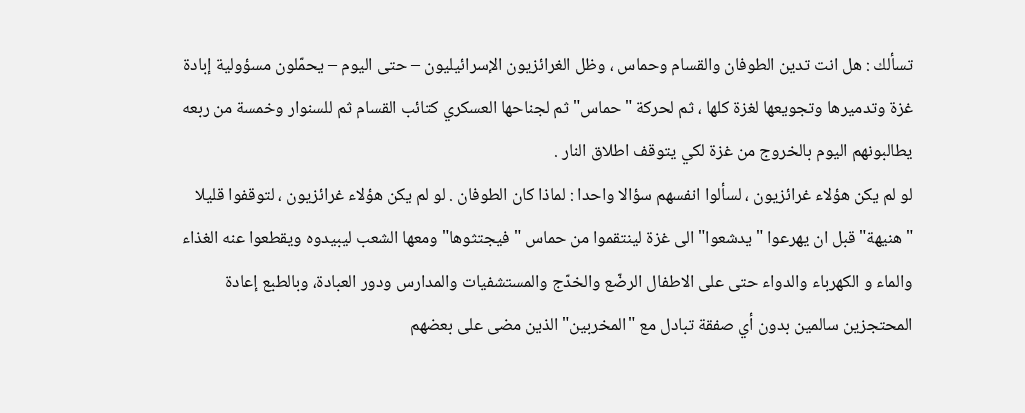تسألك : هل انت تدين الطوفان والقسام وحماس ، وظل الغرائزيون الإسرائيليون – حتى اليوم – يحمّلون مسؤولية إبادة غزة وتدميرها وتجويعها لغزة كلها ، ثم لحركة "حماس" ثم لجناحها العسكري كتائب القسام ثم للسنوار وخمسة من ربعه يطالبونهم اليوم بالخروج من غزة لكي يتوقف اطلاق النار .
لو لم يكن هؤلاء غرائزيون ، لسألوا انفسهم سؤالا واحدا : لماذا كان الطوفان . لو لم يكن هؤلاء غرائزيون ، لتوقفوا قليلا "هنيهة" قبل ان يهرعوا "يدشعوا" الى غزة لينتقموا من حماس "فيجتثوها" ومعها الشعب ليبيدوه ويقطعوا عنه الغذاء والماء و الكهرباء والدواء حتى على الاطفال الرضّع والخدّج والمستشفيات والمدارس ودور العبادة، وبالطبع إعادة المحتجزين سالمين بدون أي صفقة تبادل مع "المخربين" الذين مضى على بعضهم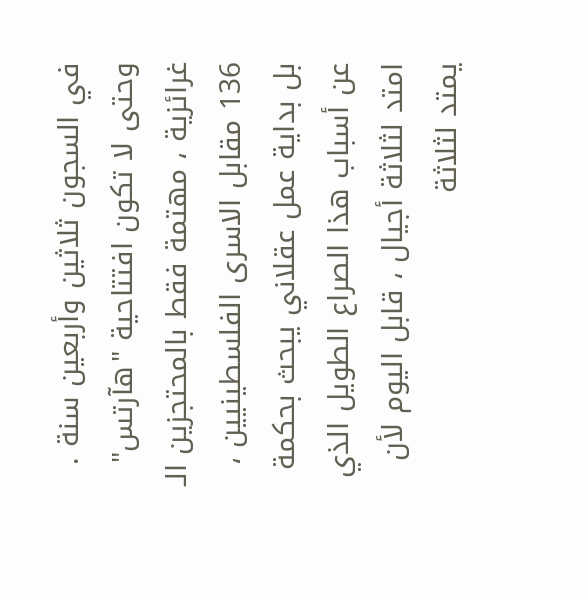في السجون ثلاثين وأربعين سنة .
وحتى لا تكون افتتاحية "هآرتس" غرائزية ، مهتمة فقط بالمحتجزين الـ 136 مقابل الاسرى الفلسطينيين ، بل بداية عمل عقلاني يبحث بحكمة عن أسباب هذا الصراع الطويل الذي امتد لثلاثة أجيال ، قابل اليوم لأن يمتد لثلاثة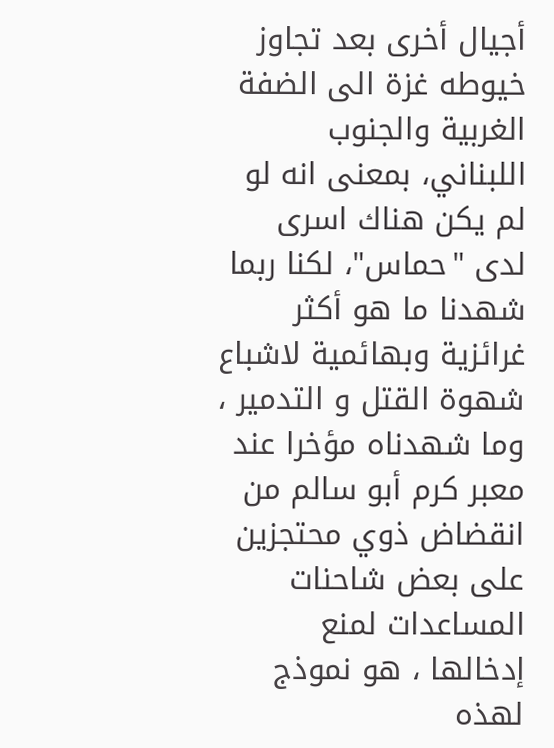أجيال أخرى بعد تجاوز خيوطه غزة الى الضفة الغربية والجنوب اللبناني، بمعنى انه لو لم يكن هناك اسرى لدى "حماس"، لكنا ربما شهدنا ما هو أكثر غرائزية وبهائمية لاشباع شهوة القتل و التدمير ، وما شهدناه مؤخرا عند معبر كرم أبو سالم من انقضاض ذوي محتجزين على بعض شاحنات المساعدات لمنع إدخالها ، هو نموذج لهذه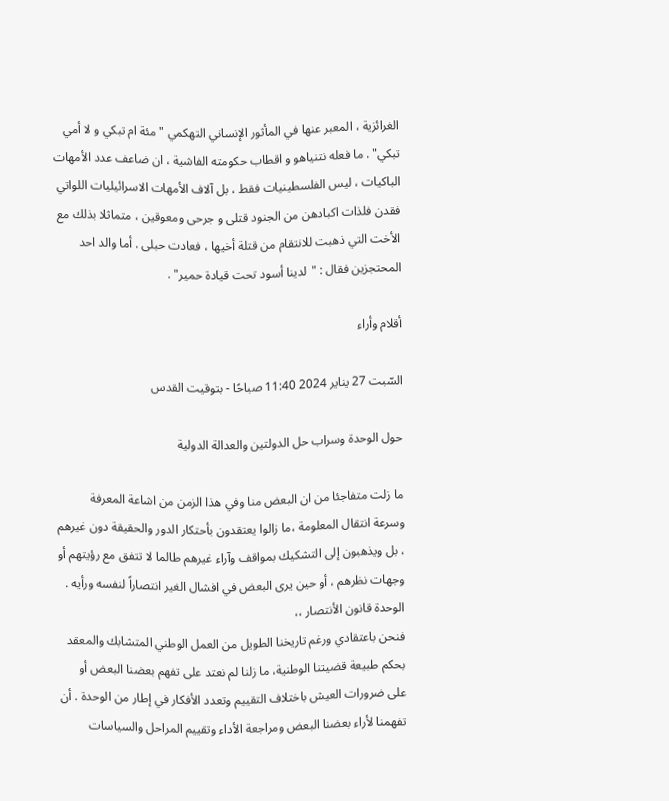الغرائزية ، المعبر عنها في المأثور الإنساني التهكمي "مئة ام تبكي و لا أمي تبكي" . ما فعله نتنياهو و اقطاب حكومته الفاشية ، ان ضاعف عدد الأمهات الباكيات ، ليس الفلسطينيات فقط ، بل آلاف الأمهات الاسرائيليات اللواتي فقدن فلذات اكبادهن من الجنود قتلى و جرحى ومعوقين ، متماثلا بذلك مع الأخت التي ذهبت للانتقام من قتلة أخيها ، فعادت حبلى . أما والد احد المحتجزين فقال : "لدينا أسود تحت قيادة حمير" .

أقلام وأراء

السّبت 27 يناير 2024 11:40 صباحًا - بتوقيت القدس

حول الوحدة وسراب حل الدولتين والعدالة الدولية

ما زلت متفاجئا من ان البعض منا وفي هذا الزمن من اشاعة المعرفة وسرعة انتقال المعلومة ،ما زالوا يعتقدون بأحتكار الدور والحقيقة دون غيرهم ، بل ويذهبون إلى التشكيك بمواقف وآراء غيرهم طالما لا تتفق مع رؤيتهم أو وجهات نظرهم ، أو حين يرى البعض في افشال الغير انتصاراً لنفسه ورأيه .
الوحدة قانون الأنتصار ،،
فنحن باعتقادي ورغم تاريخنا الطويل من العمل الوطني المتشابك والمعقد بحكم طبيعة قضيتنا الوطنية، ما زلنا لم نعتد على تفهم بعضنا البعض أو على ضرورات العيش باختلاف التقييم وتعدد الأفكار في إطار من الوحدة . أن تفهمنا لأراء بعضنا البعض ومراجعة الأداء وتقييم المراحل والسياسات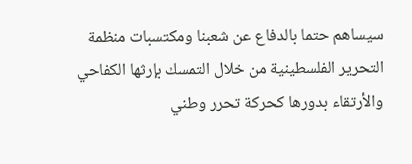سيساهم حتما بالدفاع عن شعبنا ومكتسبات منظمة التحرير الفلسطينية من خلال التمسك بإرثها الكفاحي والأرتقاء بدورها كحركة تحرر وطني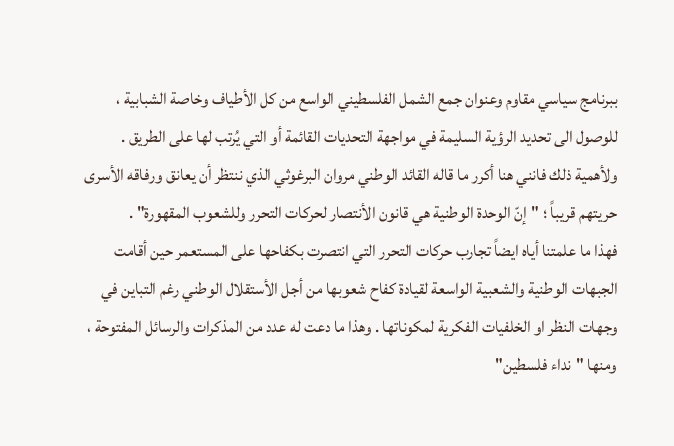ببرنامج سياسي مقاوم وعنوان جمع الشمل الفلسطيني الواسع من كل الأطياف وخاصة الشبابية ، للوصول الى تحديد الرؤية السليمة في مواجهة التحديات القائمة أو التي يُرتب لها على الطريق .
ولأهمية ذلك فانني هنا أكرر ما قاله القائد الوطني مروان البرغوثي الذي ننتظر أن يعانق ورفاقه الأسرى حريتهم قريباً ؛ "إنّ الوحدة الوطنية هي قانون الأنتصار لحركات التحرر وللشعوب المقهورة" .
فهذا ما علمتنا أياه ايضاً تجارب حركات التحرر التي انتصرت بكفاحها على المستعمر حين أقامت الجبهات الوطنية والشعبية الواسعة لقيادة كفاح شعوبها من أجل الأستقلال الوطني رغم التباين في وجهات النظر او الخلفيات الفكرية لمكوناتها . وهذا ما دعت له عدد من المذكرات والرسائل المفتوحة ، ومنها "نداء فلسطين"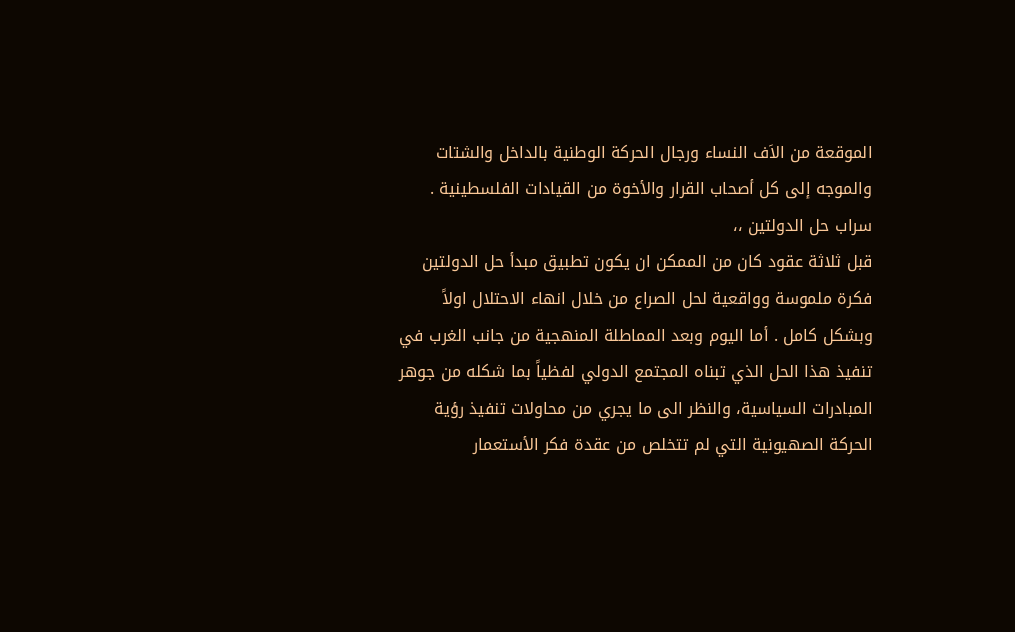الموقعة من الاَف النساء ورجال الحركة الوطنية بالداخل والشتات والموجه إلى كل أصحاب القرار والأخوة من القيادات الفلسطينية .
سراب حل الدولتين ،،
قبل ثلاثة عقود كان من الممكن ان يكون تطبيق مبدأ حل الدولتين فكرة ملموسة وواقعية لحل الصراع من خلال انهاء الاحتلال اولاً وبشكل كامل . أما اليوم وبعد المماطلة المنهجية من جانب الغرب في تنفيذ هذا الحل الذي تبناه المجتمع الدولي لفظياً بما شكله من جوهر المبادرات السياسية، والنظر الى ما يجري من محاولات تنفيذ رؤية الحركة الصهيونية التي لم تتخلص من عقدة فكر الأستعمار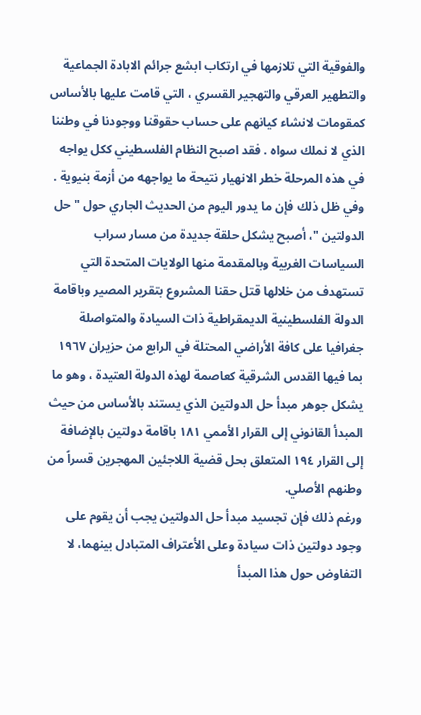والفوقية التي تلازمها في ارتكاب ابشع جرائم الابادة الجماعية والتطهير العرقي والتهجير القسري ، التي قامت عليها بالأساس كمقومات لانشاء كيانهم على حساب حقوقنا ووجودنا في وطننا الذي لا نملك سواه . فقد اصبح النظام الفلسطيني ككل يواجه في هذه المرحلة خطر الانهيار نتيحة ما يواجهه من أزمة بنيوية .
وفي ظل ذلك فإن ما يدور اليوم من الحديث الجاري حول "حل الدولتين "، أصبح يشكل حلقة جديدة من مسار سراب السياسات الغربية وبالمقدمة منها الولايات المتحدة التي تستهدف من خلالها قتل حقنا المشروع بتقرير المصير وباقامة الدولة الفلسطينية الديمقراطية ذات السيادة والمتواصلة جغرافيا على كافة الأراضي المحتلة في الرابع من حزيران ١٩٦٧ بما فيها القدس الشرقية كعاصمة لهذه الدولة العتيدة ، وهو ما يشكل جوهر مبدأ حل الدولتين الذي يستند بالأساس من حيث المبدأ القانوني إلى القرار الأممي ١٨١ باقامة دولتين بالإضافة إلى القرار ١٩٤ المتعلق بحل قضية اللاجئين المهجرين قسراً من وطنهم الأصلي.
ورغم ذلك فإن تجسيد مبدأ حل الدولتين يجب أن يقوم على وجود دولتين ذات سيادة وعلى الأعتراف المتبادل بينهما، لا التفاوض حول هذا المبدأ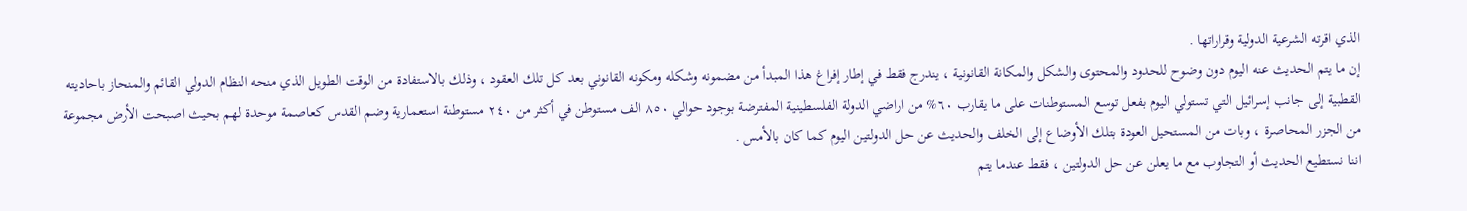الذي اقرته الشرعية الدولية وقراراتها .
إن ما يتم الحديث عنه اليوم دون وضوح للحدود والمحتوى والشكل والمكانة القانونية ، يندرج فقط في إطار إفراغ هذا المبدأ من مضمونه وشكله ومكونه القانوني بعد كل تلك العقود ، وذلك بالاستفادة من الوقت الطويل الذي منحه النظام الدولي القائم والمنحاز باحاديته القطبية إلى جانب إسرائيل التي تستولي اليوم بفعل توسع المستوطنات على ما يقارب ٦٠% من اراضي الدولة الفلسطينية المفترضة بوجود حوالي ٨٥٠ الف مستوطن في أكثر من ٢٤٠ مستوطنة استعمارية وضم القدس كعاصمة موحدة لهم بحيث اصبحت الأرض مجموعة من الجزر المحاصرة ، وبات من المستحيل العودة بتلك الأوضاع إلى الخلف والحديث عن حل الدولتين اليوم كما كان بالأمس .
اننا نستطيع الحديث أو التجاوب مع ما يعلن عن حل الدولتين ، فقط عندما يتم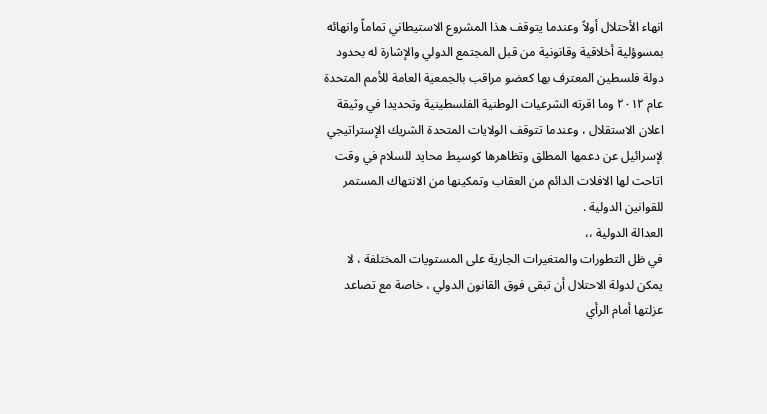انهاء الأحتلال أولاً وعندما يتوقف هذا المشروع الاستيطاني تماماً وانهائه بمسوؤلية أخلاقية وقانونية من قبل المجتمع الدولي والإشارة له بحدود دولة فلسطين المعترف بها كعضو مراقب بالجمعية العامة للأمم المتحدة عام ٢٠١٢ وما اقرته الشرعيات الوطنية الفلسطينية وتحديدا في وثيقة اعلان الاستقلال ، وعندما تتوقف الولايات المتحدة الشريك الإستراتيجي لإسرائيل عن دعمها المطلق وتظاهرها كوسيط محايد للسلام في وقت اتاحت لها الافلات الدائم من العقاب وتمكينها من الانتهاك المستمر للقوانين الدولية .
العدالة الدولية ،،
في ظل التطورات والمتغيرات الجارية على المستويات المختلفة ، لا يمكن لدولة الاحتلال أن تبقى فوق القانون الدولي ، خاصة مع تصاعد عزلتها أمام الرأي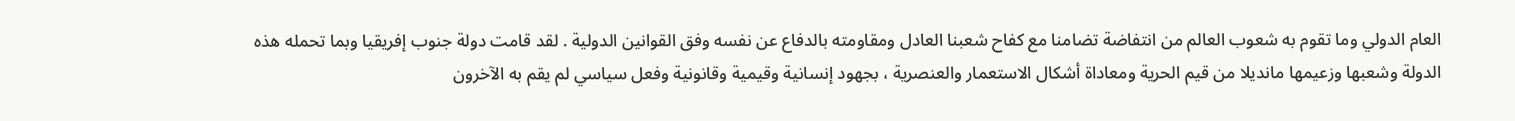العام الدولي وما تقوم به شعوب العالم من انتفاضة تضامنا مع كفاح شعبنا العادل ومقاومته بالدفاع عن نفسه وفق القوانين الدولية . لقد قامت دولة جنوب إفريقيا وبما تحمله هذه الدولة وشعبها وزعيمها مانديلا من قيم الحرية ومعاداة أشكال الاستعمار والعنصرية ، بجهود إنسانية وقيمية وقانونية وفعل سياسي لم يقم به الآخرون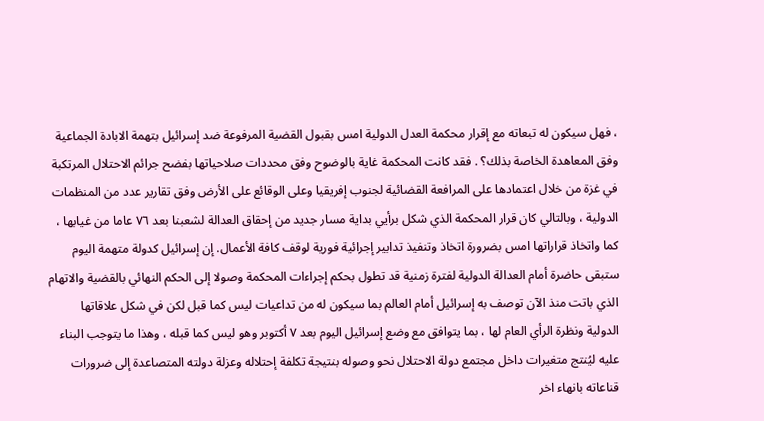، فهل سيكون له تبعاته مع إقرار محكمة العدل الدولية امس بقبول القضية المرفوعة ضد إسرائيل بتهمة الابادة الجماعية وفق المعاهدة الخاصة بذلك؟ . فقد كانت المحكمة غاية بالوضوح وفق محددات صلاحياتها بفضح جرائم الاحتلال المرتكبة في غزة من خلال اعتمادها على المرافعة القضائية لجنوب إفريقيا وعلى الوقائع على الأرض وفق تقارير عدد من المنظمات الدولية ، وبالتالي كان قرار المحكمة الذي شكل برأيي بداية مسار جديد من إحقاق العدالة لشعبنا بعد ٧٦ عاما من غيابها ، كما واتخاذ قراراتها امس بضرورة اتخاذ وتنفيذ تدابير إجرائية فورية لوقف كافة الأعمال. إن إسرائيل كدولة متهمة اليوم ستبقى حاضرة أمام العدالة الدولية لفترة زمنية قد تطول بحكم إجراءات المحكمة وصولا إلى الحكم النهائي بالقضية والاتهام الذي باتت منذ الآن توصف به إسرائيل أمام العالم بما سيكون له من تداعيات ليس كما قبل لكن في شكل علاقاتها الدولية ونظرة الرأي العام لها ، بما يتوافق مع وضع إسرائيل اليوم بعد ٧ أكتوبر وهو ليس كما قبله ، وهذا ما يتوجب البناء عليه ليُنتج متغيرات داخل مجتمع دولة الاحتلال نحو وصوله بنتيجة تكلفة إحتلاله وعزلة دولته المتصاعدة إلى ضرورات قناعاته بانهاء اخر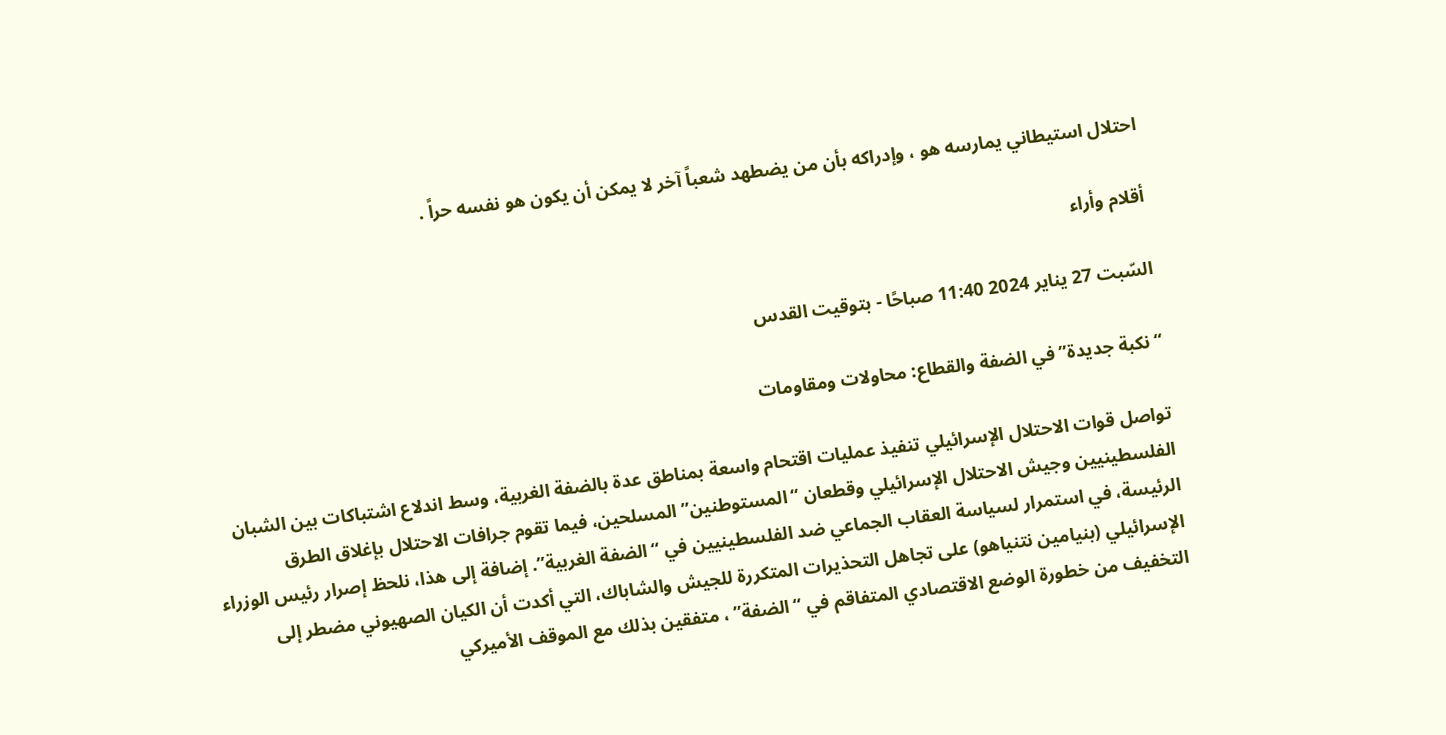احتلال استيطاني يمارسه هو ، وإدراكه بأن من يضطهد شعباً آخر لا يمكن أن يكون هو نفسه حراً .

أقلام وأراء

السّبت 27 يناير 2024 11:40 صباحًا - بتوقيت القدس

“نكبة جديدة” في الضفة والقطاع: محاولات ومقاومات

تواصل قوات الاحتلال الإسرائيلي تنفيذ عمليات اقتحام واسعة بمناطق عدة بالضفة الغربية، وسط اندلاع اشتباكات بين الشبان الفلسطينيين وجيش الاحتلال الإسرائيلي وقطعان “المستوطنين” المسلحين، فيما تقوم جرافات الاحتلال بإغلاق الطرق الرئيسة، في استمرار لسياسة العقاب الجماعي ضد الفلسطينيين في “الضفة الغربية”. إضافة إلى هذا، نلحظ إصرار رئيس الوزراء الإسرائيلي (بنيامين نتنياهو) على تجاهل التحذيرات المتكررة للجيش والشاباك، التي أكدت أن الكيان الصهيوني مضطر إلى التخفيف من خطورة الوضع الاقتصادي المتفاقم في “الضفة” ، متفقين بذلك مع الموقف الأميركي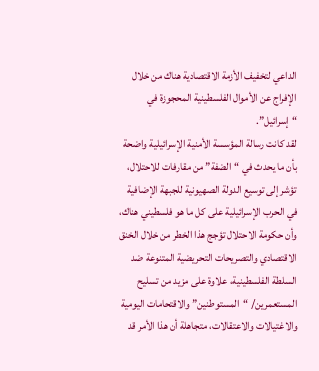الداعي لتخفيف الأزمة الاقتصادية هناك من خلال الإفراج عن الأموال الفلسطينية المحجوزة في “إسرائيل”.
لقد كانت رسالة المؤسسة الأمنية الإسرائيلية واضحة بأن ما يحدث في “الضفة” من مقارفات للاحتلال، تؤشر إلى توسيع الدولة الصهيونية للجبهة الإضافية في الحرب الإسرائيلية على كل ما هو فلسطيني هناك، وأن حكومة الاحتلال تؤجج هذا الخطر من خلال الخنق الاقتصادي والتصريحات التحريضية المتنوعة ضد السلطة الفلسطينية، علاوة على مزيد من تسليح المستعمرين/ “المستوطنين” والاقتحامات اليومية والاغتيالات والاعتقالات، متجاهلة أن هذا الأمر قد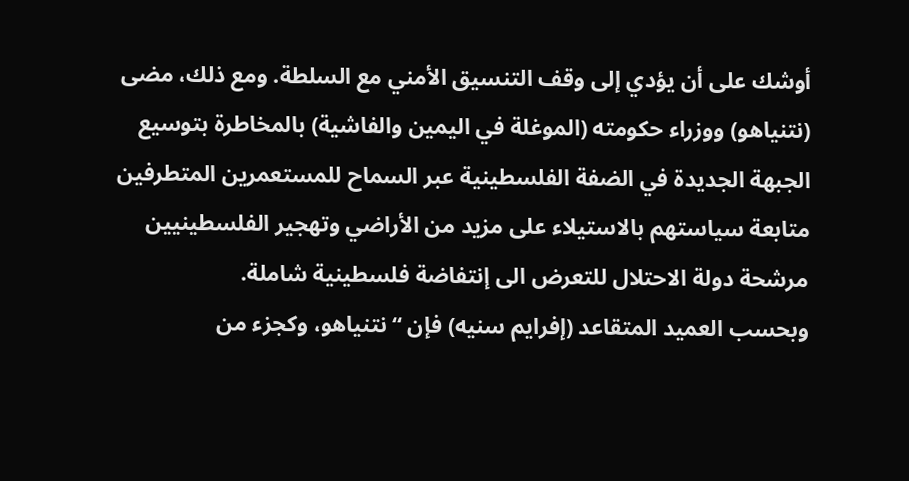أوشك على أن يؤدي إلى وقف التنسيق الأمني مع السلطة. ومع ذلك، مضى (نتنياهو) ووزراء حكومته (الموغلة في اليمين والفاشية) بالمخاطرة بتوسيع الجبهة الجديدة في الضفة الفلسطينية عبر السماح للمستعمرين المتطرفين متابعة سياستهم بالاستيلاء على مزيد من الأراضي وتهجير الفلسطينيين مرشحة دولة الاحتلال للتعرض الى إنتفاضة فلسطينية شاملة.
وبحسب العميد المتقاعد (إفرايم سنيه) فإن “نتنياهو، وكجزء من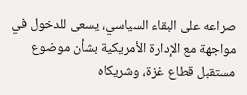صراعه على البقاء السياسي، يسعى للدخول في مواجهة مع الإدارة الأمريكية بشأن موضوع مستقبل قطاع غزة، وشريكاه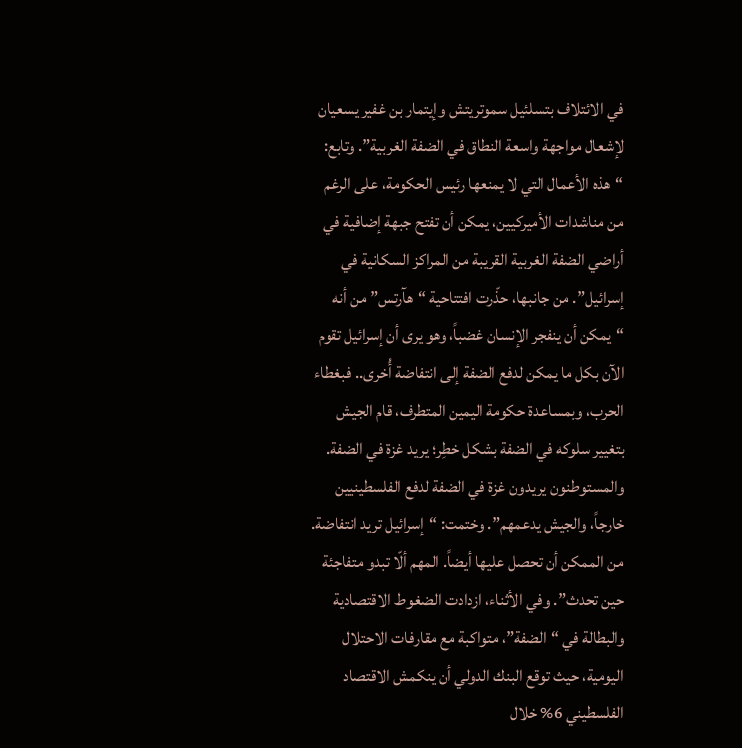في الائتلاف بتسلئيل سموتريتش وإيتمار بن غفير يسعيان لإشعال مواجهة واسعة النطاق في الضفة الغربية”. وتابع: “هذه الأعمال التي لا يمنعها رئيس الحكومة، على الرغم من مناشدات الأميركيين، يمكن أن تفتح جبهة إضافية في أراضي الضفة الغربية القريبة من المراكز السكانية في إسرائيل”. من جانبها، حذّرت افتتاحية “هآرتس” من أنه “يمكن أن ينفجر الإنسان غضباً، وهو يرى أن إسرائيل تقوم الآن بكل ما يمكن لدفع الضفة إلى انتفاضة أُخرى.. فبغطاء الحرب، وبمساعدة حكومة اليمين المتطرف، قام الجيش بتغيير سلوكه في الضفة بشكل خطِر؛ يريد غزة في الضفة. والمستوطنون يريدون غزة في الضفة لدفع الفلسطينيين خارجاً، والجيش يدعمهم”. وختمت: “إسرائيل تريد انتفاضة. من الممكن أن تحصل عليها أيضاً. المهم ألّا تبدو متفاجئة حين تحدث”. وفي الأثناء، ازدادت الضغوط الاقتصادية والبطالة في “الضفة”، متواكبة مع مقارفات الاحتلال اليومية، حيث توقع البنك الدولي أن ينكمش الاقتصاد الفلسطيني 6% خلال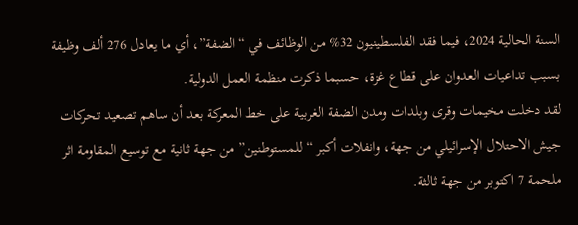السنة الحالية 2024، فيما فقد الفلسطينيون 32% من الوظائف في “الضفة”، أي ما يعادل 276 ألف وظيفة بسبب تداعيات العدوان على قطاع غزة، حسبما ذكرت منظمة العمل الدولية.
لقد دخلت مخيمات وقرى وبلدات ومدن الضفة الغربية على خط المعركة بعد أن ساهم تصعيد تحركات جيش الاحتلال الإسرائيلي من جهة، وانفلات أكبر “للمستوطنين” من جهة ثانية مع توسيع المقاومة اثر ملحمة 7 اكتوبر من جهة ثالثة.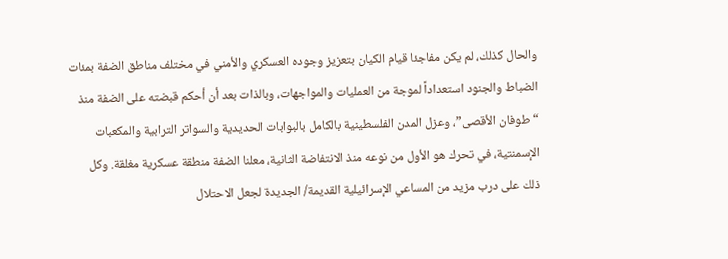والحال كذلك، لم يكن مفاجئا قيام الكيان بتعزيز وجوده العسكري والأمني في مختلف مناطق الضفة بمئات الضباط والجنود استعداداً لموجة من العمليات والمواجهات، وبالذات بعد أن أحكم قبضته على الضفة منذ “طوفان الأقصى”، وعزل المدن الفلسطينية بالكامل بالبوابات الحديدية والسواتر الترابية والمكعبات الإسمنتية، في تحرك هو الأول من نوعه منذ الانتفاضة الثانية، معلنا الضفة منطقة عسكرية مغلقة. وكل ذلك على درب مزيد من المساعي الإسرائيلية القديمة/ الجديدة لجعل الاحتلال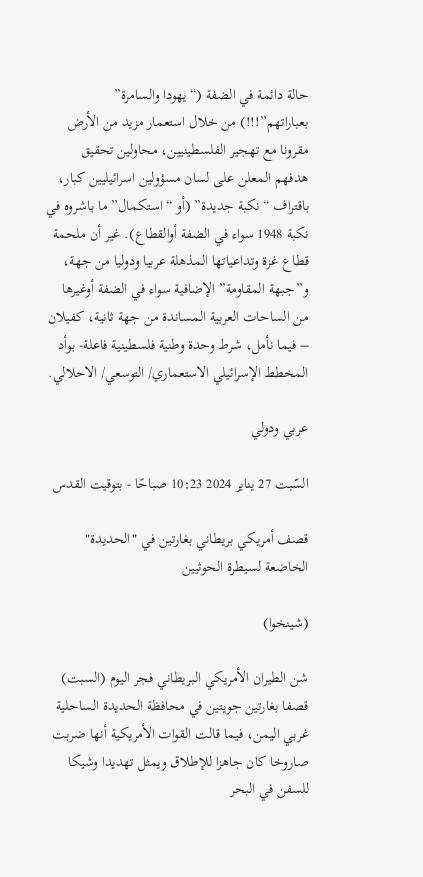حالة دائمة في الضفة (“يهودا والسامرة” بعباراتهم”!!!) من خلال استعمار مزيد من الأرض مقرونا مع تهجير الفلسطينيين، محاولين تحقيق هدفهم المعلن على لسان مسؤولين اسرائيليين كبار، باقتراف “نكبة جديدة” (أو “استكمال” ما باشروه في نكبة 1948 سواء في الضفة أوالقطاع). غير أن ملحمة قطاع غزة وتداعياتها المذهلة عربيا ودوليا من جهة، و”جبهة المقاومة” الإضافية سواء في الضفة أوغيرها من الساحات العربية المساندة من جهة ثانية، كفيلان – فيما نأمل، شرط وحدة وطنية فلسطينية فاعلة- بوأد المخطط الإسرائيلي الاستعماري/ التوسعي/ الاحلالي.

عربي ودولي

السّبت 27 يناير 2024 10:23 صباحًا - بتوقيت القدس

قصف أمريكي بريطاني بغارتين في "الحديدة" الخاضعة لسيطرة الحوثيين

(شينخوا)

شن الطيران الأمريكي البريطاني فجر اليوم (السبت) قصفا بغارتين جويتين في محافظة الحديدة الساحلية غربي اليمن، فيما قالت القوات الأمريكية أنها ضربت صاروخا كان جاهزا للإطلاق ويمثل تهديدا وشيكا للسفن في البحر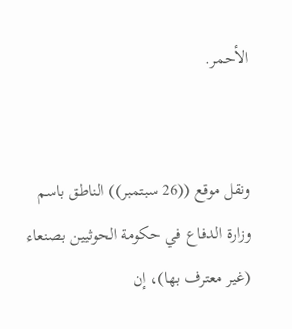الأحمر.


ونقل موقع ((26 سبتمبر)) الناطق باسم وزارة الدفاع في حكومة الحوثيين بصنعاء (غير معترف بها)، إن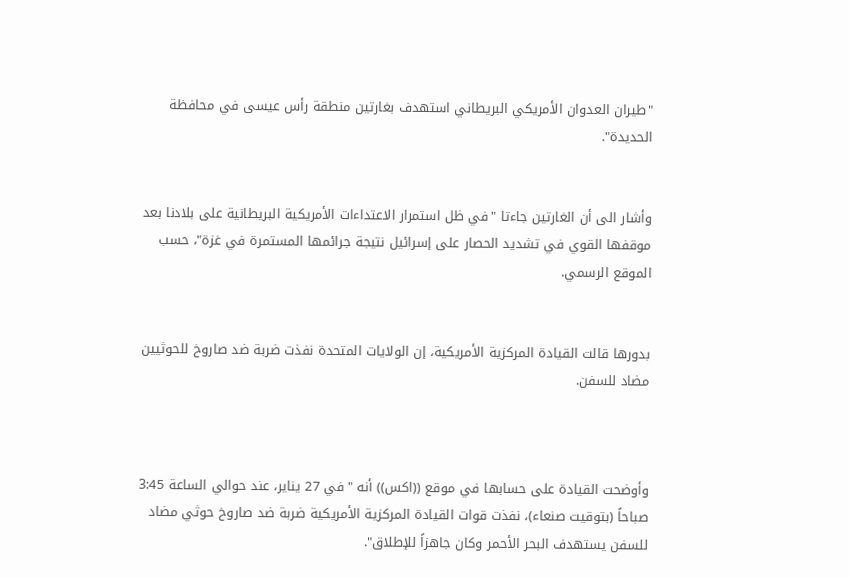"طيران العدوان الأمريكي البريطاني استهدف بغارتين منطقة رأس عيسى في محافظة الحديدة".


وأشار الى أن الغارتين جاءتا "في ظل استمرار الاعتداءات الأمريكية البريطانية على بلادنا بعد موقفها القوي في تشديد الحصار على إسرائيل نتيجة جرائمها المستمرة في غزة"، حسب الموقع الرسمي.


بدورها قالت القيادة المركزية الأمريكية، إن الولايات المتحدة نفذت ضربة ضد صاروخ للحوثيين مضاد للسفن.



وأوضحت القيادة على حسابها في موقع ((اكس)) أنه "في 27 يناير، عند حوالي الساعة 3:45 صباحاً (بتوقيت صنعاء)، نفذت قوات القيادة المركزية الأمريكية ضربة ضد صاروخ حوثي مضاد للسفن يستهدف البحر الأحمر وكان جاهزاً للإطلاق".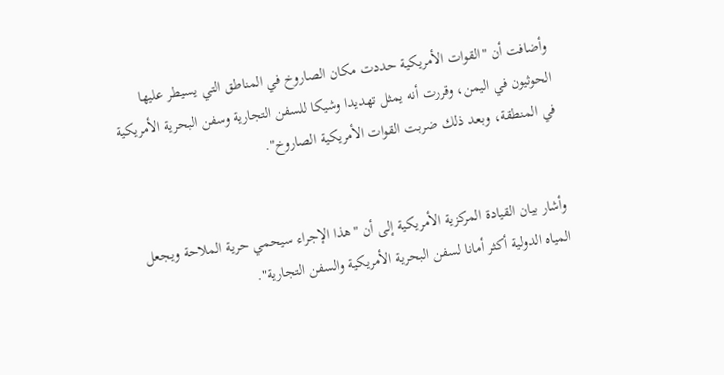وأضافت أن "القوات الأمريكية حددت مكان الصاروخ في المناطق التي يسيطر عليها الحوثيون في اليمن، وقررت أنه يمثل تهديدا وشيكا للسفن التجارية وسفن البحرية الأمريكية في المنطقة، وبعد ذلك ضربت القوات الأمريكية الصاروخ".


وأشار بيان القيادة المركزية الأمريكية إلى أن "هذا الإجراء سيحمي حرية الملاحة ويجعل المياه الدولية أكثر أمانا لسفن البحرية الأمريكية والسفن التجارية".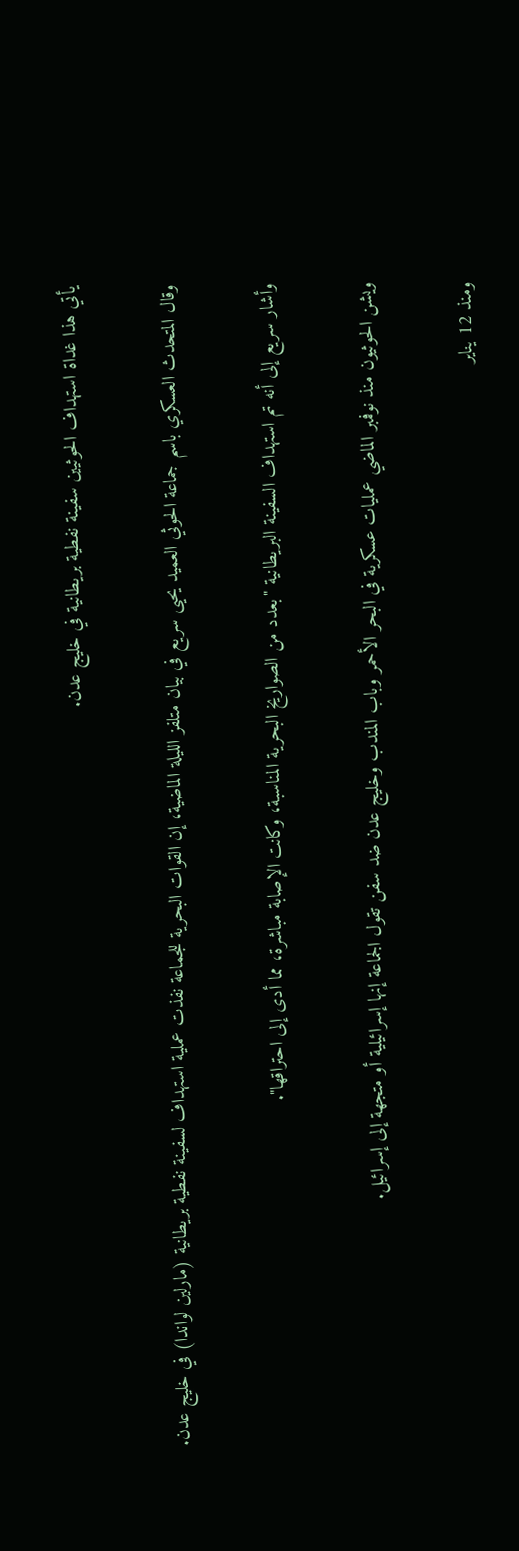يأتي هذا غداة استهداف الحوثيين سفينة نفطية بريطانية في خليج عدن.


وقال المتحدث العسكري باسم جماعة الحوثي العميد يحيى سريع في بيان متلفز الليلة الماضية، إن القوات البحرية للجماعة نفذت عملية استهداف لسفينة نفطية بريطانية (مارلين لواندا) في خليج عدن.


وأشار سريع إلى أنه تم استهداف السفينة البريطانية "بعدد من الصواريخ البحرية المناسبة، وكانت الإصابة مباشرة، مما أدى إلى احتراقها".


ويشن الحوثيون منذ نوفمبر الماضي عمليات عسكرية في البحر الأحمر وباب المندب وخليج عدن ضد سفن تقول الجماعة إنها إسرائيلية أو متجهة إلى إسرائيل.


ومنذ 12 يناير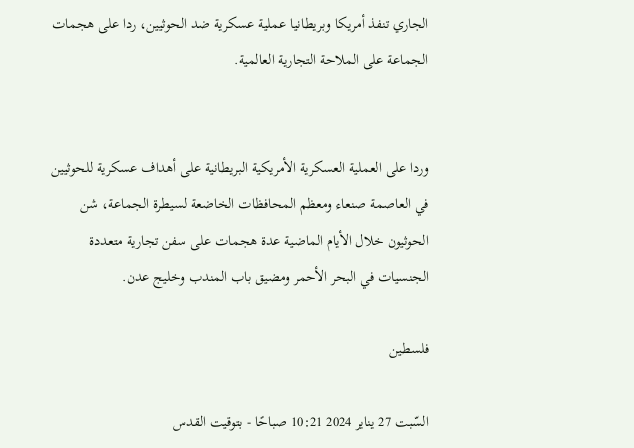الجاري تنفذ أمريكا وبريطانيا عملية عسكرية ضد الحوثيين، ردا على هجمات الجماعة على الملاحة التجارية العالمية.


وردا على العملية العسكرية الأمريكية البريطانية على أهداف عسكرية للحوثيين في العاصمة صنعاء ومعظم المحافظات الخاضعة لسيطرة الجماعة، شن الحوثيون خلال الأيام الماضية عدة هجمات على سفن تجارية متعددة الجنسيات في البحر الأحمر ومضيق باب المندب وخليج عدن.

فلسطين

السّبت 27 يناير 2024 10:21 صباحًا - بتوقيت القدس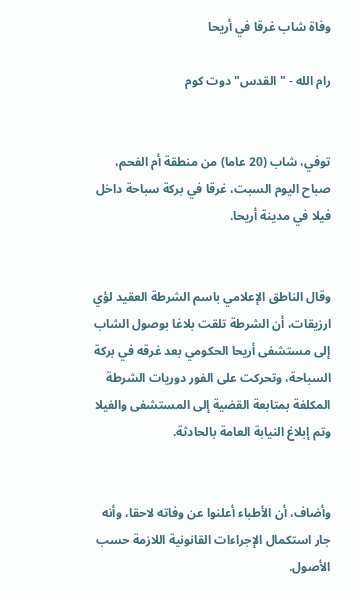وفاة شاب غرقا في أريحا

رام الله - "القدس" دوت كوم


توفي، شاب (20 عاما) من منطقة أم الفحم، صباح اليوم السبت، غرقا في بركة سباحة داخل فيلا في مدينة أريحا.


وقال الناطق الإعلامي باسم الشرطة العقيد لؤي ارزيقات، أن الشرطة تلقت بلاغا بوصول الشاب إلى مستشفى أريحا الحكومي بعد غرقه في بركة السباحة، وتحركت على الفور دوريات الشرطة المكلفة بمتابعة القضية إلى المستشفى والفيلا وتم إبلاغ النيابة العامة بالحادثة.


وأضاف، أن الأطباء أعلنوا عن وفاته لاحقا، وأنه جار استكمال الإجراءات القانونية اللازمة حسب الأصول.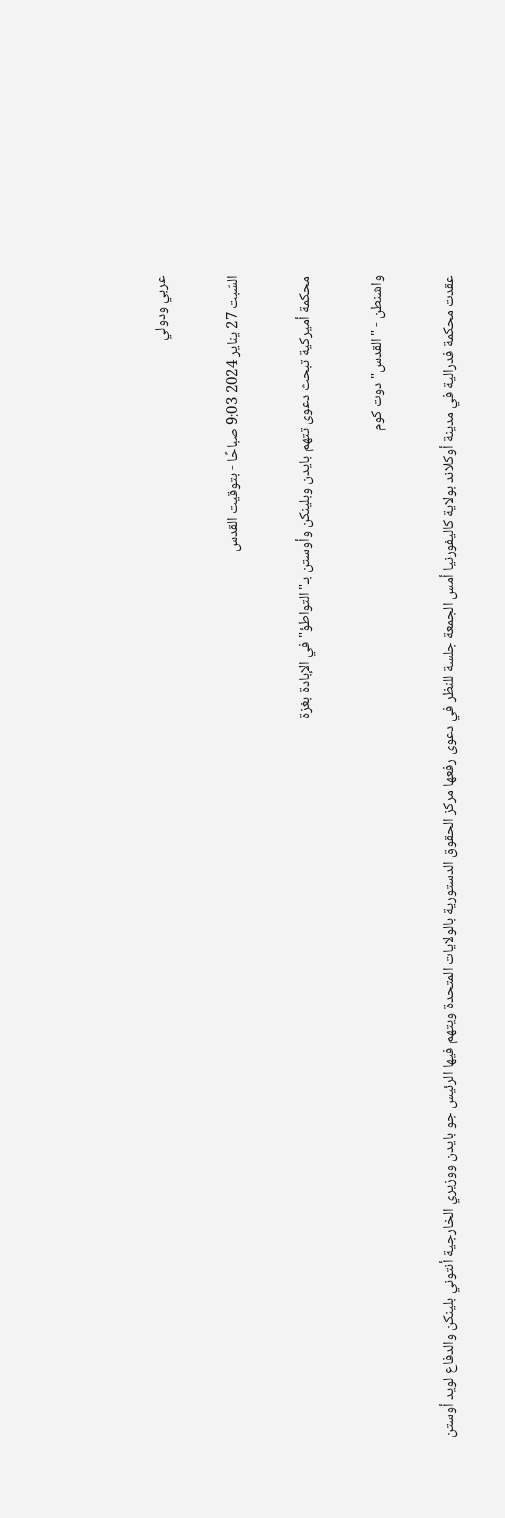عربي ودولي

السّبت 27 يناير 2024 9:03 صباحًا - بتوقيت القدس

محكمة أميركية تبحث دعوى تتهم بايدن وبلينكن وأوستن بـ"التواطؤ" في الإبادة بغزة

واشنطن - "القدس" دوت كوم

عقدت محكمة فدرالية في مدينة أوكلاند بولاية كاليفورنيا أمس الجمعة جلسة للنظر في دعوى رفعها مركز الحقوق الدستورية بالولايات المتحدة ويتهم فيها الرئيس جو بايدن ووزيري الخارجية أنتوني بلينكن والدفاع لويد أوستن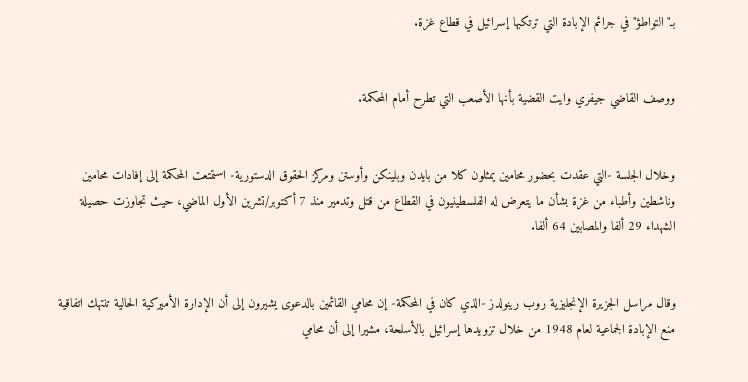بـ"التواطؤ" في جرائم الإبادة التي ترتكبها إسرائيل في قطاع غزة.


ووصف القاضي جيفري وايت القضية بأنها الأصعب التي تطرح أمام المحكمة.


وخلال الجلسة -التي عقدت بحضور محامين يمثلون كلا من بايدن وبلينكن وأوستن ومركز الحقوق الدستورية- استمتعت المحكمة إلى إفادات محامين وناشطين وأطباء من غزة بشأن ما يتعرض له الفلسطينيون في القطاع من قتل وتدمير منذ 7 أكتوبر/تشرين الأول الماضي، حيث تجاوزت حصيلة الشهداء 29 ألفا والمصابين 64 ألفا.


وقال مراسل الجزيرة الإنجليزية روب رينولدز -الذي كان في المحكمة- إن محامي القائمين بالدعوى يشيرون إلى أن الإدارة الأميركية الحالية تنتهك اتفاقية منع الإبادة الجماعية لعام 1948 من خلال تزويدها إسرائيل بالأسلحة، مشيرا إلى أن محامي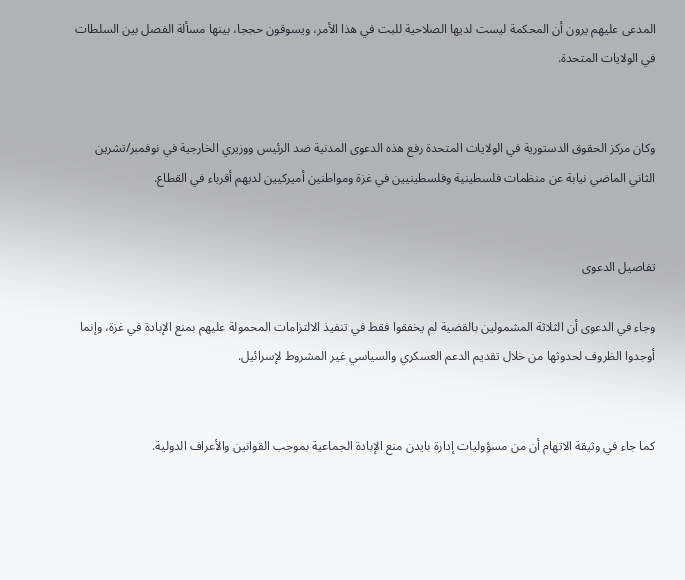المدعى عليهم يرون أن المحكمة ليست لديها الصلاحية للبت في هذا الأمر، ويسوقون حججا، بينها مسألة الفصل بين السلطات في الولايات المتحدة.


وكان مركز الحقوق الدستورية في الولايات المتحدة رفع هذه الدعوى المدنية ضد الرئيس ووزيري الخارجية في نوفمبر/تشرين الثاني الماضي نيابة عن منظمات فلسطينية وفلسطينيين في غزة ومواطنين أميركيين لديهم أقرباء في القطاع.


تفاصيل الدعوى

وجاء في الدعوى أن الثلاثة المشمولين بالقضية لم يخفقوا فقط في تنفيذ الالتزامات المحمولة عليهم بمنع الإبادة في غزة، وإنما أوجدوا الظروف لحدوثها من خلال تقديم الدعم العسكري والسياسي غير المشروط لإسرائيل.


كما جاء في وثيقة الاتهام أن من مسؤوليات إدارة بايدن منع الإبادة الجماعية بموجب القوانين والأعراف الدولية.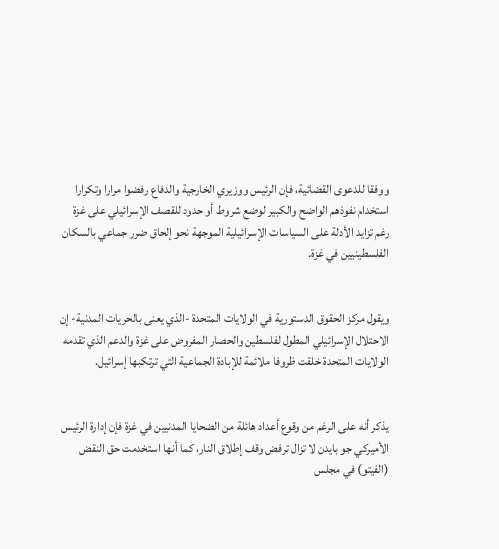ووفقا للدعوى القضائية، فإن الرئيس ووزيري الخارجية والدفاع رفضوا مرارا وتكرارا استخدام نفوذهم الواضح والكبير لوضع شروط أو حدود للقصف الإسرائيلي على غزة رغم تزايد الأدلة على السياسات الإسرائيلية الموجهة نحو إلحاق ضرر جماعي بالسكان الفلسطينيين في غزة.


ويقول مركز الحقوق الدستورية في الولايات المتحدة -الذي يعنى بالحريات المدنية- إن الاحتلال الإسرائيلي المطول لفلسطين والحصار المفروض على غزة والدعم الذي تقدمه الولايات المتحدة خلقت ظروفا ملائمة للإبادة الجماعية التي ترتكبها إسرائيل.


يذكر أنه على الرغم من وقوع أعداد هائلة من الضحايا المدنيين في غزة فإن إدارة الرئيس الأميركي جو بايدن لا تزال ترفض وقف إطلاق النار، كما أنها استخدمت حق النقض (الفيتو) في مجلس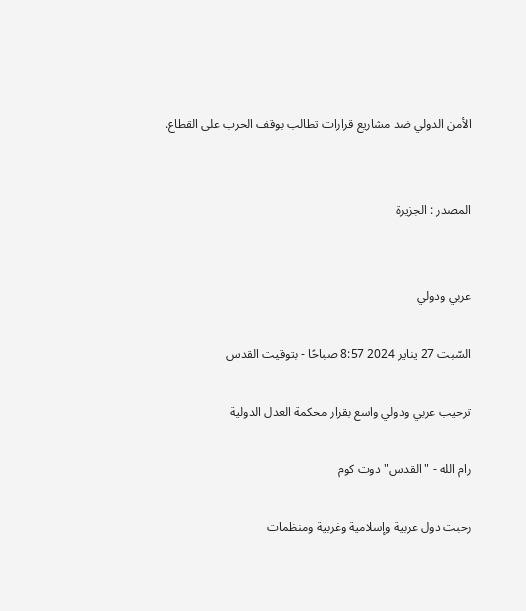الأمن الدولي ضد مشاريع قرارات تطالب بوقف الحرب على القطاع.


المصدر : الجزيرة


عربي ودولي

السّبت 27 يناير 2024 8:57 صباحًا - بتوقيت القدس

ترحيب عربي ودولي واسع بقرار محكمة العدل الدولية

رام الله - "القدس" دوت كوم

رحبت دول عربية وإسلامية وغربية ومنظمات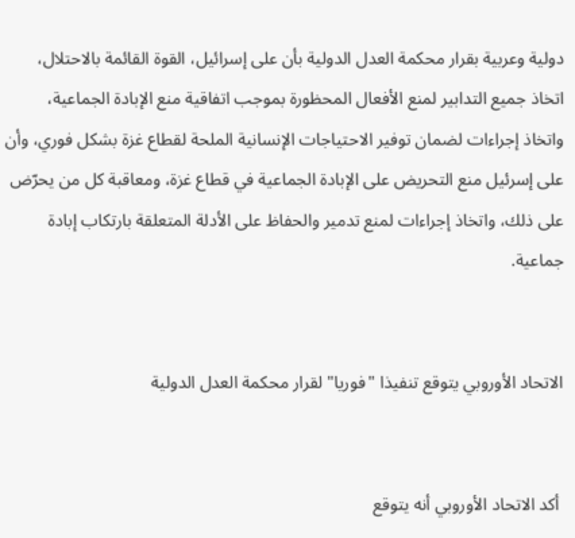دولية وعربية بقرار محكمة العدل الدولية بأن على إسرائيل، القوة القائمة بالاحتلال، اتخاذ جميع التدابير لمنع الأفعال المحظورة بموجب اتفاقية منع الإبادة الجماعية، واتخاذ إجراءات لضمان توفير الاحتياجات الإنسانية الملحة لقطاع غزة بشكل فوري، وأن على إسرئيل منع التحريض على الإبادة الجماعية في قطاع غزة، ومعاقبة كل من يحرّض على ذلك، واتخاذ إجراءات لمنع تدمير والحفاظ على الأدلة المتعلقة بارتكاب إبادة جماعية.


الاتحاد الأوروبي يتوقع تنفيذا "فوريا" لقرار محكمة العدل الدولية


 أكد الاتحاد الأوروبي أنه يتوقع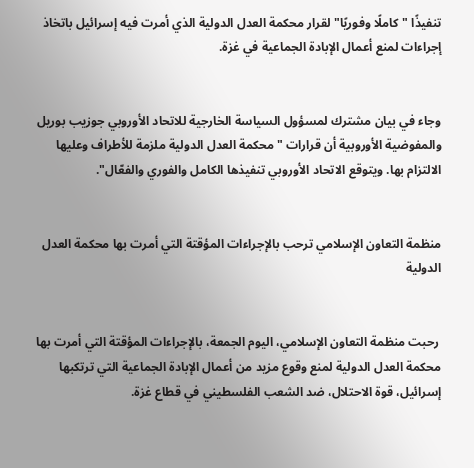تنفيذًا "كاملًا وفوريًا" لقرار محكمة العدل الدولية الذي أمرت فيه إسرائيل باتخاذ إجراءات لمنع أعمال الإبادة الجماعية في غزة.


وجاء في بيان مشترك لمسؤول السياسة الخارجية للاتحاد الأوروبي جوزيب بوريل والمفوضية الأوروبية أن قرارات "محكمة العدل الدولية ملزمة للأطراف وعليها الالتزام بها. ويتوقع الاتحاد الأوروبي تنفيذها الكامل والفوري والفعّال".


منظمة التعاون الإسلامي ترحب بالإجراءات المؤقتة التي أمرت بها محكمة العدل الدولية


 رحبت منظمة التعاون الإسلامي، اليوم الجمعة، بالإجراءات المؤقتة التي أمرت بها محكمة العدل الدولية لمنع وقوع مزيد من أعمال الإبادة الجماعية التي ترتكبها إسرائيل، قوة الاحتلال، ضد الشعب الفلسطيني في قطاع غزة.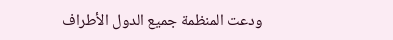ودعت المنظمة جميع الدول الأطراف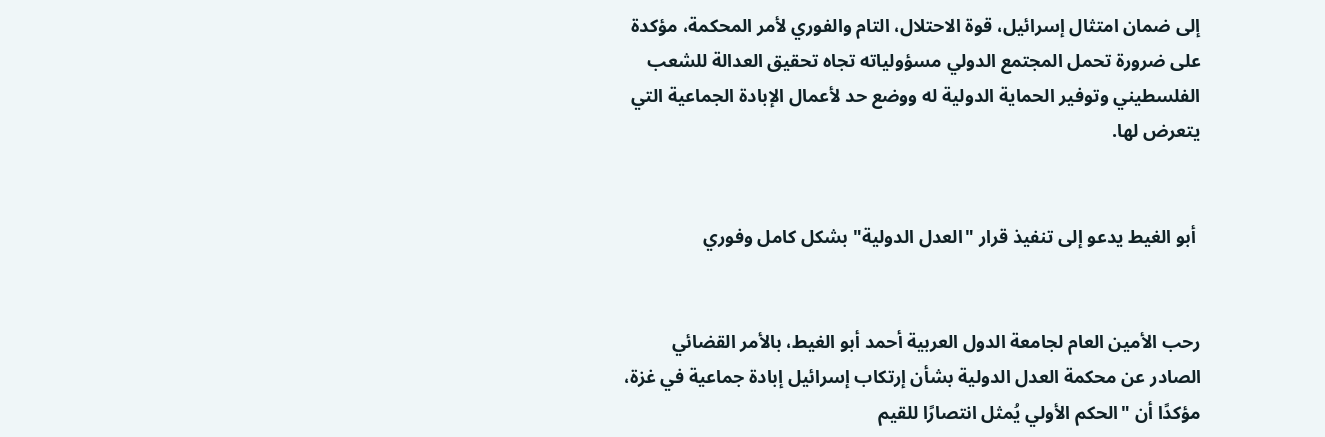إلى ضمان امتثال إسرائيل، قوة الاحتلال، التام والفوري لأمر المحكمة، مؤكدة على ضرورة تحمل المجتمع الدولي مسؤولياته تجاه تحقيق العدالة للشعب الفلسطيني وتوفير الحماية الدولية له ووضع حد لأعمال الإبادة الجماعية التي يتعرض لها.


 أبو الغيط يدعو إلى تنفيذ قرار "العدل الدولية" بشكل كامل وفوري


رحب الأمين العام لجامعة الدول العربية أحمد أبو الغيط، بالأمر القضائي الصادر عن محكمة العدل الدولية بشأن إرتكاب إسرائيل إبادة جماعية في غزة، مؤكدًا أن "الحكم الأولي يُمثل انتصارًا للقيم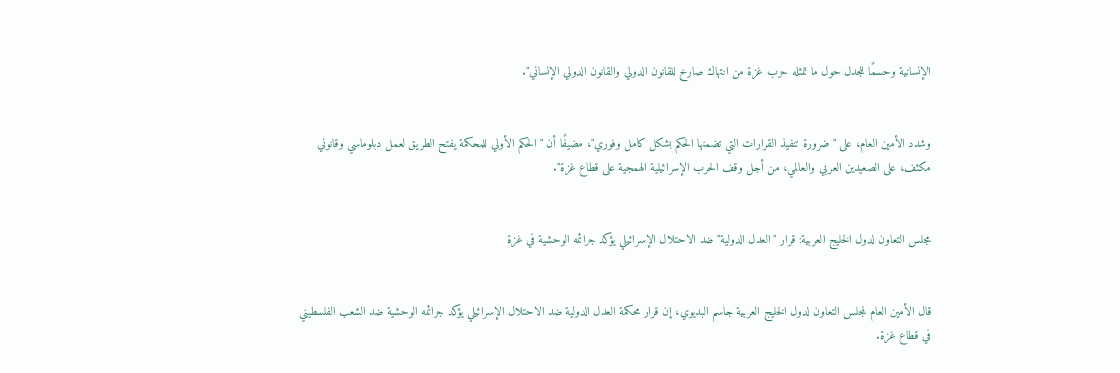الإنسانية وحسمًا للجدل حول ما تمثله حرب غزة من انتهاك صارخ للقانون الدولي والقانون الدولي الإنساني".


وشدد الأمين العام، على "ضرورة تنفيذ القرارات التي تضمنها الحكم بشكل كامل وفوري"، مضيفًا أن "الحكم الأولي للمحكمة يفتح الطريق لعمل دبلوماسي وقانوني مكثف، على الصعيدين العربي والعالمي، من أجل وقف الحرب الإسرائيلية الهمجية على قطاع غزة".


مجلس التعاون لدول الخليج العربية: قرار "العدل الدولية" ضد الاحتلال الإسرائيلي يؤكد جرائمه الوحشية في غزة


قال الأمين العام لمجلس التعاون لدول الخليج العربية جاسم البديوي، إن قرار محكمة العدل الدولية ضد الاحتلال الإسرائيلي يؤكد جرائمه الوحشية ضد الشعب الفلسطيني في قطاع غزة.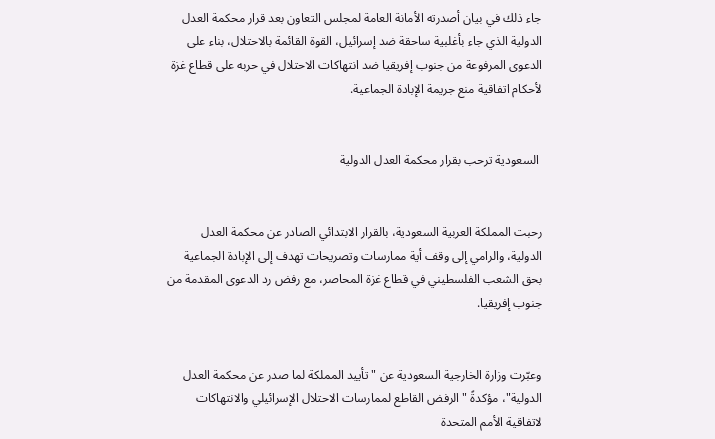جاء ذلك في بيان أصدرته الأمانة العامة لمجلس التعاون بعد قرار محكمة العدل الدولية الذي جاء بأغلبية ساحقة ضد إسرائيل، القوة القائمة بالاحتلال، بناء على الدعوى المرفوعة من جنوب إفريقيا ضد انتهاكات الاحتلال في حربه على قطاع غزة لأحكام اتفاقية منع جريمة الإبادة الجماعية.


 السعودية ترحب بقرار محكمة العدل الدولية


رحبت المملكة العربية السعودية، بالقرار الابتدائي الصادر عن محكمة العدل الدولية، والرامي إلى وقف أية ممارسات وتصريحات تهدف إلى الإبادة الجماعية بحق الشعب الفلسطيني في قطاع غزة المحاصر، مع رفض رد الدعوى المقدمة من جنوب إفريقيا.


وعبّرت وزارة الخارجية السعودية عن "تأييد المملكة لما صدر عن محكمة العدل الدولية"، مؤكدةً "الرفض القاطع لممارسات الاحتلال الإسرائيلي والانتهاكات لاتفاقية الأمم المتحدة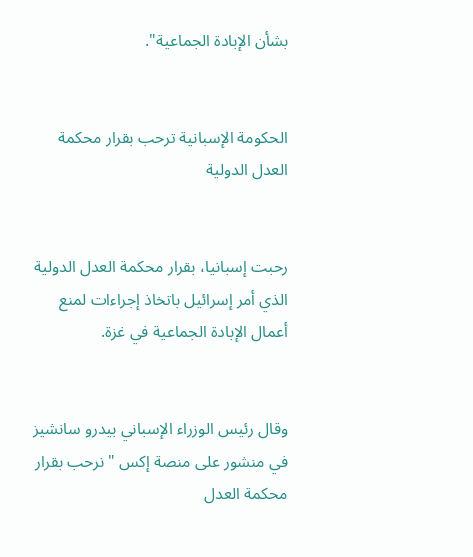بشأن الإبادة الجماعية".


الحكومة الإسبانية ترحب بقرار محكمة العدل الدولية


رحبت إسبانيا، بقرار محكمة العدل الدولية الذي أمر إسرائيل باتخاذ إجراءات لمنع أعمال الإبادة الجماعية في غزة.


وقال رئيس الوزراء الإسباني بيدرو سانشيز في منشور على منصة إكس "نرحب بقرار محكمة العدل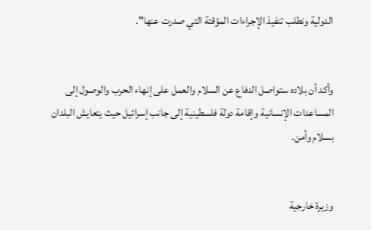الدولية ونطلب تنفيذ الإجراءات المؤقتة التي صدرت عنها".


وأكد أن بلاده ستواصل الدفاع عن السلام والعمل على إنهاء الحرب والوصول إلى المساعدات الإنسانية وإقامة دولة فلسطينية إلى جانب إسرائيل حيث يتعايش البلدان بسلام وأمن.


وزيرة خارجية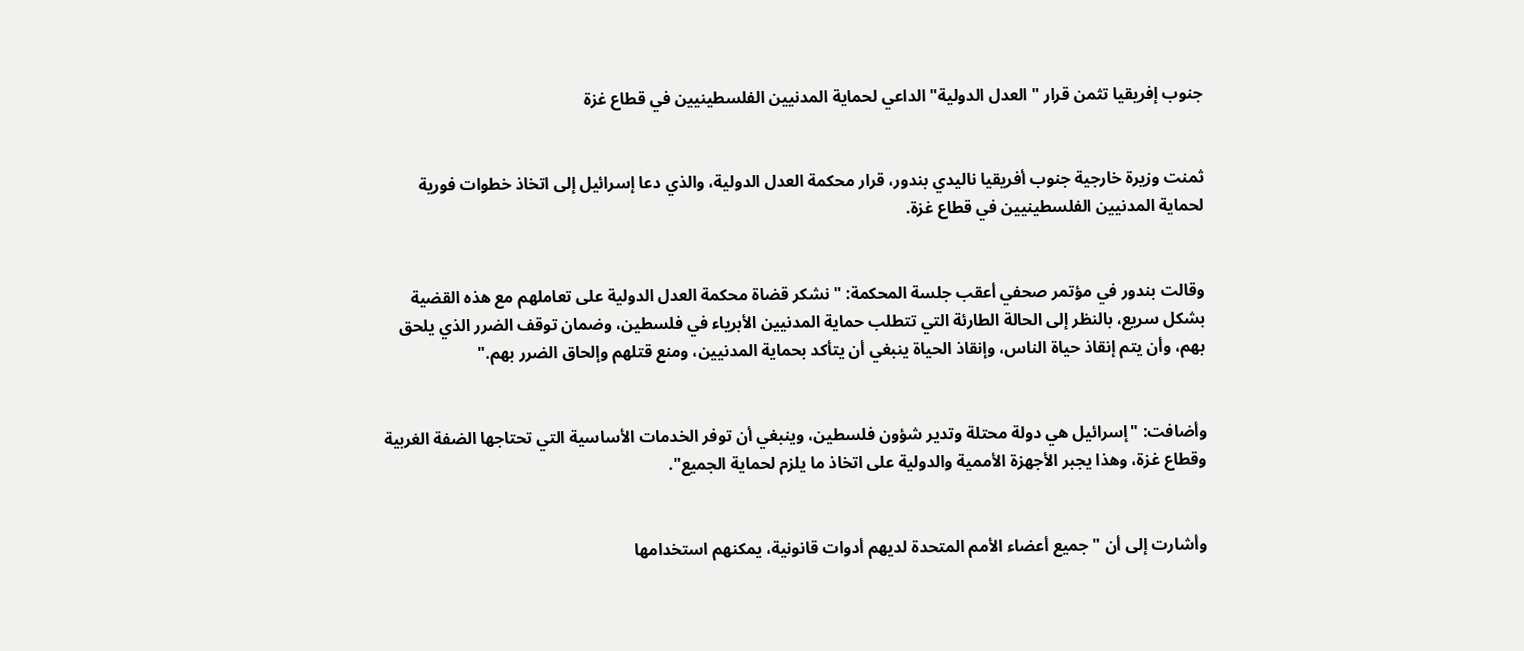جنوب إفريقيا تثمن قرار "العدل الدولية" الداعي لحماية المدنيين الفلسطينيين في قطاع غزة


ثمنت وزيرة خارجية جنوب أفريقيا ناليدي بندور، قرار محكمة العدل الدولية، والذي دعا إسرائيل إلى اتخاذ خطوات فورية لحماية المدنيين الفلسطينيين في قطاع غزة.


وقالت بندور في مؤتمر صحفي أعقب جلسة المحكمة: "نشكر قضاة محكمة العدل الدولية على تعاملهم مع هذه القضية بشكل سريع، بالنظر إلى الحالة الطارئة التي تتطلب حماية المدنيين الأبرياء في فلسطين، وضمان توقف الضرر الذي يلحق بهم، وأن يتم إنقاذ حياة الناس، وإنقاذ الحياة ينبغي أن يتأكد بحماية المدنيين، ومنع قتلهم وإلحاق الضرر بهم."


وأضافت: "إسرائيل هي دولة محتلة وتدير شؤون فلسطين، وينبغي أن توفر الخدمات الأساسية التي تحتاجها الضفة الغربية وقطاع غزة، وهذا يجبر الأجهزة الأممية والدولية على اتخاذ ما يلزم لحماية الجميع".


وأشارت إلى أن "جميع أعضاء الأمم المتحدة لديهم أدوات قانونية، يمكنهم استخدامها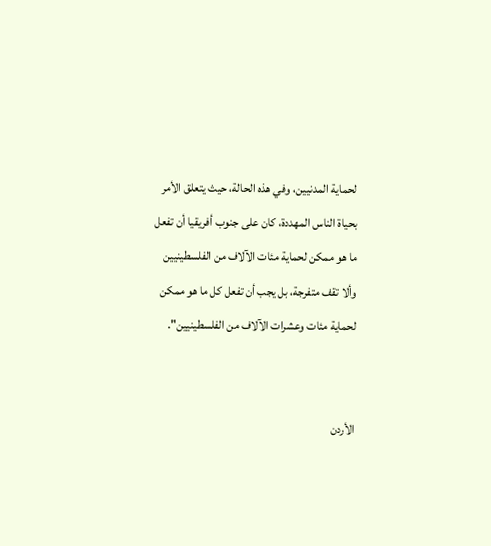لحماية المدنيين، وفي هذه الحالة، حيث يتعلق الأمر بحياة الناس المهددة، كان على جنوب أفريقيا أن تفعل ما هو ممكن لحماية مئات الآلاف من الفلسطينيين وألا تقف متفرجة، بل يجب أن تفعل كل ما هو ممكن لحماية مئات وعشرات الآلاف من الفلسطينيين".


الأردن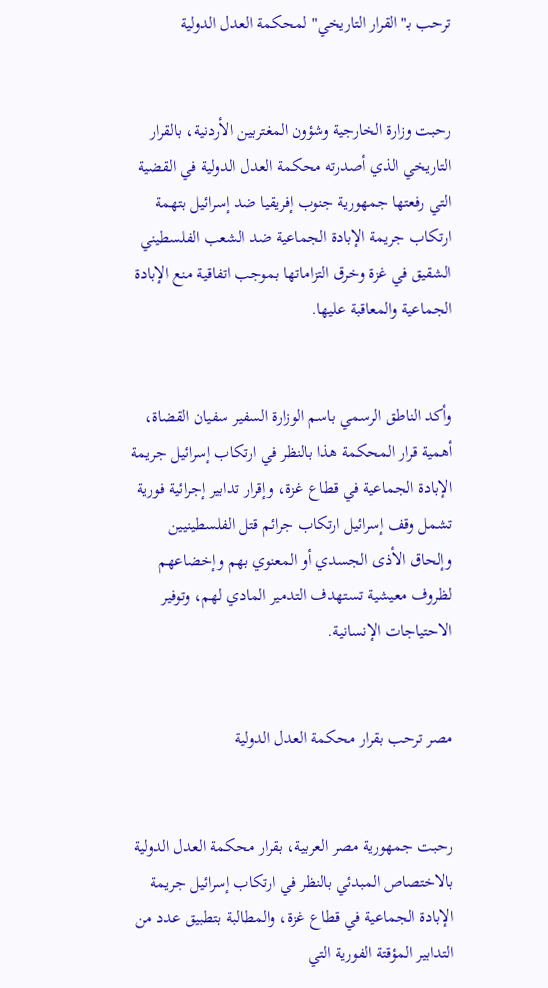ترحب بـ"القرار التاريخي" لمحكمة العدل الدولية


رحبت وزارة الخارجية وشؤون المغتربين الأردنية، بالقرار التاريخي الذي أصدرته محكمة العدل الدولية في القضية التي رفعتها جمهورية جنوب إفريقيا ضد إسرائيل بتهمة ارتكاب جريمة الإبادة الجماعية ضد الشعب الفلسطيني الشقيق في غزة وخرق التزاماتها بموجب اتفاقية منع الإبادة الجماعية والمعاقبة عليها.


وأكد الناطق الرسمي باسم الوزارة السفير سفيان القضاة، أهمية قرار المحكمة هذا بالنظر في ارتكاب إسرائيل جريمة الإبادة الجماعية في قطاع غزة، وإقرار تدابير إجرائية فورية تشمل وقف إسرائيل ارتكاب جرائم قتل الفلسطينيين وإلحاق الأذى الجسدي أو المعنوي بهم وإخضاعهم لظروف معيشية تستهدف التدمير المادي لهم، وتوفير الاحتياجات الإنسانية.


مصر ترحب بقرار محكمة العدل الدولية


رحبت جمهورية مصر العربية، بقرار محكمة العدل الدولية بالاختصاص المبدئي بالنظر في ارتكاب إسرائيل جريمة الإبادة الجماعية في قطاع غزة، والمطالبة بتطبيق عدد من التدابير المؤقتة الفورية التي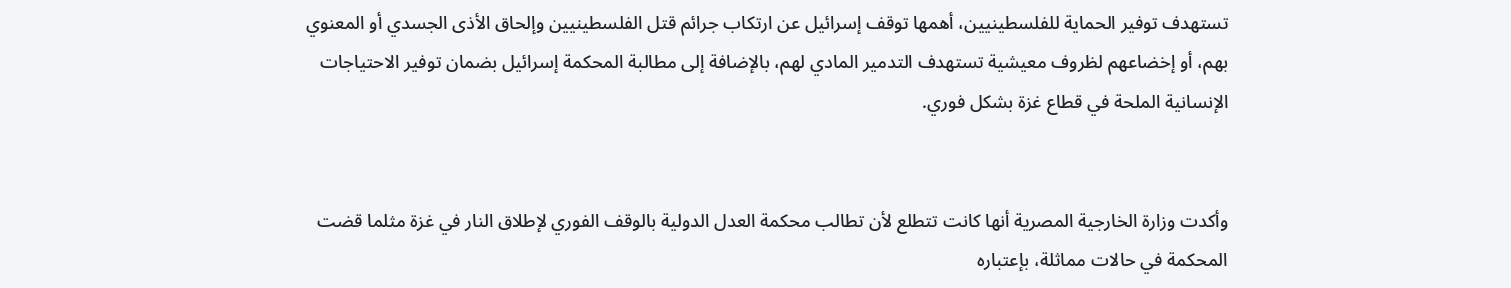تستهدف توفير الحماية للفلسطينيين، أهمها توقف إسرائيل عن ارتكاب جرائم قتل الفلسطينيين وإلحاق الأذى الجسدي أو المعنوي بهم، أو إخضاعهم لظروف معيشية تستهدف التدمير المادي لهم، بالإضافة إلى مطالبة المحكمة إسرائيل بضمان توفير الاحتياجات الإنسانية الملحة في قطاع غزة بشكل فوري.


وأكدت وزارة الخارجية المصرية أنها كانت تتطلع لأن تطالب محكمة العدل الدولية بالوقف الفوري لإطلاق النار في غزة مثلما قضت المحكمة في حالات مماثلة، بإعتباره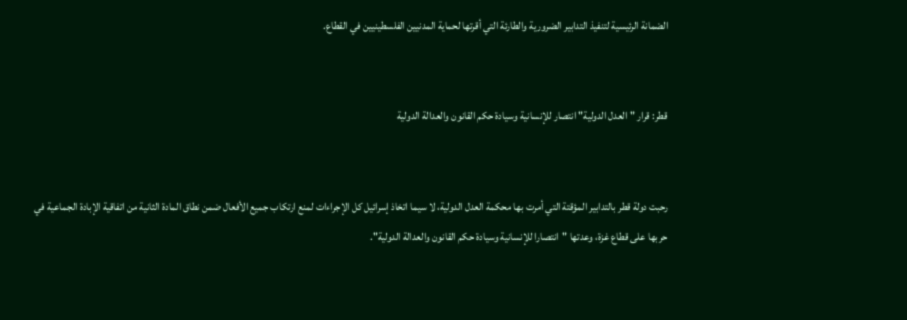الضمانة الرئيسية لتنفيذ التدابير الضرورية والطارئة التي أقرتها لحماية المدنيين الفلسطينيين في القطاع.


قطر: قرار "العدل الدولية" انتصار للإنسانية وسيادة حكم القانون والعدالة الدولية


رحبت دولة قطر بالتدابير المؤقتة التي أمرت بها محكمة العدل الدولية، لا سيما اتخاذ إسرائيل كل الإجراءات لمنع ارتكاب جميع الأفعال ضمن نطاق المادة الثانية من اتفاقية الإبادة الجماعية في حربها على قطاع غزة، وعدتها "انتصارا للإنسانية وسيادة حكم القانون والعدالة الدولية".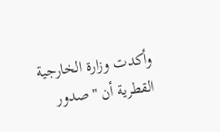وأكدت وزارة الخارجية القطرية أن "صدور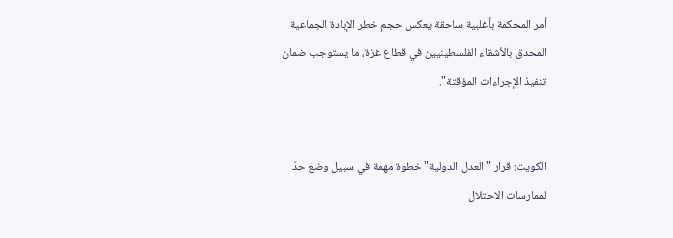أمر المحكمة بأغلبية ساحقة يعكس حجم خطر الإبادة الجماعية المحدق بالأشقاء الفلسطينيين في قطاع غزة، ما يستوجب ضمان تنفيذ الإجراءات المؤقتة".


الكويت: قرار "العدل الدولية" خطوة مهمة في سبيل وضع حدّ لممارسات الاحتلال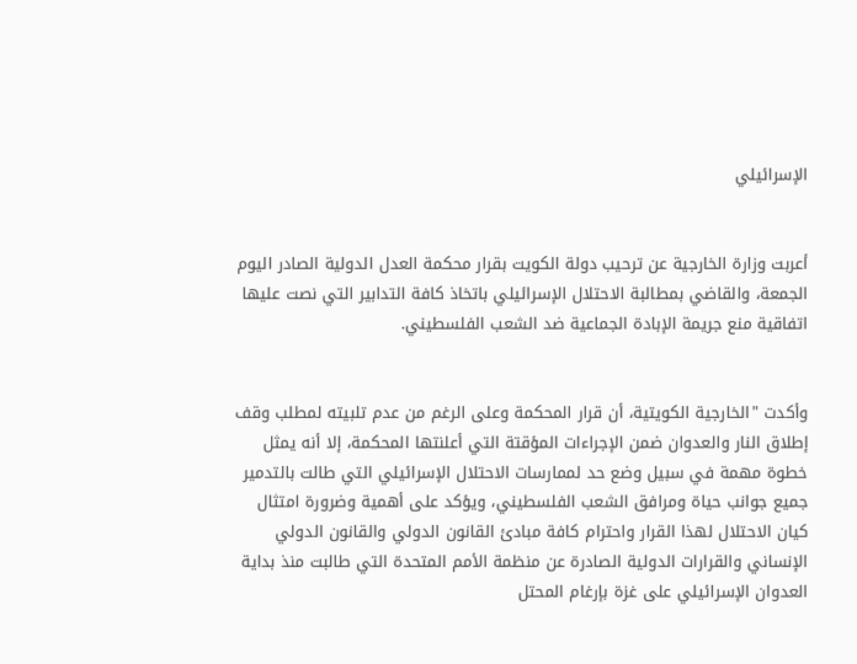الإسرائيلي


أعربت وزارة الخارجية عن ترحيب دولة الكويت بقرار محكمة العدل الدولية الصادر اليوم الجمعة، والقاضي بمطالبة الاحتلال الإسرائيلي باتخاذ كافة التدابير التي نصت عليها اتفاقية منع جريمة الإبادة الجماعية ضد الشعب الفلسطيني.


وأكدت "الخارجية الكويتية، أن قرار المحكمة وعلى الرغم من عدم تلبيته لمطلب وقف إطلاق النار والعدوان ضمن الإجراءات المؤقتة التي أعلنتها المحكمة، إلا أنه يمثل خطوة مهمة في سبيل وضع حد لممارسات الاحتلال الإسرائيلي التي طالت بالتدمير جميع جوانب حياة ومرافق الشعب الفلسطيني، ويؤكد على أهمية وضرورة امتثال كيان الاحتلال لهذا القرار واحترام كافة مبادئ القانون الدولي والقانون الدولي الإنساني والقرارات الدولية الصادرة عن منظمة الأمم المتحدة التي طالبت منذ بداية العدوان الإسرائيلي على غزة بإرغام المحتل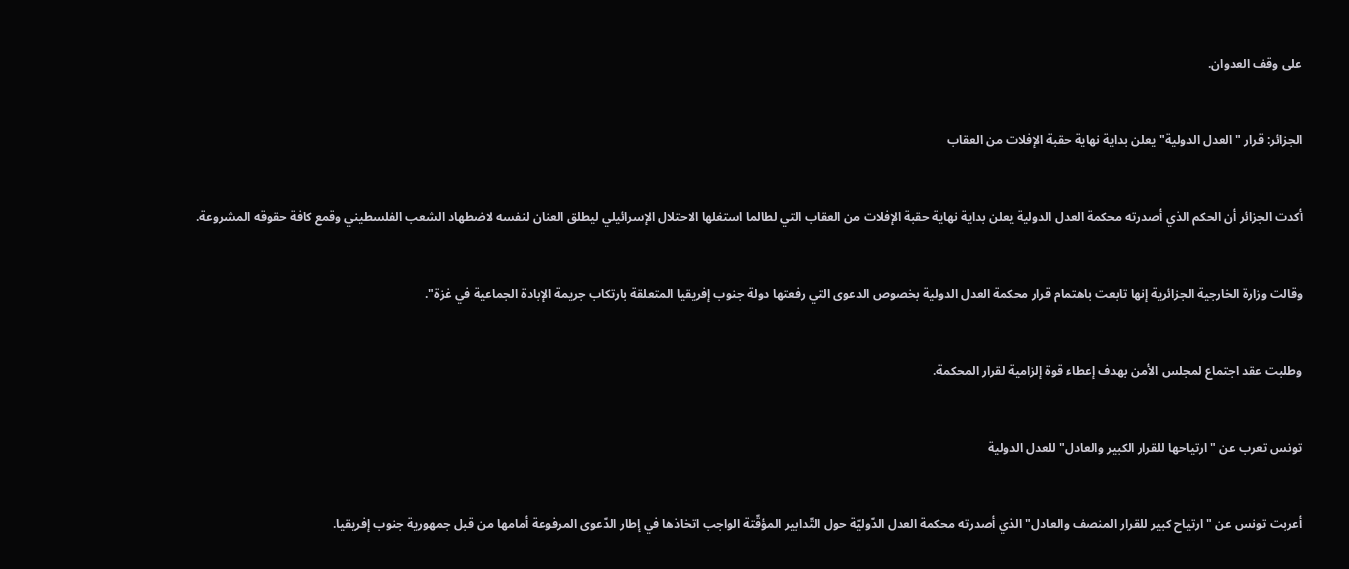على وقف العدوان.


الجزائر: قرار "العدل الدولية" يعلن بداية نهاية حقبة الإفلات من العقاب


أكدت الجزائر أن الحكم الذي أصدرته محكمة العدل الدولية يعلن بداية نهاية حقبة الإفلات من العقاب التي لطالما استغلها الاحتلال الإسرائيلي ليطلق العنان لنفسه لاضطهاد الشعب الفلسطيني وقمع كافة حقوقه المشروعة.


وقالت وزارة الخارجية الجزائرية إنها تابعت باهتمام قرار محكمة العدل الدولية بخصوص الدعوى التي رفعتها دولة جنوب إفريقيا المتعلقة بارتكاب جريمة الإبادة الجماعية في غزة".


وطلبت عقد اجتماع لمجلس الأمن بهدف إعطاء قوة إلزامية لقرار المحكمة.


تونس تعرب عن "ارتياحها للقرار الكبير والعادل" للعدل الدولية


أعربت تونس عن "ارتياح كبير للقرار المنصف والعادل" الذي أصدرته محكمة العدل الدّوليّة حول التّدابير المؤقّتة الواجب اتخاذها في إطار الدّعوى المرفوعة أمامها من قبل جمهورية جنوب إفريقيا.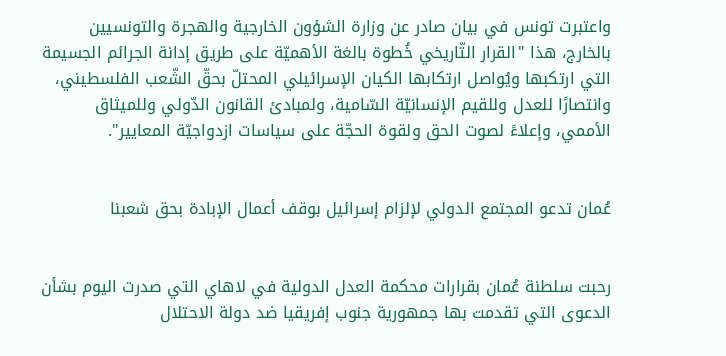واعتبرت تونس في بيان صادر عن وزارة الشؤون الخارجية والهجرة والتونسيين بالخارج، هذا "القرار التّاريخي خُطوة بالغة الأهميّة على طريق إدانة الجرائم الجسيمة التي ارتكبها ويُواصل ارتكابها الكيان الإسرائيلي المحتلّ بحقّ الشّعب الفلسطيني، وانتصارًا للعدل وللقيم الإنسانيّة السّامية، ولمبادئ القانون الدّولي وللميثاق الأممي، وإعلاءً لصوت الحق ولقوة الحجّة على سياسات ازدواجيّة المعايير".


عُمان تدعو المجتمع الدولي لإلزام إسرائيل بوقف أعمال الإبادة بحق شعبنا


رحبت سلطنة عُمان بقرارات محكمة العدل الدولية في لاهاي التي صدرت اليوم بشأن الدعوى التي تقدمت بها جمهورية جنوب إفريقيا ضد دولة الاحتلال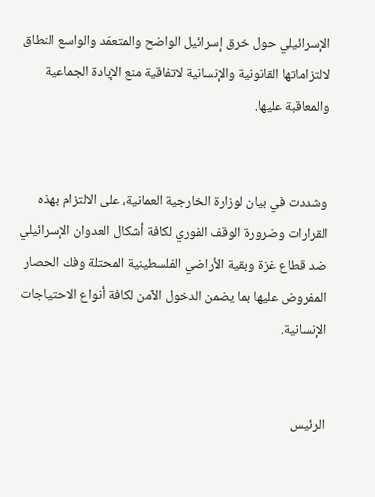الإسرائيلي حول خرق إسرائيل الواضح والمتعمّد والواسع النطاق لالتزاماتها القانونية والإنسانية لاتفاقية منع الإبادة الجماعية والمعاقبة عليها.


وشددت في بيان لوزارة الخارجية العمانية، على الالتزام بهذه القرارات وضرورة الوقف الفوري لكافة أشكال العدوان الإسرائيلي ضد قطاع غزة وبقية الأراضي الفلسطينية المحتلة وفك الحصار المفروض عليها بما يضمن الدخول الآمن لكافة أنواع الاحتياجات الإنسانية.


الرئيس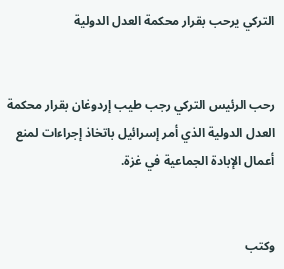التركي يرحب بقرار محكمة العدل الدولية


رحب الرئيس التركي رجب طيب إردوغان بقرار محكمة العدل الدولية الذي أمر إسرائيل باتخاذ إجراءات لمنع أعمال الإبادة الجماعية في غزة.


وكتب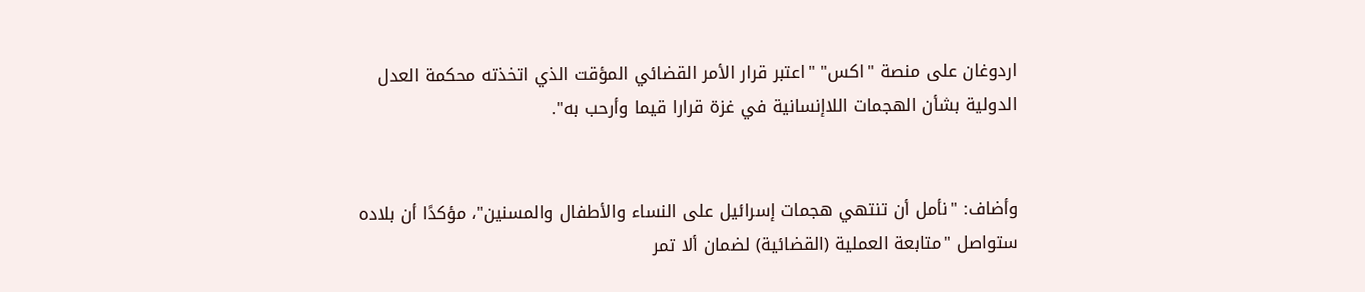اردوغان على منصة "اكس" "اعتبر قرار الأمر القضائي المؤقت الذي اتخذته محكمة العدل الدولية بشأن الهجمات اللاإنسانية في غزة قرارا قيما وأرحب به".


وأضاف: "نأمل أن تنتهي هجمات إسرائيل على النساء والأطفال والمسنين"، مؤكدًا أن بلاده ستواصل "متابعة العملية (القضائية) لضمان ألا تمر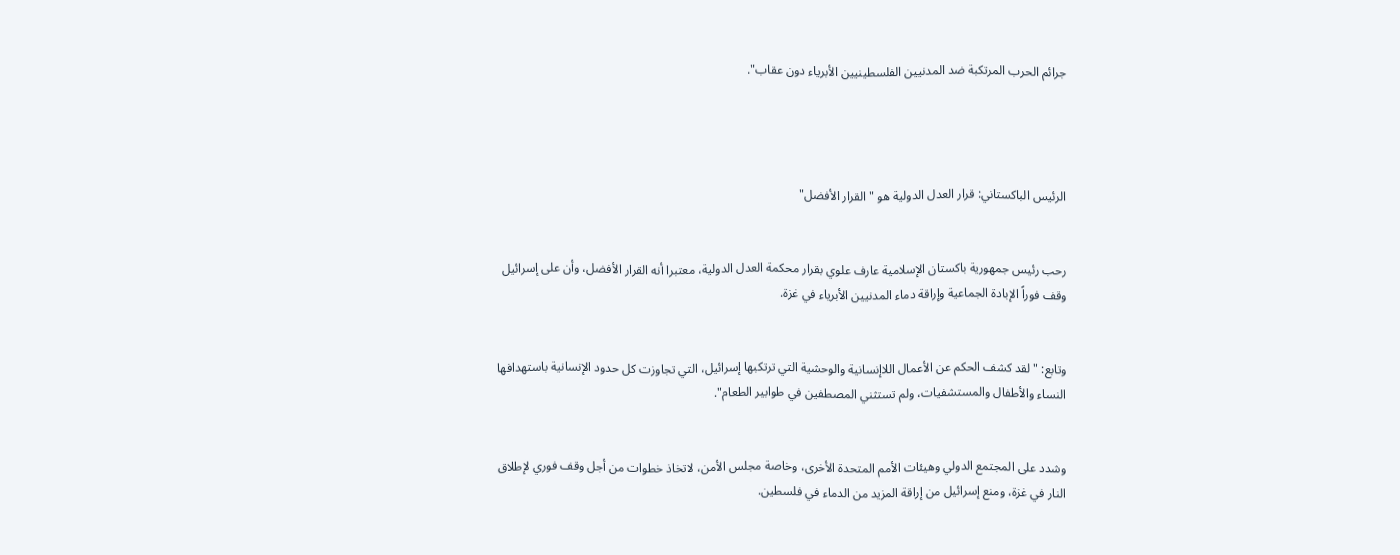جرائم الحرب المرتكبة ضد المدنيين الفلسطينيين الأبرياء دون عقاب".




الرئيس الباكستاني: قرار العدل الدولية هو "القرار الأفضل"


رحب رئيس جمهورية باكستان الإسلامية عارف علوي بقرار محكمة العدل الدولية، معتبرا أنه القرار الأفضل، وأن على إسرائيل وقف فوراً الإبادة الجماعية وإراقة دماء المدنيين الأبرياء في غزة.


وتابع: "لقد كشف الحكم عن الأعمال اللاإنسانية والوحشية التي ترتكبها إسرائيل، التي تجاوزت كل حدود الإنسانية باستهدافها النساء والأطفال والمستشفيات، ولم تستثني المصطفين في طوابير الطعام".


وشدد على المجتمع الدولي وهيئات الأمم المتحدة الأخرى، وخاصة مجلس الأمن، لاتخاذ خطوات من أجل وقف فوري لإطلاق النار في غزة، ومنع إسرائيل من إراقة المزيد من الدماء في فلسطين.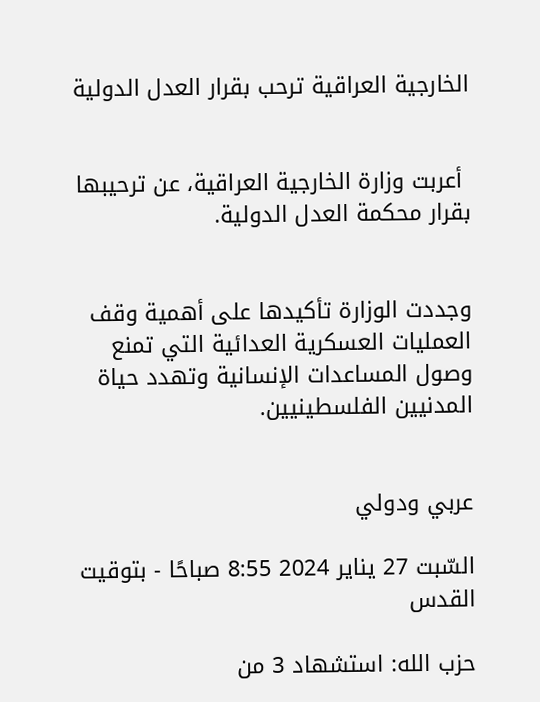الخارجية العراقية ترحب بقرار العدل الدولية


 أعربت وزارة الخارجية العراقية، عن ترحيبها بقرار محكمة العدل الدولية.


وجددت الوزارة تأكيدها على أهمية وقف العمليات العسكرية العدائية التي تمنع وصول المساعدات الإنسانية وتهدد حياة المدنيين الفلسطينيين.


عربي ودولي

السّبت 27 يناير 2024 8:55 صباحًا - بتوقيت القدس

حزب الله: استشهاد 3 من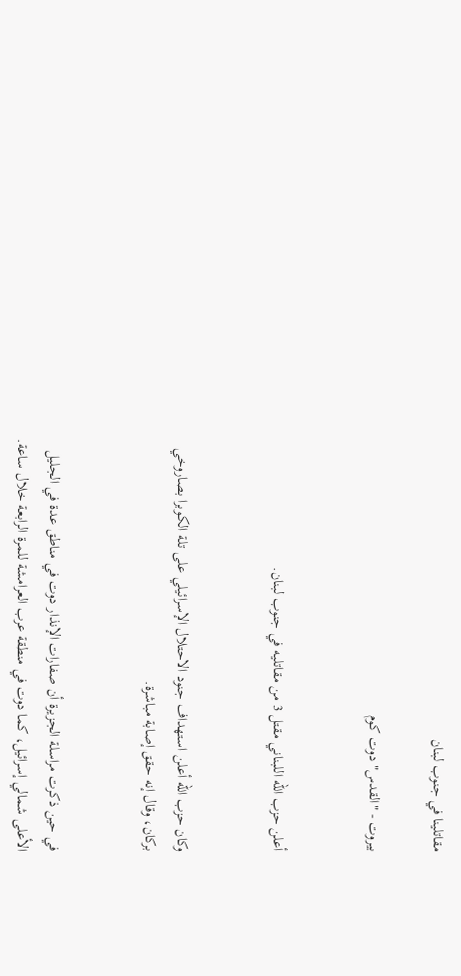مقاتلينا في جنوب لبنان

بيروت - "القدس" دوت كوم


أعلن حزب الله اللبناني مقتل 3 من مقاتليه في جنوب لبنان.


وكان حزب الله أعلن استهداف جنود الاحتلال الإسرائيلي على تلة الكوبرا بصاروخي بركان، وقال إنه حقق إصابة مباشرة.


في حين ذكرت مراسلة الجزيرة أن صفارات الإنذار دوت في مناطق عدة في الجليل الأعلى شمالي إسرائيل، كما دوت في منطقة عرب العرامشة للمرة الرابعة خلال ساعة.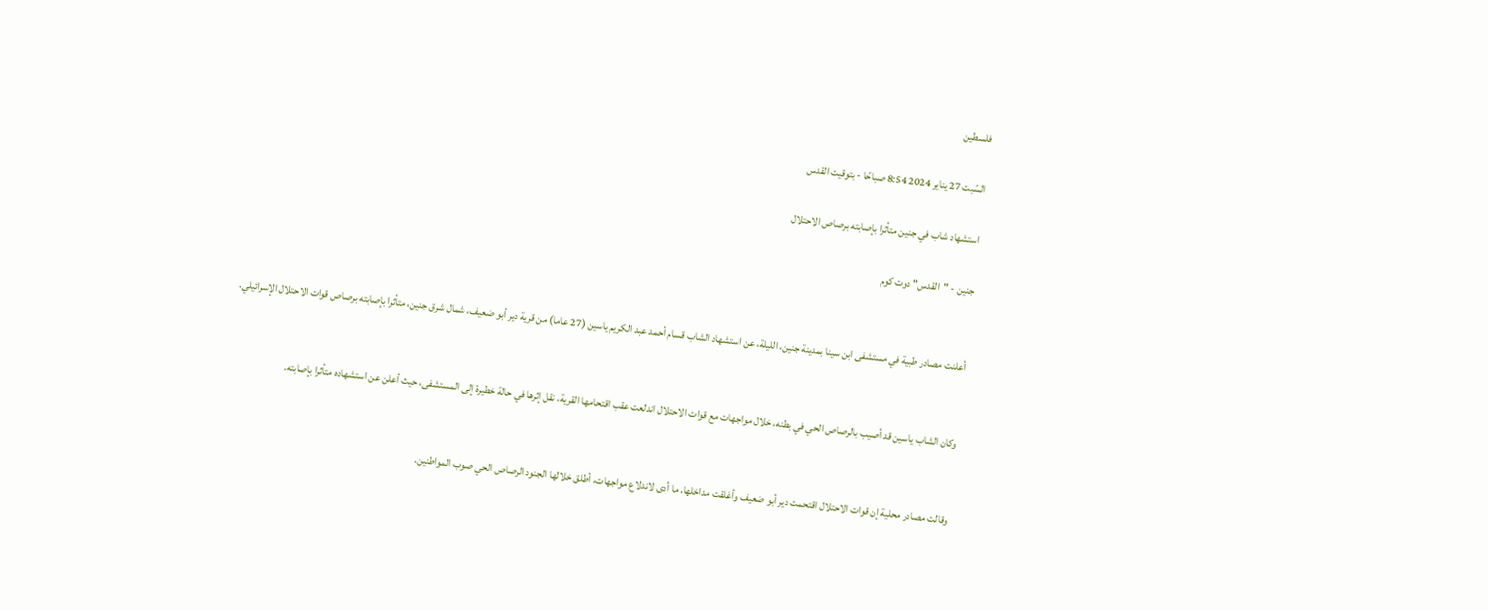فلسطين

السّبت 27 يناير 2024 8:54 صباحًا - بتوقيت القدس

استشهاد شاب في جنين متأثرا بإصابته برصاص الاحتلال

جنين - "القدس" دوت كوم


أعلنت مصادر طبية في مستشفى ابن سينا بمدينة جنين، الليلة، عن استشهاد الشاب قسام أحمد عبد الكريم ياسين (27 عاما) من قرية دير أبو ضعيف، شمال شرق جنين، متأثرا بإصابته برصاص قوات الاحتلال الإسرائيلي.


وكان الشاب ياسين قد أصيب بالرصاص الحي في بطنه، خلال مواجهات مع قوات الاحتلال اندلعت عقب اقتحامها القرية، نقل إثرها في حالة خطيرة إلى المستشفى، حيث أعلن عن استشهاده متأثرا بإصابته.


وقالت مصادر محلية إن قوات الاحتلال اقتحمت دير أبو ضعيف وأغلقت مداخلها، ما أدى لاندلاع مواجهات، أطلق خلالها الجنود الرصاص الحي صوب المواطنين.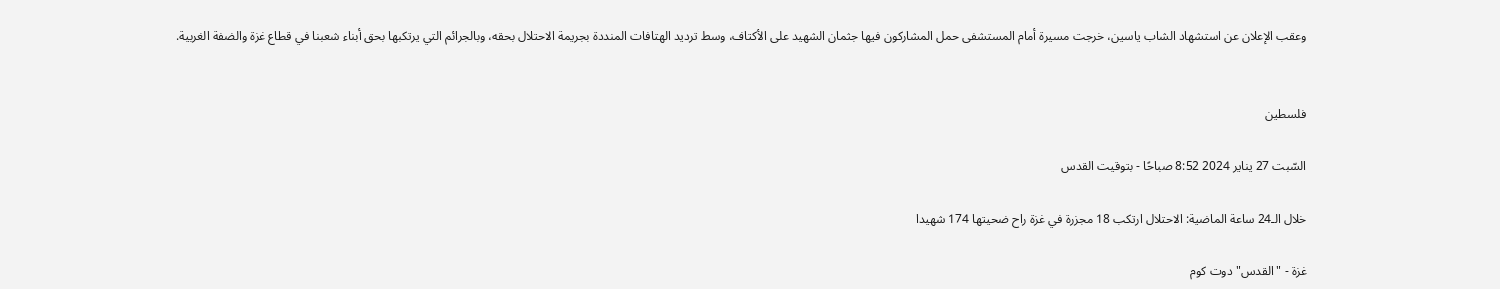وعقب الإعلان عن استشهاد الشاب ياسين، خرجت مسيرة أمام المستشفى حمل المشاركون فيها جثمان الشهيد على الأكتاف، وسط ترديد الهتافات المنددة بجريمة الاحتلال بحقه، وبالجرائم التي يرتكبها بحق أبناء شعبنا في قطاع غزة والضفة الغربية.


فلسطين

السّبت 27 يناير 2024 8:52 صباحًا - بتوقيت القدس

خلال الـ24 ساعة الماضية: الاحتلال ارتكب 18 مجزرة في غزة راح ضحيتها 174 شهيدا

غزة - "القدس" دوت كوم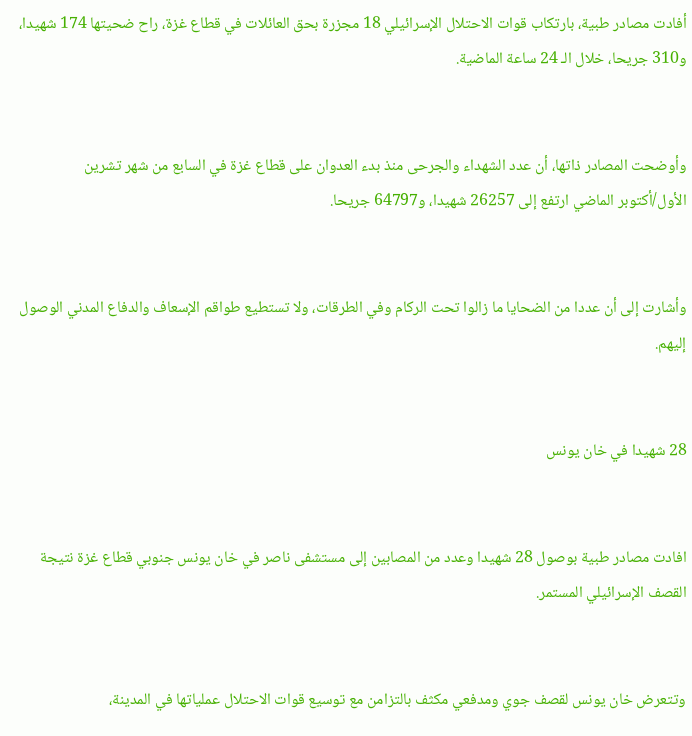أفادت مصادر طبية، بارتكاب قوات الاحتلال الإسرائيلي 18 مجزرة بحق العائلات في قطاع غزة، راح ضحيتها 174 شهيدا، و310 جريحا، خلال الـ 24 ساعة الماضية.


وأوضحت المصادر ذاتها، أن عدد الشهداء والجرحى منذ بدء العدوان على قطاع غزة في السابع من شهر تشرين الأول/أكتوبر الماضي ارتفع إلى 26257 شهيدا، و64797 جريحا.


وأشارت إلى أن عددا من الضحايا ما زالوا تحت الركام وفي الطرقات، ولا تستطيع طواقم الإسعاف والدفاع المدني الوصول إليهم.


28 شهيدا في خان يونس


افادت مصادر طبية بوصول 28 شهيدا وعدد من المصابين إلى مستشفى ناصر في خان يونس جنوبي قطاع غزة نتيجة القصف الإسرائيلي المستمر.


وتتعرض خان يونس لقصف جوي ومدفعي مكثف بالتزامن مع توسيع قوات الاحتلال عملياتها في المدينة،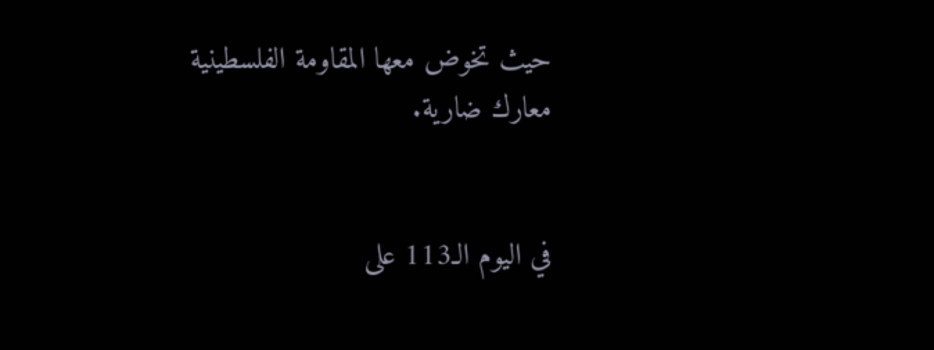حيث تخوض معها المقاومة الفلسطينية معارك ضارية.


في اليوم الـ113 على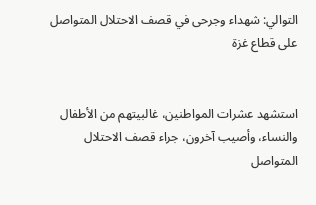التوالي: شهداء وجرحى في قصف الاحتلال المتواصل على قطاع غزة


استشهد عشرات المواطنين، غالبيتهم من الأطفال والنساء، وأصيب آخرون، جراء قصف الاحتلال المتواصل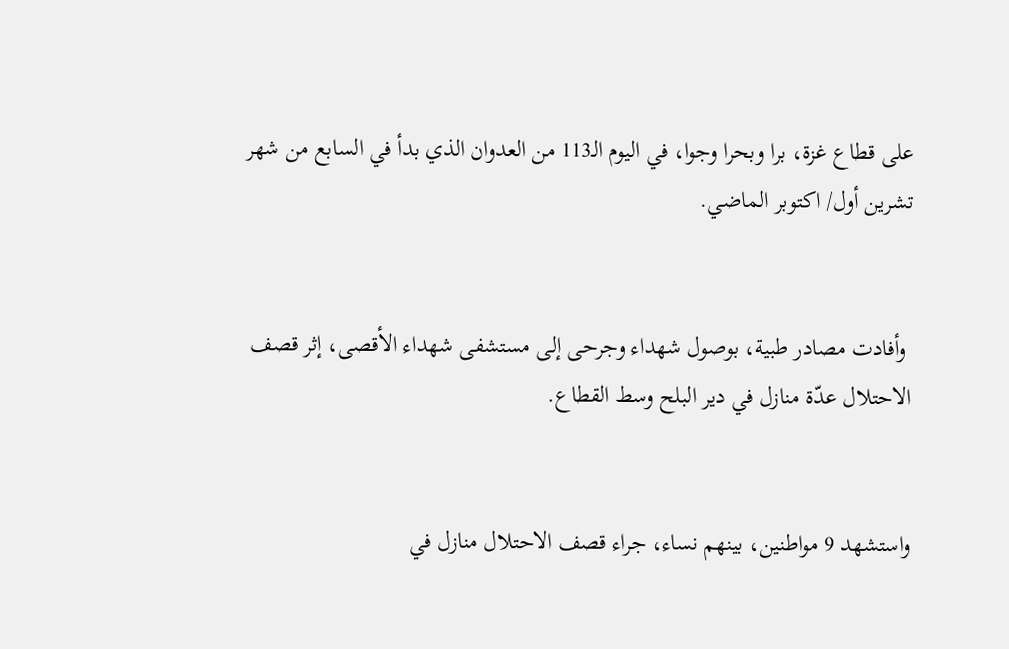على قطاع غزة، برا وبحرا وجوا، في اليوم الـ113 من العدوان الذي بدأ في السابع من شهر تشرين أول/ اكتوبر الماضي.


 وأفادت مصادر طبية، بوصول شهداء وجرحى إلى مستشفى شهداء الأقصى، إثر قصف الاحتلال عدّة منازل في دير البلح وسط القطاع.


واستشهد 9 مواطنين، بينهم نساء، جراء قصف الاحتلال منازل في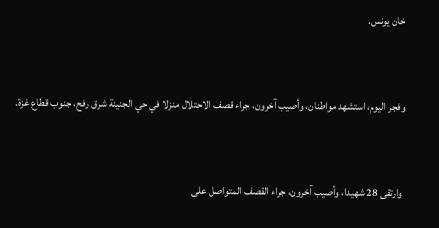خان يونس.


وفجر اليوم، استشهد مواطنان، وأصيب آخرون، جراء قصف الاحتلال منزلا في حي الجنينة شرق رفح، جنوب قطاع غزة.


 وارتقى 28 شهيدا، وأصيب آخرون، جراء القصف المتواصل على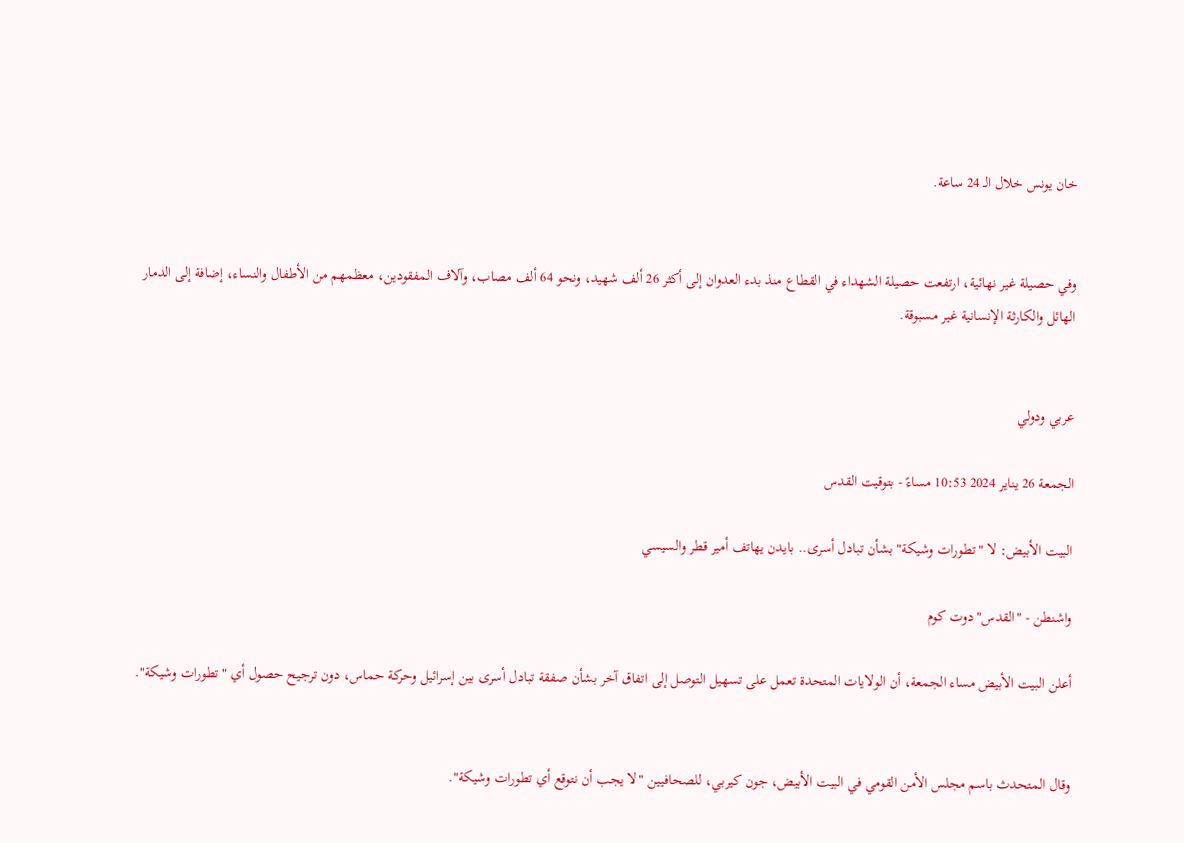خان يونس خلال الـ 24 ساعة.


وفي حصيلة غير نهائية، ارتفعت حصيلة الشهداء في القطاع منذ بدء العدوان إلى أكثر 26 ألف شهيد، ونحو 64 ألف مصاب، وآلاف المفقودين، معظمهم من الأطفال والنساء، إضافة إلى الدمار الهائل والكارثة الإنسانية غير مسبوقة.


عربي ودولي

الجمعة 26 يناير 2024 10:53 مساءً - بتوقيت القدس

البيت الأبيض: لا "تطورات وشيكة" بشأن تبادل أسرى.. بايدن يهاتف أمير قطر والسيسي

واشنطن - "القدس"دوت كوم

أعلن البيت الأبيض مساء الجمعة، أن الولايات المتحدة تعمل على تسهيل التوصل إلى اتفاق آخر بشأن صفقة تبادل أسرى بين إسرائيل وحركة حماس، دون ترجيح حصول أي "تطورات وشيكة".


وقال المتحدث باسم مجلس الأمن القومي في البيت الأبيض، جون كيربي، للصحافيين "لا يجب أن نتوقع أي تطورات وشيكة".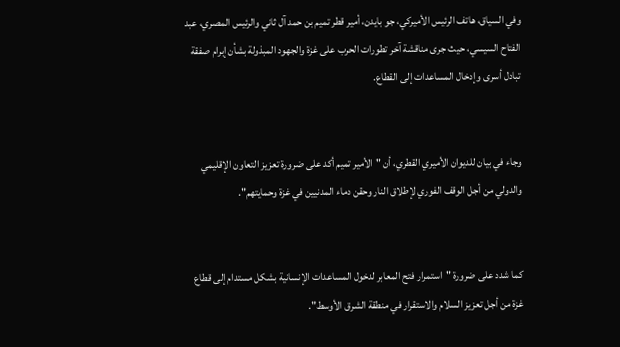وفي السياق، هاتف الرئيس الأميركي، جو بايدن، أمير قطر تميم بن حمد آل ثاني والرئيس المصري، عبد الفتاح السيسي، حيث جرى مناقشة آخر تطورات الحرب على غزة والجهود المبذولة بشأن إبرام صفقة تبادل أسرى وإدخال المساعدات إلى القطاع.


وجاء في بيان للديوان الأميري القطري، أن "الأمير تميم أكد على ضرورة تعزيز التعاون الإقليمي والدولي من أجل الوقف الفوري لإطلاق النار وحقن دماء المدنيين في غزة وحمايتهم".


كما شدد على ضرورة "استمرار فتح المعابر لدخول المساعدات الإنسانية بشكل مستدام إلى قطاع غزة من أجل تعزيز السلام والاستقرار في منطقة الشرق الأوسط".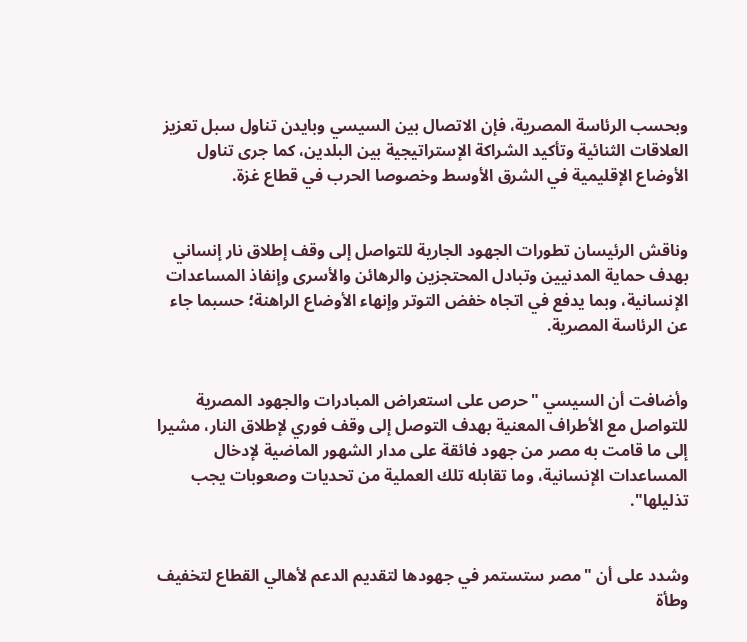وبحسب الرئاسة المصرية، فإن الاتصال بين السيسي وبايدن تناول سبل تعزيز العلاقات الثنائية وتأكيد الشراكة الإستراتيجية بين البلدين، كما جرى تناول الأوضاع الإقليمية في الشرق الأوسط وخصوصا الحرب في قطاع غزة.


وناقش الرئيسان تطورات الجهود الجارية للتواصل إلى وقف إطلاق نار إنساني بهدف حماية المدنيين وتبادل المحتجزين والرهائن والأسرى وإنفاذ المساعدات الإنسانية، وبما يدفع في اتجاه خفض التوتر وإنهاء الأوضاع الراهنة؛ حسبما جاء عن الرئاسة المصرية.


وأضافت أن السيسي "حرص على استعراض المبادرات والجهود المصرية للتواصل مع الأطراف المعنية بهدف التوصل إلى وقف فوري لإطلاق النار، مشيرا إلى ما قامت به مصر من جهود فائقة على مدار الشهور الماضية لإدخال المساعدات الإنسانية، وما تقابله تلك العملية من تحديات وصعوبات يجب تذليلها".


وشدد على أن "مصر ستستمر في جهودها لتقديم الدعم لأهالي القطاع لتخفيف وطأة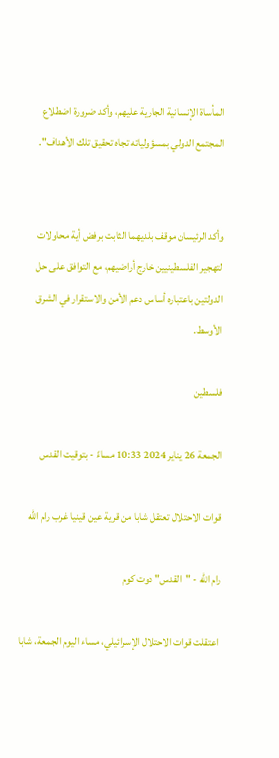المأساة الإنسانية الجارية عليهم، وأكد ضرورة اضطلاع المجتمع الدولي بمسؤولياته تجاه تحقيق تلك الأهداف".


وأكد الرئيسان موقف بلديهما الثابت برفض أية محاولات لتهجير الفلسطينيين خارج أراضيهم، مع التوافق على حل الدولتين باعتباره أساس دعم الأمن والاستقرار في الشرق الأوسط.

فلسطين

الجمعة 26 يناير 2024 10:33 مساءً - بتوقيت القدس

قوات الاحتلال تعتقل شابا من قرية عين قينيا غرب رام الله

رام الله - "القدس" دوت كوم

 اعتقلت قوات الاحتلال الإسرائيلي، مساء اليوم الجمعة، شابا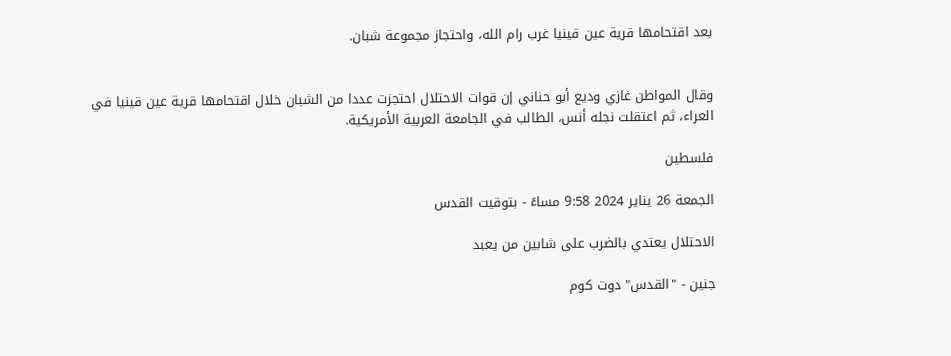بعد اقتحامها قرية عين قينيا غرب رام الله، واحتجاز مجموعة شبان.


وقال المواطن غازي وديع أبو حناني إن قوات الاحتلال احتجزت عددا من الشبان خلال اقتحامها قرية عين قينيا في العراء، ثم اعتقلت نجله أنس، الطالب في الجامعة العربية الأمريكية.

فلسطين

الجمعة 26 يناير 2024 9:58 مساءً - بتوقيت القدس

الاحتلال يعتدي بالضرب على شابين من يعبد

جنين - "القدس" دوت كوم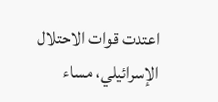اعتدت قوات الاحتلال الإسرائيلي، مساء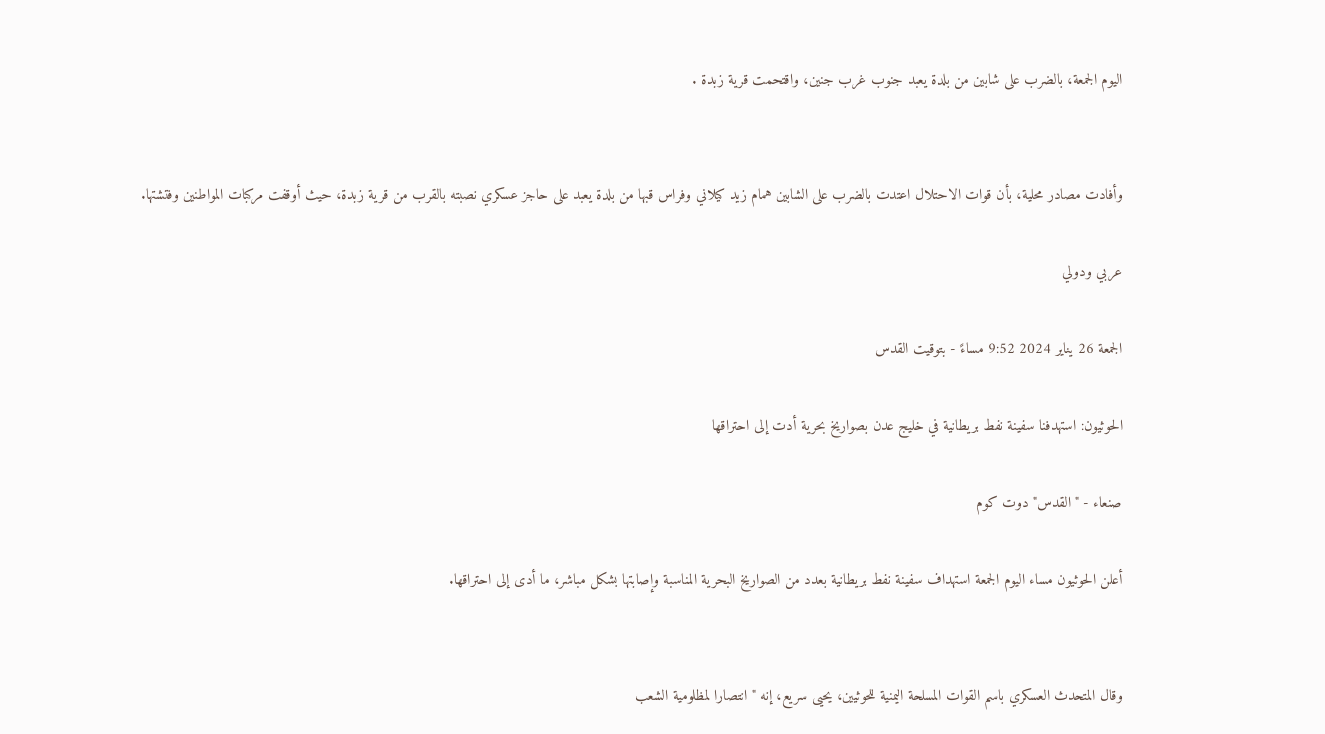اليوم الجمعة، بالضرب على شابين من بلدة يعبد جنوب غرب جنين، واقتحمت قرية زبدة .


وأفادت مصادر محلية، بأن قوات الاحتلال اعتدت بالضرب على الشابين همام زيد كيلاني وفراس قبها من بلدة يعبد على حاجز عسكري نصبته بالقرب من قرية زبدة، حيث أوقفت مركبات المواطنين وفتشتها.

عربي ودولي

الجمعة 26 يناير 2024 9:52 مساءً - بتوقيت القدس

الحوثيون: استهدفنا سفينة نفط بريطانية في خليج عدن بصواريخ بحرية أدت إلى احتراقها

صنعاء - "القدس" دوت كوم

أعلن الحوثيون مساء اليوم الجمعة استهداف سفينة نفط بريطانية بعدد من الصواريخ البحرية المناسبة وإصابتها بشكل مباشر، ما أدى إلى احتراقها.


وقال المتحدث العسكري باسم القوات المسلحة اليمنية للحوثيين، يحيى سريع، إنه "انتصارا لمظلومية الشعب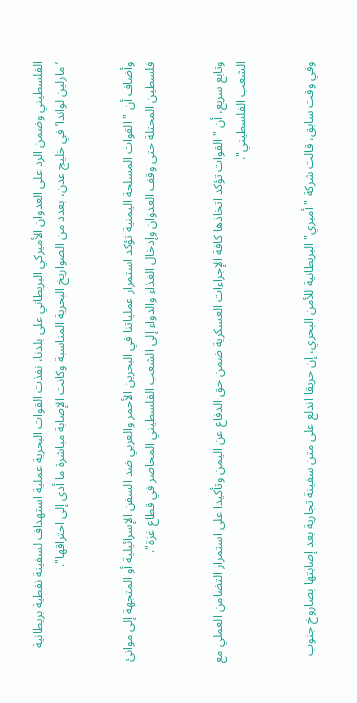الفلسطيني وضمن الرد على العدوان الأميركي البريطاني على بلدنا، نفذت القوات البحرية عملية استهداف لسفينة نفطية بريطانية ’مارلين لواندا’ في خليج عدن، بعدد من الصواريخ البحرية المناسبة وكانت الإصابة مباشرة ما أدى إلى احتراقها".


وأضاف أن "القوات المسلحة اليمنية تؤكد استمرار عملياتنا في البحرين الأحمر والعربي ضد السفن الإسرائيلية أو المتجهة إلى موانئ فلسطين المحتلة حتى وقف العدوان وإدخال الغذاء والدواء إلى الشعب الفلسطيني المحاصر في قطاع غزة".


وتابع سريع، أن "القوات تؤكد اتخاذها كافة الإجراءات العسكرية ضمن حق الدفاع عن اليمن وتأكيدا على استمرار التضامن العملي مع الشعب الفلسطيني".


وفي وقت سابق، قالت شركة "أمبري" البريطانية للأمن البحري، إن حريقا اندلع على متن سفينة تجارية بعد إصابتها بصاروخ جنوب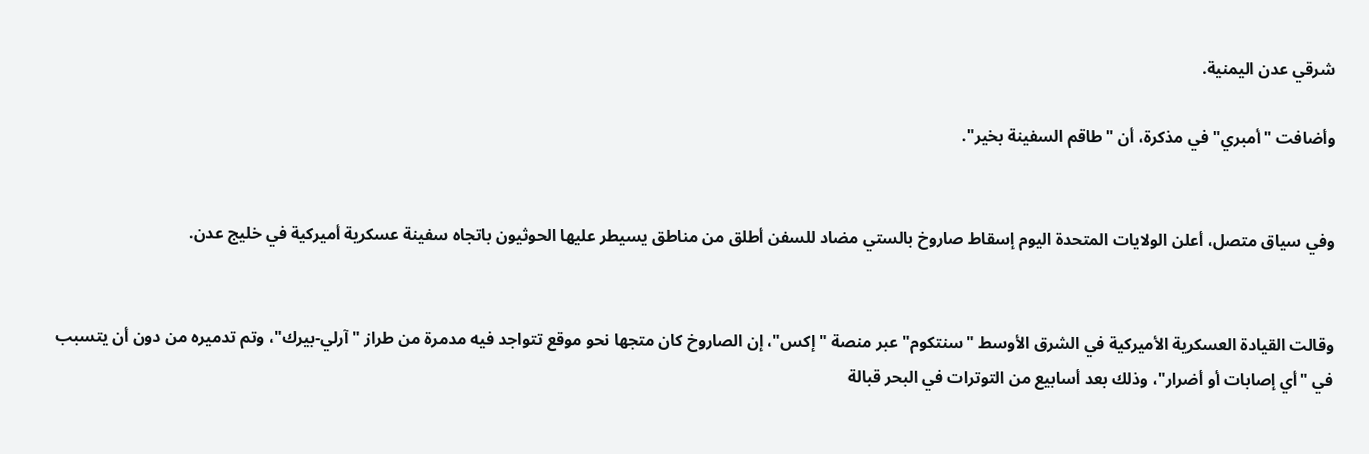شرقي عدن اليمنية.

وأضافت "أمبري" في مذكرة، أن "طاقم السفينة بخير".


وفي سياق متصل، أعلن الولايات المتحدة اليوم إسقاط صاروخ بالستي مضاد للسفن أطلق من مناطق يسيطر عليها الحوثيون باتجاه سفينة عسكرية أميركية في خليج عدن.


وقالت القيادة العسكرية الأميركية في الشرق الأوسط "سنتكوم" عبر منصة "إكس"، إن الصاروخ كان متجها نحو موقع تتواجد فيه مدمرة من طراز "آرلي-بيرك"، وتم تدميره من دون أن يتسبب في "أي إصابات أو أضرار"، وذلك بعد أسابيع من التوترات في البحر قبالة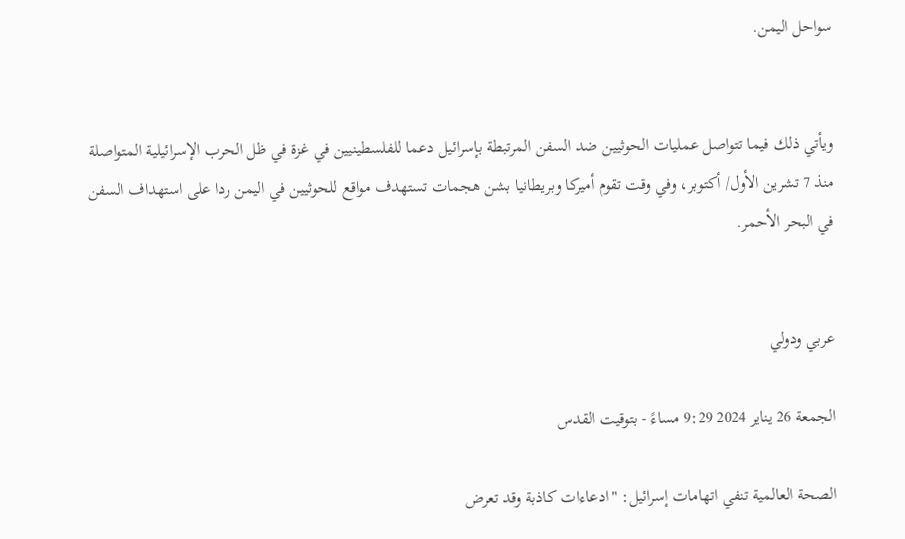سواحل اليمن.


ويأتي ذلك فيما تتواصل عمليات الحوثيين ضد السفن المرتبطة بإسرائيل دعما للفلسطينيين في غزة في ظل الحرب الإسرائيلية المتواصلة منذ 7 تشرين الأول/ أكتوبر، وفي وقت تقوم أميركا وبريطانيا بشن هجمات تستهدف مواقع للحوثيين في اليمن ردا على استهداف السفن في البحر الأحمر.


عربي ودولي

الجمعة 26 يناير 2024 9:29 مساءً - بتوقيت القدس

الصحة العالمية تنفي اتهامات إسرائيل: "ادعاءات كاذبة وقد تعرض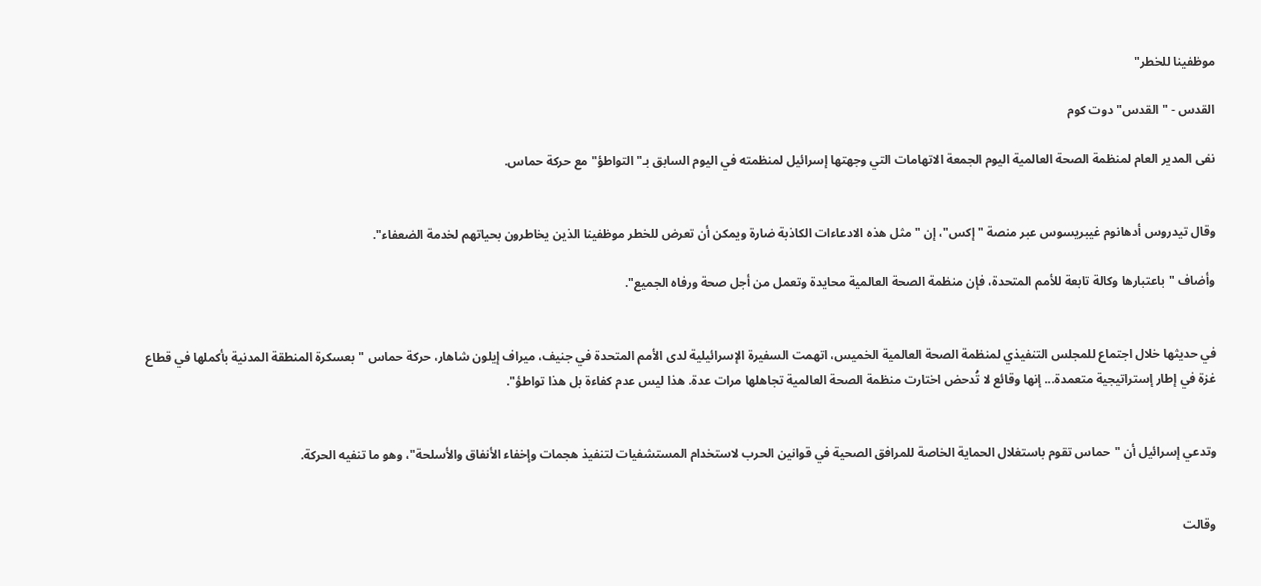موظفينا للخطر"

القدس - "القدس" دوت كوم

نفى المدير العام لمنظمة الصحة العالمية اليوم الجمعة الاتهامات التي وجهتها إسرائيل لمنظمته في اليوم السابق بـ"التواطؤ" مع حركة حماس.


وقال تيدروس أدهانوم غيبريسوس عبر منصة "إكس"، إن "مثل هذه الادعاءات الكاذبة ضارة ويمكن أن تعرض للخطر موظفينا الذين يخاطرون بحياتهم لخدمة الضعفاء".

وأضاف "باعتبارها وكالة تابعة للأمم المتحدة، فإن منظمة الصحة العالمية محايدة وتعمل من أجل صحة ورفاه الجميع".


في حديثها خلال اجتماع للمجلس التنفيذي لمنظمة الصحة العالمية الخميس، اتهمت السفيرة الإسرائيلية لدى الأمم المتحدة في جنيف، ميراف إيلون شاهار، حركة حماس "بعسكرة المنطقة المدنية بأكملها في قطاع غزة في إطار إستراتيجية متعمدة... إنها وقائع لا تُدحض اختارت منظمة الصحة العالمية تجاهلها مرات عدة. هذا ليس عدم كفاءة بل هذا تواطؤ".


وتدعي إسرائيل أن "حماس تقوم باستغلال الحماية الخاصة للمرافق الصحية في قوانين الحرب لاستخدام المستشفيات لتنفيذ هجمات وإخفاء الأنفاق والأسلحة"، وهو ما تنفيه الحركة.


وقالت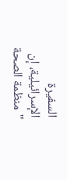السفيرة الإسرائيلية، إن "منظمة الصحة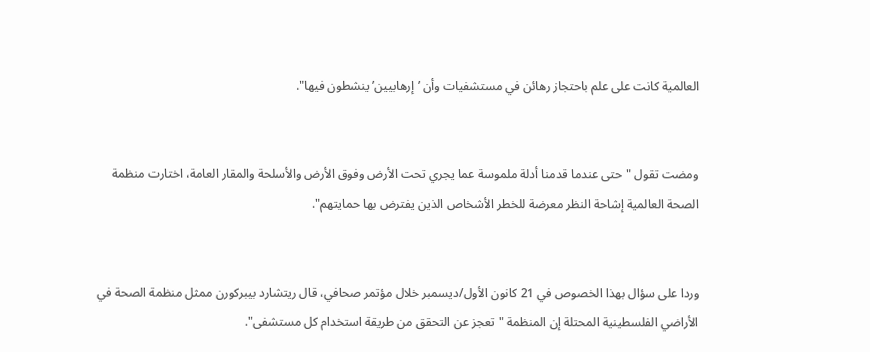العالمية كانت على علم باحتجاز رهائن في مستشفيات وأن ’إرهابيين’ ينشطون فيها".


ومضت تقول "حتى عندما قدمنا أدلة ملموسة عما يجري تحت الأرض وفوق الأرض والأسلحة والمقار العامة، اختارت منظمة الصحة العالمية إشاحة النظر معرضة للخطر الأشخاص الذين يفترض بها حمايتهم".


وردا على سؤال بهذا الخصوص في 21 كانون الأول/ديسمبر خلال مؤتمر صحافي، قال ريتشارد بيبركورن ممثل منظمة الصحة في الأراضي الفلسطينية المحتلة إن المنظمة "تعجز عن التحقق من طريقة استخدام كل مستشفى".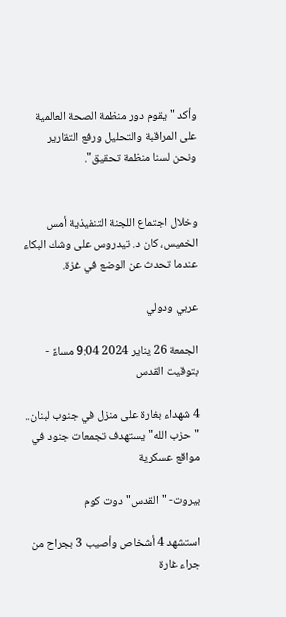وأكد "يقوم دور منظمة الصحة العالمية على المراقبة والتحليل ورفع التقارير ونحن لسنا منظمة تحقيق".


وخلال اجتماع اللجنة التنفيذية أمس الخميس، كان د. تيدروس على وشك البكاء عندما تحدث عن الوضع في غزة.

عربي ودولي

الجمعة 26 يناير 2024 9:04 مساءً - بتوقيت القدس

4 شهداء بغارة على منزل في جنوب لبنان.. "حزب الله" يستهدف تجمعات جنود في مواقع عسكرية

بيروت- "القدس" دوت كوم

استشهد 4 أشخاص وأصيب 3 بجراح من جراء غارة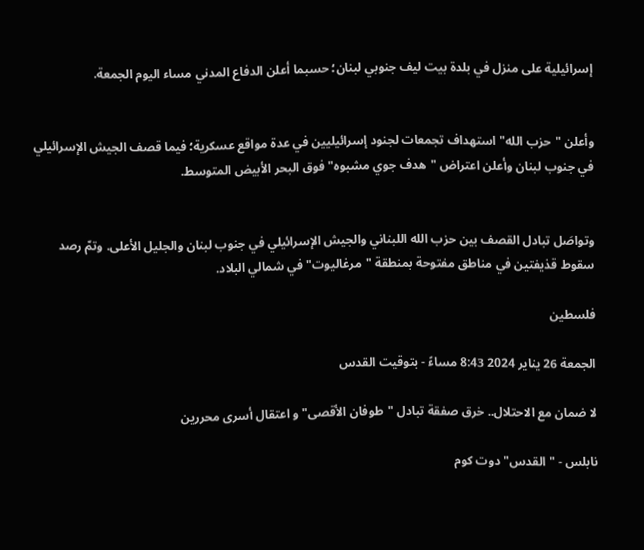إسرائيلية على منزل في بلدة بيت ليف جنوبي لبنان؛ حسبما أعلن الدفاع المدني مساء اليوم الجمعة.


وأعلن "حزب الله" استهداف تجمعات لجنود إسرائيليين في عدة مواقع عسكرية؛ فيما قصف الجيش الإسرائيلي في جنوب لبنان وأعلن اعتراض "هدف جوي مشبوه" فوق البحر الأبيض المتوسط.


وتواصَل تبادل القصف بين حزب الله اللبناني والجيش الإسرائيلي في جنوب لبنان والجليل الأعلى. وتمّ رصد سقوط قذيفتين في مناطق مفتوحة بمنطقة "مرغاليوت" في شمالي البلاد.

فلسطين

الجمعة 26 يناير 2024 8:43 مساءً - بتوقيت القدس

لا ضمان مع الاحتلال.. خرق صفقة تبادل "طوفان الأقصى" و اعتقال أسرى محررين

نابلس - "القدس" دوت كوم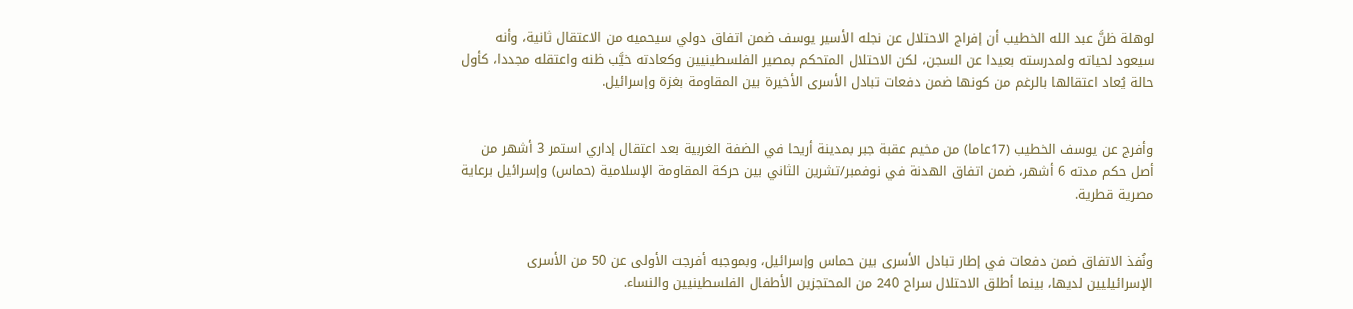لوهلة ظنَّ عبد الله الخطيب أن إفراج الاحتلال عن نجله الأسير يوسف ضمن اتفاق دولي سيحميه من الاعتقال ثانية، وأنه سيعود لحياته ولمدرسته بعيدا عن السجن، لكن الاحتلال المتحكم بمصير الفلسطينيين وكعادته خيَّب ظنه واعتقله مجددا، كأول حالة يُعاد اعتقالها بالرغم من كونها ضمن دفعات تبادل الأسرى الأخيرة بين المقاومة بغزة وإسرائيل.


وأفرج عن يوسف الخطيب (17عاما) من مخيم عقبة جبر بمدينة أريحا في الضفة الغربية بعد اعتقال إداري استمر 3 أشهر من أصل حكم مدته 6 أشهر، ضمن اتفاق الهدنة في نوفمبر/تشرين الثاني بين حركة المقاومة الإسلامية (حماس) وإسرائيل برعاية مصرية قطرية.


ونُفذ الاتفاق ضمن دفعات في إطار تبادل الأسرى بين حماس وإسرائيل، وبموجبه أفرجت الأولى عن 50 من الأسرى الإسرائيليين لديها، بينما أطلق الاحتلال سراح 240 من المحتجزين الأطفال الفلسطينيين والنساء.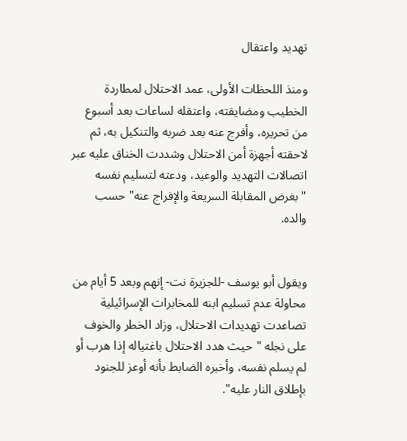تهديد واعتقال

ومنذ اللحظات الأولى، عمد الاحتلال لمطاردة الخطيب ومضايقته، واعتقله لساعات بعد أسبوع من تحريره، وأفرج عنه بعد ضربه والتنكيل به، ثم لاحقته أجهزة أمن الاحتلال وشددت الخناق عليه عبر اتصالات التهديد والوعيد، ودعته لتسليم نفسه "بغرض المقابلة السريعة والإفراج عنه" حسب والده.


ويقول أبو يوسف -للجزيرة نت- إنهم وبعد 5 أيام من محاولة عدم تسليم ابنه للمخابرات الإسرائيلية تصاعدت تهديدات الاحتلال، وزاد الخطر والخوف على نجله "حيث هدد الاحتلال باغتياله إذا هرب أو لم يسلم نفسه، وأخبره الضابط بأنه أوعز للجنود بإطلاق النار عليه".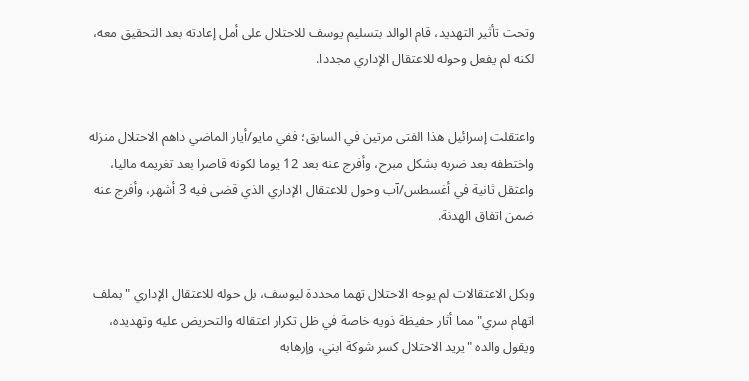وتحت تأثير التهديد، قام الوالد بتسليم يوسف للاحتلال على أمل إعادته بعد التحقيق معه، لكنه لم يفعل وحوله للاعتقال الإداري مجددا.


واعتقلت إسرائيل هذا الفتى مرتين في السابق؛ ففي مايو/أيار الماضي داهم الاحتلال منزله واختطفه بعد ضربه بشكل مبرح، وأفرج عنه بعد 12 يوما لكونه قاصرا بعد تغريمه ماليا، واعتقل ثانية في أغسطس/آب وحول للاعتقال الإداري الذي قضى فيه 3 أشهر، وأفرج عنه ضمن اتفاق الهدنة.


وبكل الاعتقالات لم يوجه الاحتلال تهما محددة ليوسف، بل حوله للاعتقال الإداري "بملف اتهام سري" مما أثار حفيظة ذويه خاصة في ظل تكرار اعتقاله والتحريض عليه وتهديده، ويقول والده "يريد الاحتلال كسر شوكة ابني، وإرهابه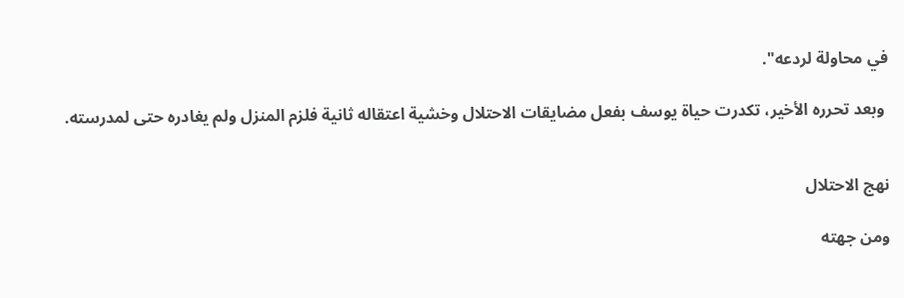في محاولة لردعه".

 وبعد تحرره الأخير، تكدرت حياة يوسف بفعل مضايقات الاحتلال وخشية اعتقاله ثانية فلزم المنزل ولم يغادره حتى لمدرسته.


نهج الاحتلال

ومن جهته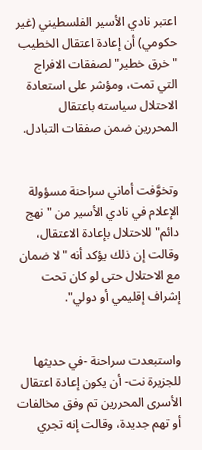اعتبر نادي الأسير الفلسطيني (غير حكومي) أن إعادة اعتقال الخطيب "خرق خطير" لصفقات الافراج التي تمت، ومؤشر على استعادة الاحتلال سياسته باعتقال المحررين ضمن صفقات التبادل.


وتخوَّفت أماني سراحنة مسؤولة الإعلام في نادي الأسير من "نهج دائم" للاحتلال بإعادة الاعتقال، وقالت إن ذلك يؤكد أنه "لا ضمان مع الاحتلال حتى لو كان تحت إشراف إقليمي أو دولي".


واستبعدت سراحنة -في حديثها للجزيرة نت- أن يكون إعادة اعتقال الأسرى المحررين تم وفق مخالفات أو تهم جديدة، وقالت إنه تجري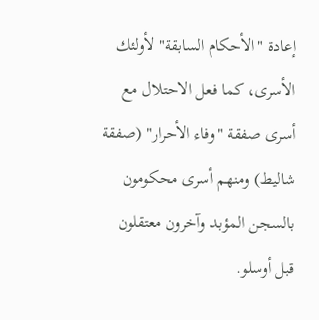إعادة "الأحكام السابقة" لأولئك الأسرى، كما فعل الاحتلال مع أسرى صفقة "وفاء الأحرار" (صفقة شاليط) ومنهم أسرى محكومون بالسجن المؤبد وآخرون معتقلون قبل أوسلو.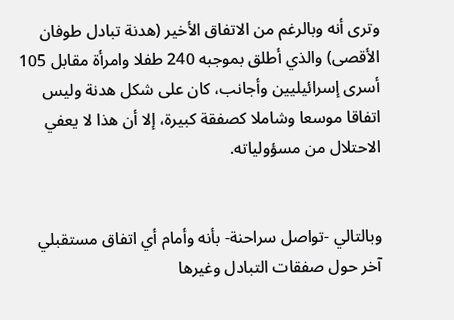وترى أنه وبالرغم من الاتفاق الأخير (هدنة تبادل طوفان الأقصى) والذي أطلق بموجبه 240 طفلا وامرأة مقابل 105 أسرى إسرائيليين وأجانب، كان على شكل هدنة وليس اتفاقا موسعا وشاملا كصفقة كبيرة، إلا أن هذا لا يعفي الاحتلال من مسؤولياته.


وبالتالي -تواصل سراحنة- بأنه وأمام أي اتفاق مستقبلي آخر حول صفقات التبادل وغيرها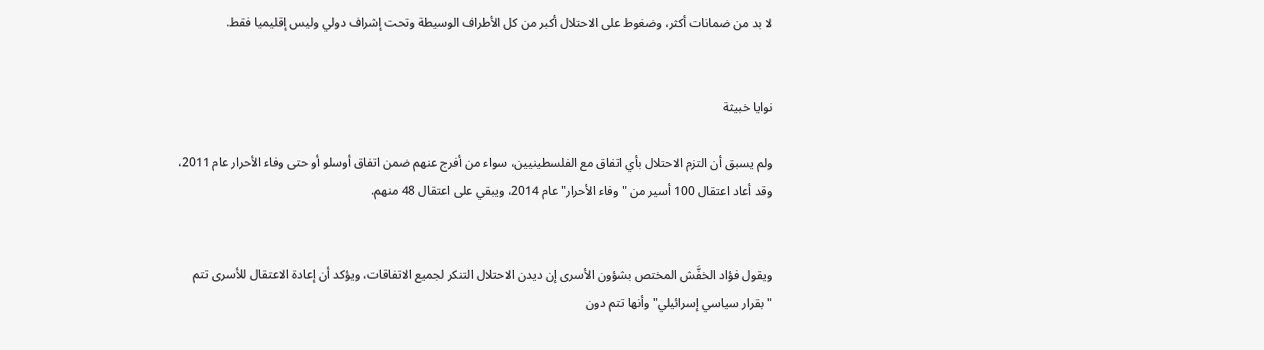لا بد من ضمانات أكثر، وضغوط على الاحتلال أكبر من كل الأطراف الوسيطة وتحت إشراف دولي وليس إقليميا فقط.


نوايا خبيثة

ولم يسبق أن التزم الاحتلال بأي اتفاق مع الفلسطينيين، سواء من أفرج عنهم ضمن اتفاق أوسلو أو حتى وفاء الأحرار عام 2011، وقد أعاد اعتقال 100 أسير من "وفاء الأحرار" عام 2014، ويبقي على اعتقال 48 منهم.


ويقول فؤاد الخفَّش المختص بشؤون الأسرى إن ديدن الاحتلال التنكر لجميع الاتفاقات، ويؤكد أن إعادة الاعتقال للأسرى تتم "بقرار سياسي إسرائيلي" وأنها تتم دون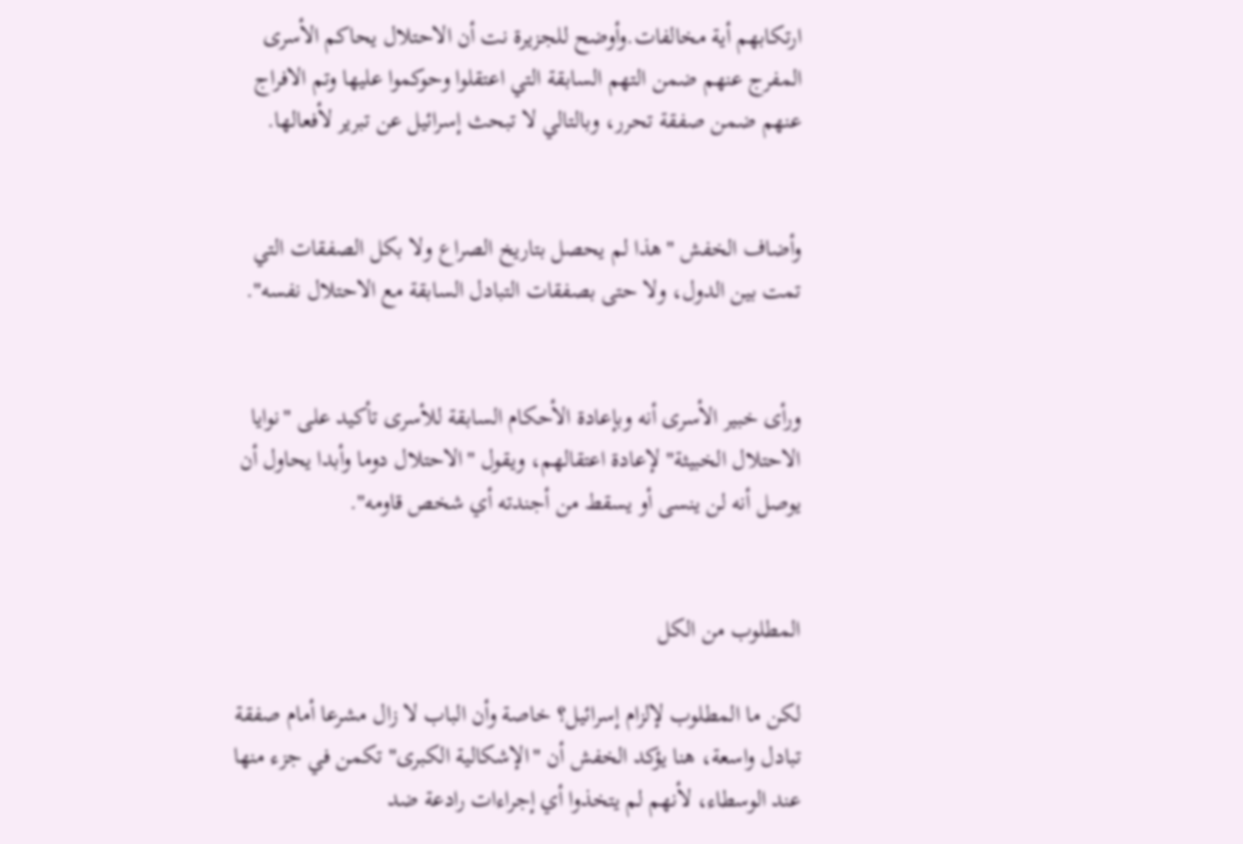ارتكابهم أية مخالفات.وأوضح للجزيرة نت أن الاحتلال يحاكم الأسرى المفرج عنهم ضمن التهم السابقة التي اعتقلوا وحوكموا عليها وتم الافراج عنهم ضمن صفقة تحرر، وبالتالي لا تبحث إسرائيل عن تبرير لأفعالها.


وأضاف الخفش "هذا لم يحصل بتاريخ الصراع ولا بكل الصفقات التي تمت بين الدول، ولا حتى بصفقات التبادل السابقة مع الاحتلال نفسه".


ورأى خبير الأسرى أنه وبإعادة الأحكام السابقة للأسرى تأكيد على "نوايا الاحتلال الخبيثة" لإعادة اعتقالهم، ويقول "الاحتلال دوما وأبدا يحاول أن يوصل أنه لن ينسى أو يسقط من أجندته أي شخص قاومه".


المطلوب من الكل

لكن ما المطلوب لإلزام إسرائيل؟ خاصة وأن الباب لا زال مشرعا أمام صفقة تبادل واسعة، هنا يؤكد الخفش أن "الإشكالية الكبرى" تكمن في جزء منها عند الوسطاء، لأنهم لم يتخذوا أي إجراءات رادعة ضد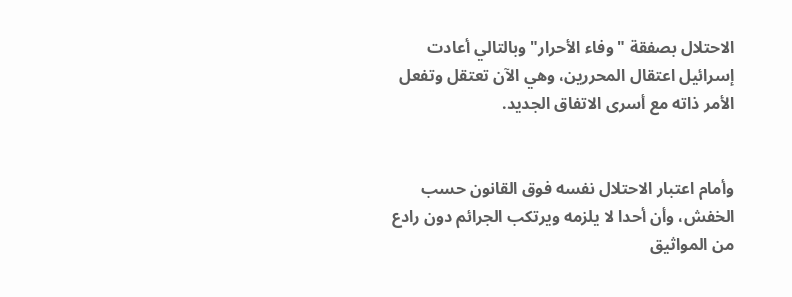الاحتلال بصفقة "وفاء الأحرار" وبالتالي أعادت إسرائيل اعتقال المحررين، وهي الآن تعتقل وتفعل الأمر ذاته مع أسرى الاتفاق الجديد.


وأمام اعتبار الاحتلال نفسه فوق القانون حسب الخفش، وأن أحدا لا يلزمه ويرتكب الجرائم دون رادع من المواثيق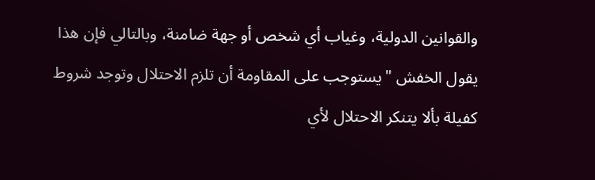والقوانين الدولية، وغياب أي شخص أو جهة ضامنة، وبالتالي فإن هذا يقول الخفش "يستوجب على المقاومة أن تلزم الاحتلال وتوجد شروط كفيلة بألا يتنكر الاحتلال لأي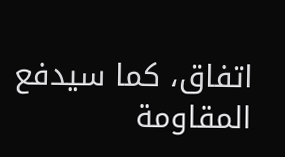اتفاق، كما سيدفع المقاومة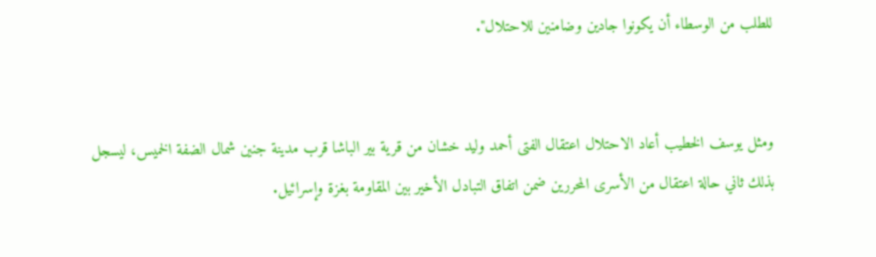للطلب من الوسطاء أن يكونوا جادين وضامنين للاحتلال".


ومثل يوسف الخطيب أعاد الاحتلال اعتقال الفتى أحمد وليد خشان من قرية بير الباشا قرب مدينة جنين شمال الضفة الخميس، ليسجل بذلك ثاني حالة اعتقال من الأسرى المحررين ضمن اتفاق التبادل الأخير بين المقاومة بغزة وإسرائيل.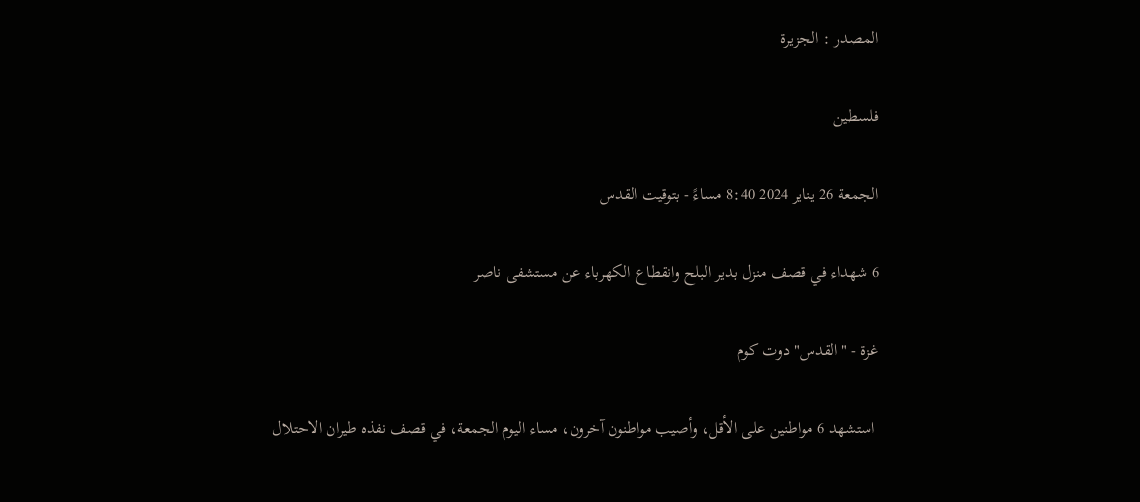المصدر : الجزيرة

فلسطين

الجمعة 26 يناير 2024 8:40 مساءً - بتوقيت القدس

6 شهداء في قصف منزل بدير البلح وانقطاع الكهرباء عن مستشفى ناصر

غزة - "القدس" دوت كوم

 استشهد 6 مواطنين على الأقل، وأصيب مواطنون آخرون، مساء اليوم الجمعة، في قصف نفذه طيران الاحتلال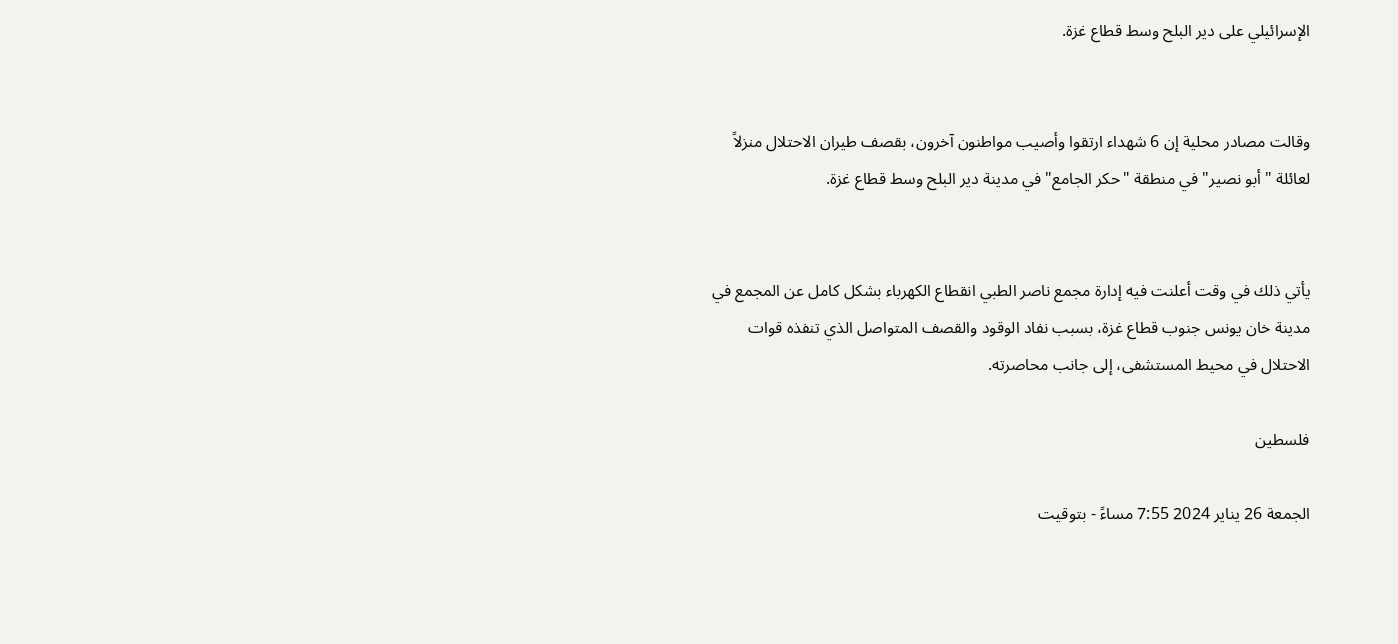الإسرائيلي على دير البلح وسط قطاع غزة.


وقالت مصادر محلية إن 6 شهداء ارتقوا وأصيب مواطنون آخرون، بقصف طيران الاحتلال منزلاً لعائلة "أبو نصير" في منطقة "حكر الجامع" في مدينة دير البلح وسط قطاع غزة.


يأتي ذلك في وقت أعلنت فيه إدارة مجمع ناصر الطبي انقطاع الكهرباء بشكل كامل عن المجمع في مدينة خان يونس جنوب قطاع غزة، بسبب نفاد الوقود والقصف المتواصل الذي تنفذه قوات الاحتلال في محيط المستشفى، إلى جانب محاصرته.

فلسطين

الجمعة 26 يناير 2024 7:55 مساءً - بتوقيت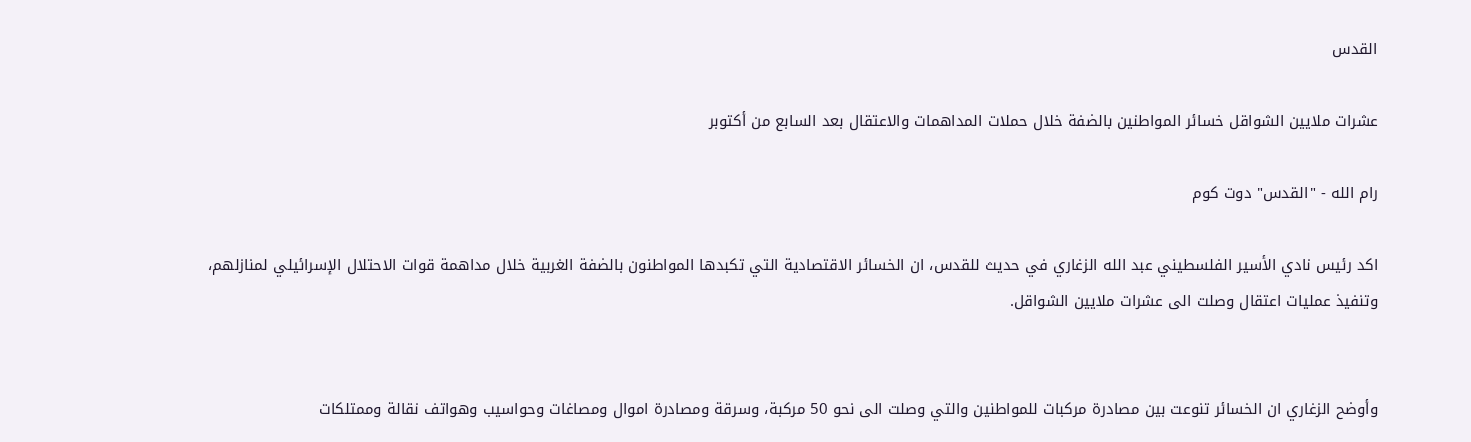القدس

عشرات ملايين الشواقل خسائر المواطنين بالضفة خلال حملات المداهمات والاعتقال بعد السابع من أكتوبر

رام الله - "القدس" دوت كوم

اكد رئيس نادي الأسير الفلسطيني عبد الله الزغاري في حديث للقدس، ان الخسائر الاقتصادية التي تكبدها المواطنون بالضفة الغربية خلال مداهمة قوات الاحتلال الإسرائيلي لمنازلهم، وتنفيذ عمليات اعتقال وصلت الى عشرات ملايين الشواقل.


وأوضح الزغاري ان الخسائر تنوعت بين مصادرة مركبات للمواطنين والتي وصلت الى نحو 50 مركبة، وسرقة ومصادرة اموال ومصاغات وحواسيب وهواتف نقالة وممتلكات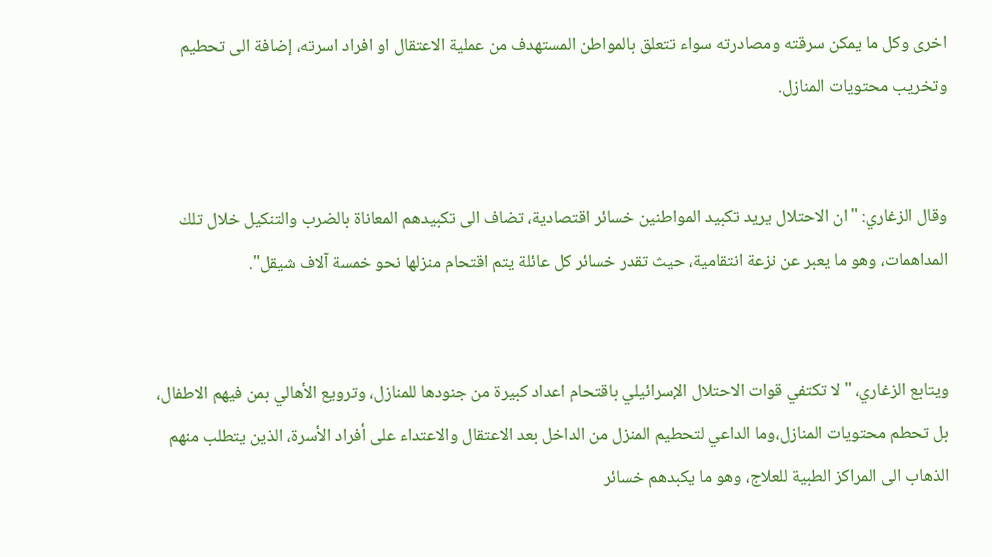اخرى وكل ما يمكن سرقته ومصادرته سواء تتعلق بالمواطن المستهدف من عملية الاعتقال او افراد اسرته، إضافة الى تحطيم وتخريب محتويات المنازل.


وقال الزغاري: "ان الاحتلال يريد تكبيد المواطنين خسائر اقتصادية، تضاف الى تكبيدهم المعاناة بالضرب والتنكيل خلال تلك المداهمات، وهو ما يعبر عن نزعة انتقامية، حيث تقدر خسائر كل عائلة يتم اقتحام منزلها نحو خمسة آلاف شيقل".


ويتابع الزغاري، "لا تكتفي قوات الاحتلال الإسرائيلي باقتحام اعداد كبيرة من جنودها للمنازل، وترويع الأهالي بمن فيهم الاطفال، بل تحطم محتويات المنازل،وما الداعي لتحطيم المنزل من الداخل بعد الاعتقال والاعتداء على أفراد الأسرة، الذين يتطلب منهم الذهاب الى المراكز الطبية للعلاج، وهو ما يكبدهم خسائر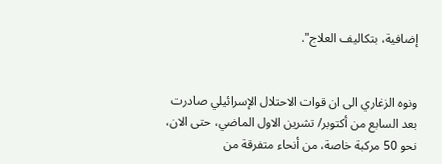إضافية، بتكاليف العلاج".


ونوه الزغاري الى ان قوات الاحتلال الإسرائيلي صادرت بعد السابع من أكتوبر/ تشرين الاول الماضي، حتى الان، نحو 50 مركبة خاصة، من أنحاء متفرقة من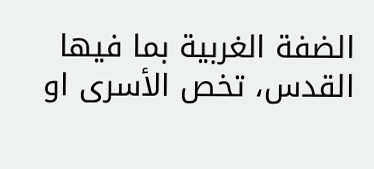الضفة الغربية بما فيها القدس، تخص الأسرى او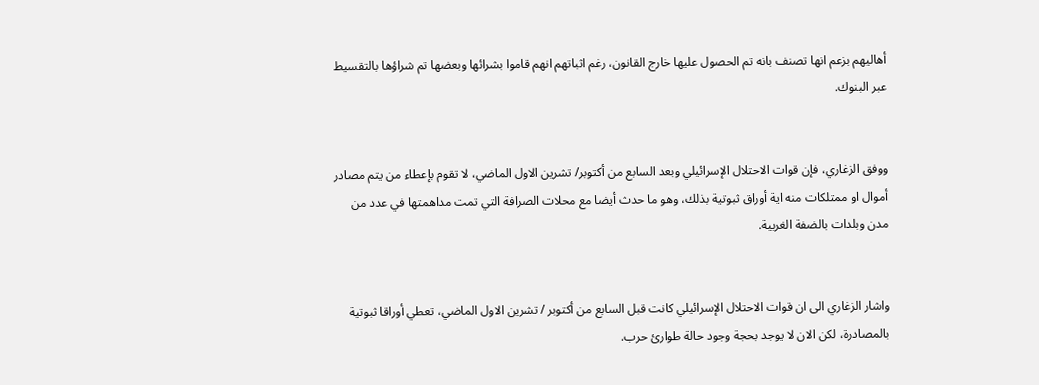أهاليهم بزعم انها تصنف بانه تم الحصول عليها خارج القانون، رغم اثباتهم انهم قاموا بشرائها وبعضها تم شراؤها بالتقسيط عبر البنوك.


ووفق الزغاري، فإن قوات الاحتلال الإسرائيلي وبعد السابع من أكتوبر/ تشرين الاول الماضي، لا تقوم بإعطاء من يتم مصادر أموال او ممتلكات منه اية أوراق ثبوتية بذلك، وهو ما حدث أيضا مع محلات الصرافة التي تمت مداهمتها في عدد من مدن وبلدات بالضفة الغربية.


واشار الزغاري الى ان قوات الاحتلال الإسرائيلي كانت قبل السابع من أكتوبر / تشرين الاول الماضي، تعطي أوراقا ثبوتية بالمصادرة، لكن الان لا يوجد بحجة وجود حالة طوارئ حرب.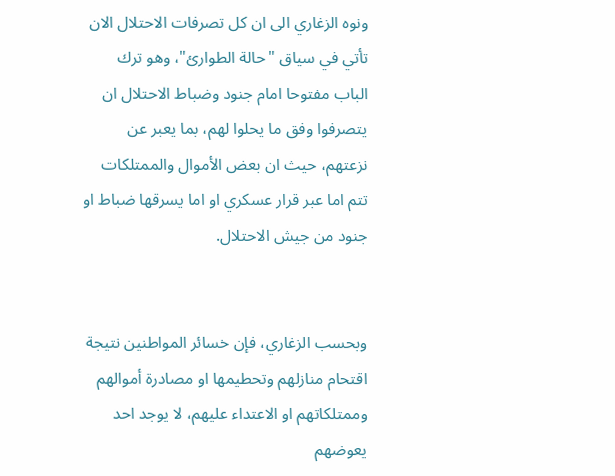ونوه الزغاري الى ان كل تصرفات الاحتلال الان تأتي في سياق "حالة الطوارئ"، وهو ترك الباب مفتوحا امام جنود وضباط الاحتلال ان يتصرفوا وفق ما يحلوا لهم، بما يعبر عن نزعتهم، حيث ان بعض الأموال والممتلكات تتم اما عبر قرار عسكري او اما يسرقها ضباط او جنود من جيش الاحتلال.


وبحسب الزغاري، فإن خسائر المواطنين نتيجة اقتحام منازلهم وتحطيمها او مصادرة أموالهم وممتلكاتهم او الاعتداء عليهم، لا يوجد احد يعوضهم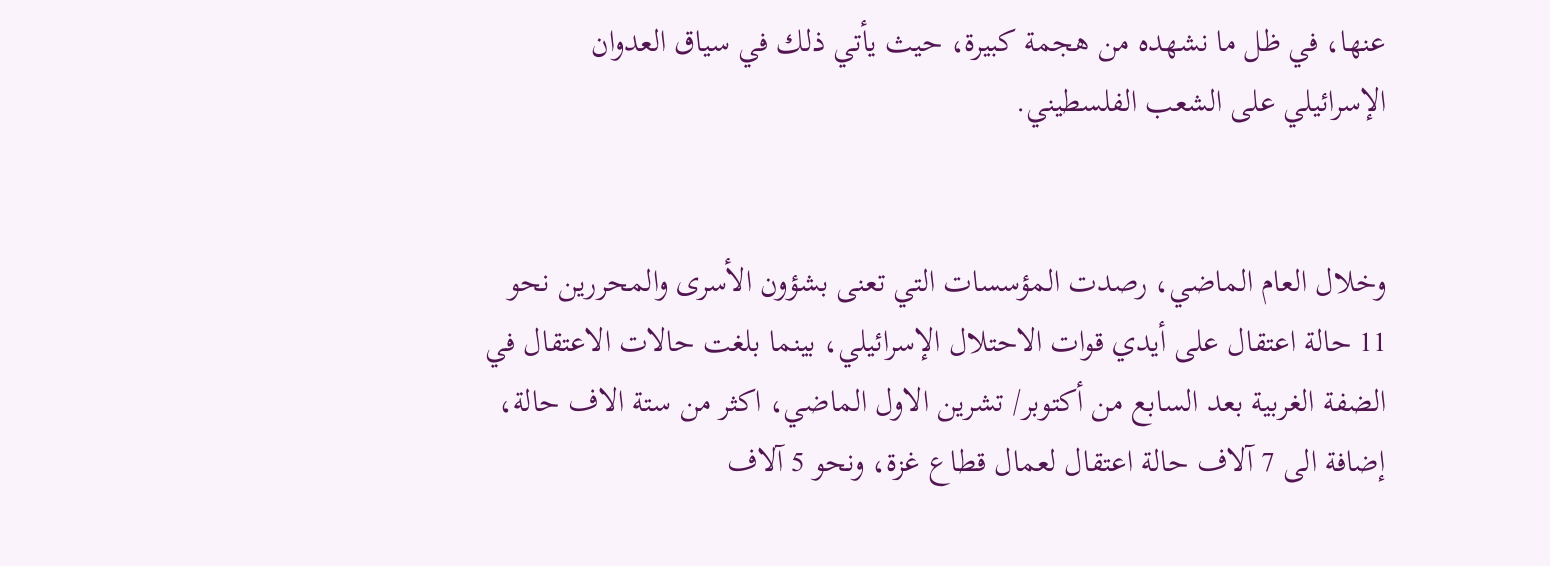عنها، في ظل ما نشهده من هجمة كبيرة، حيث يأتي ذلك في سياق العدوان الإسرائيلي على الشعب الفلسطيني.


وخلال العام الماضي، رصدت المؤسسات التي تعنى بشؤون الأسرى والمحررين نحو 11 حالة اعتقال على أيدي قوات الاحتلال الإسرائيلي، بينما بلغت حالات الاعتقال في الضفة الغربية بعد السابع من أكتوبر/ تشرين الاول الماضي، اكثر من ستة الاف حالة، إضافة الى 7 آلاف حالة اعتقال لعمال قطاع غزة، ونحو 5 آلاف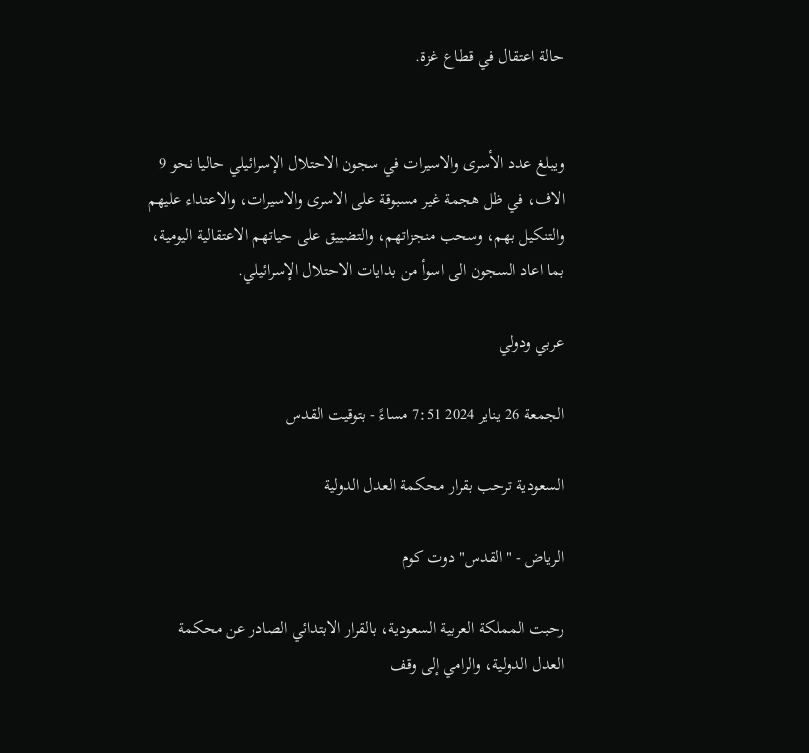حالة اعتقال في قطاع غزة.


ويبلغ عدد الأسرى والاسيرات في سجون الاحتلال الإسرائيلي حاليا نحو 9 الاف، في ظل هجمة غير مسبوقة على الاسرى والاسيرات، والاعتداء عليهم والتنكيل بهم، وسحب منجزاتهم، والتضييق على حياتهم الاعتقالية اليومية، بما اعاد السجون الى اسوأ من بدايات الاحتلال الإسرائيلي.

عربي ودولي

الجمعة 26 يناير 2024 7:51 مساءً - بتوقيت القدس

السعودية ترحب بقرار محكمة العدل الدولية

الرياض - "القدس" دوت كوم

رحبت المملكة العربية السعودية، بالقرار الابتدائي الصادر عن محكمة العدل الدولية، والرامي إلى وقف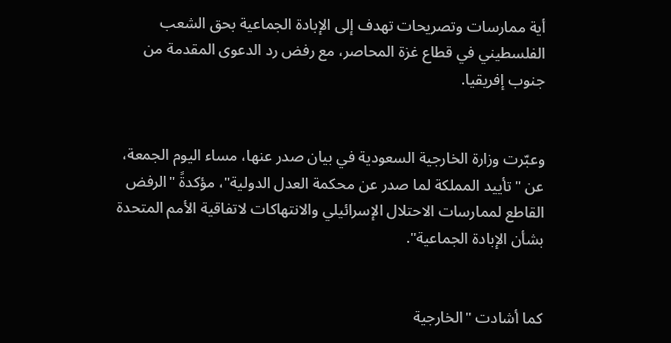أية ممارسات وتصريحات تهدف إلى الإبادة الجماعية بحق الشعب الفلسطيني في قطاع غزة المحاصر، مع رفض رد الدعوى المقدمة من جنوب إفريقيا.


وعبّرت وزارة الخارجية السعودية في بيان صدر عنها، مساء اليوم الجمعة، عن "تأييد المملكة لما صدر عن محكمة العدل الدولية"، مؤكدةً "الرفض القاطع لممارسات الاحتلال الإسرائيلي والانتهاكات لاتفاقية الأمم المتحدة بشأن الإبادة الجماعية".


كما أشادت "الخارجية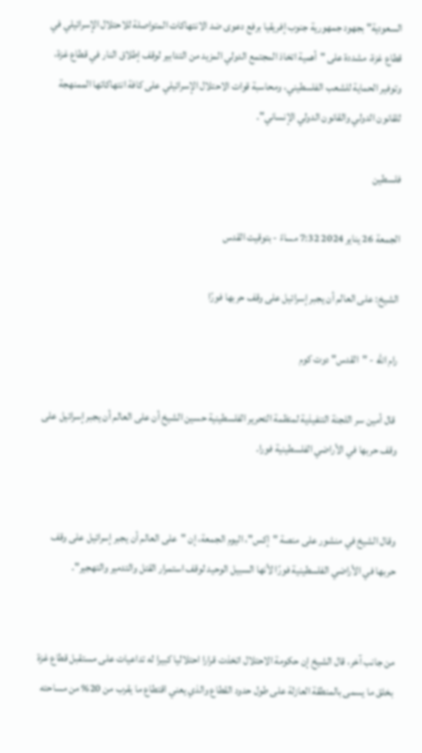السعودية" بجهود جمهورية جنوب إفريقيا برفع دعوى ضد الانتهاكات المتواصلة للاحتلال الإسرائيلي في قطاع غزة، مشددة على "أهمية اتخاذ المجتمع الدولي المزيد من التدابير لوقف إطلاق النار في قطاع غزة، وتوفير الحماية للشعب الفلسطيني، ومحاسبة قوات الاحتلال الإسرائيلي على كافة انتهاكاتها الممنهجة للقانون الدولي والقانون الدولي الإنساني".

فلسطين

الجمعة 26 يناير 2024 7:32 مساءً - بتوقيت القدس

الشيخ: على العالم أن يجبر إسرائيل على وقف حربها فورًا

رام الله - "القدس" دوت كوم

 قال أمين سر اللجنة التنفيذية لمنظمة التحرير الفلسطينية حسين الشيخ أن على العالم أن يجبر إسرائيل على وقف حربها في الأراضي الفلسطينية فورا.


وقال الشيخ في منشور على منصة "إكس"، اليوم الجمعة، إن "على العالم أن يجبر إسرائيل على وقف حربها في الأراضي الفلسطينية فورًا لأنها السبيل الوحيد لوقف استمرار القتل والتدمير والتهجير".


من جانب آخر، قال الشيخ إن حكومة الاحتلال اتخذت قرارا احتلاليا كبيرا له تداعيات على مستقبل قطاع غزة بخلق ما يسمى بالمنطقة العازلة على طول حدود القطاع والذي يعني اقتطاع ما يقرب من 20% من مساحته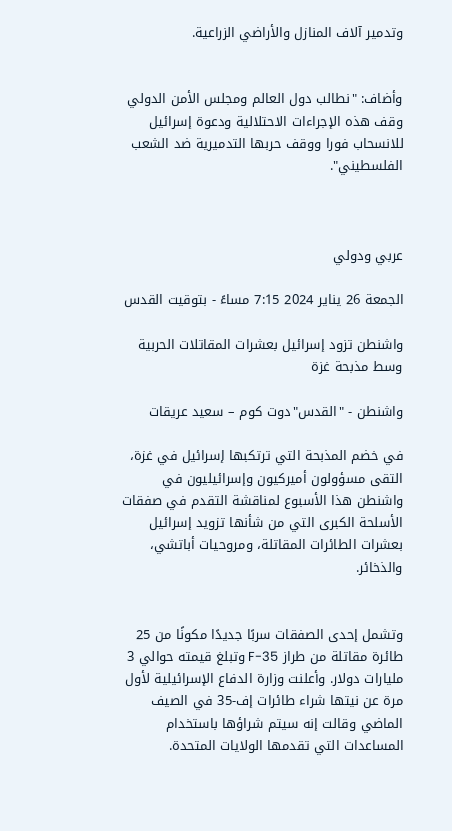وتدمير آلاف المنازل والأراضي الزراعية.


وأضاف: "نطالب دول العالم ومجلس الأمن الدولي وقف هذه الإجراءات الاحتلالية ودعوة إسرائيل للانسحاب فورا ووقف حربها التدميرية ضد الشعب الفلسطيني".



عربي ودولي

الجمعة 26 يناير 2024 7:15 مساءً - بتوقيت القدس

واشنطن تزود إسرائيل بعشرات المقاتلات الحربية وسط مذبحة غزة

واشنطن - "القدس"دوت كوم – سعيد عريقات

في خضم المذبحة التي ترتكبها إسرائيل في غزة، التقى مسؤولون أميركيون وإسرائيليون في واشنطن هذا الأسبوع لمناقشة التقدم في صفقات الأسلحة الكبرى التي من شأنها تزويد إسرائيل بعشرات الطائرات المقاتلة، ومروحيات أباتشي، والذخائر.


وتشمل إحدى الصفقات سربًا جديدًا مكونًا من 25 طائرة مقاتلة من طراز F-35 وتبلغ قيمته حوالي 3 مليارات دولار. وأعلنت وزارة الدفاع الإسرائيلية لأول مرة عن نيتها شراء طائرات إف-35 في الصيف الماضي وقالت إنه سيتم شراؤها باستخدام المساعدات التي تقدمها الولايات المتحدة.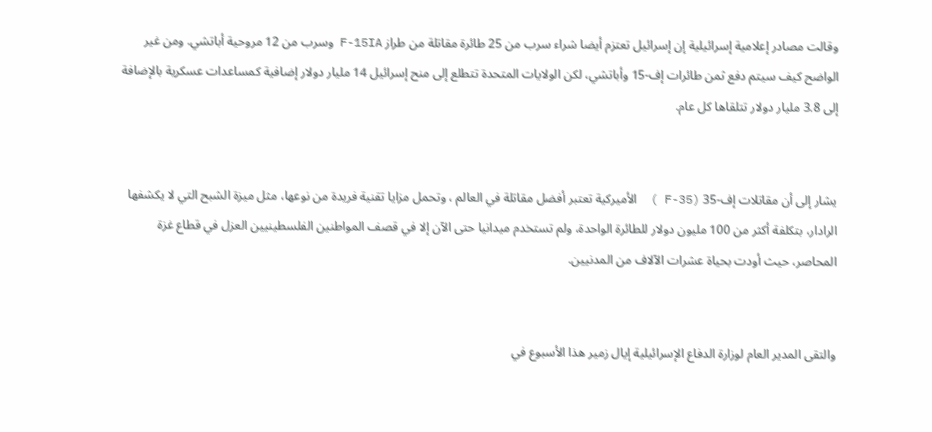وقالت مصادر إعلامية إسرائيلية إن إسرائيل تعتزم أيضا شراء سرب من 25 طائرة مقاتلة من طراز F-15IA وسرب من 12 مروحية أباتشي. ومن غير الواضح كيف سيتم دفع ثمن طائرات إف-15 وأباتشي، لكن الولايات المتحدة تتطلع إلى منح إسرائيل 14 مليار دولار إضافية كمساعدات عسكرية بالإضافة إلى 3.8 مليار دولار تتلقاها كل عام.


يشار إلى أن مقاتلات إف-35 (F-35 )  الأميركية تعتبر أفضل مقاتلة في العالم ، وتحمل مزايا تقنية فريدة من نوعها، مثل ميزة الشبح التي لا يكشفها الرادار، بتكلفة أكثر من 100 مليون دولار للطائرة الواحدة، ولم تستخدم ميدانيا حتى الآن إلا في قصف المواطنين الفلسطينيين العزل في قطاع غزة المحاصر، حيث أودت بحياة عشرات الآلاف من المدنيين.


والتقى المدير العام لوزارة الدفاع الإسرائيلية إيال زمير هذا الأسبوع في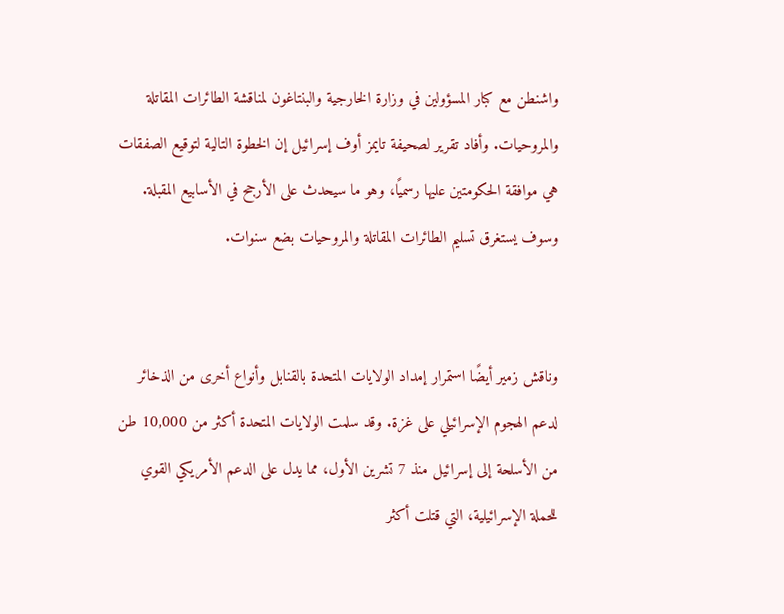واشنطن مع كبار المسؤولين في وزارة الخارجية والبنتاغون لمناقشة الطائرات المقاتلة والمروحيات. وأفاد تقرير لصحيفة تايمز أوف إسرائيل إن الخطوة التالية لتوقيع الصفقات هي موافقة الحكومتين عليها رسميًا، وهو ما سيحدث على الأرجح في الأسابيع المقبلة. وسوف يستغرق تسليم الطائرات المقاتلة والمروحيات بضع سنوات.


وناقش زمير أيضًا استمرار إمداد الولايات المتحدة بالقنابل وأنواع أخرى من الذخائر لدعم الهجوم الإسرائيلي على غزة. وقد سلمت الولايات المتحدة أكثر من 10,000 طن من الأسلحة إلى إسرائيل منذ 7 تشرين الأول، مما يدل على الدعم الأمريكي القوي للحملة الإسرائيلية، التي قتلت أكثر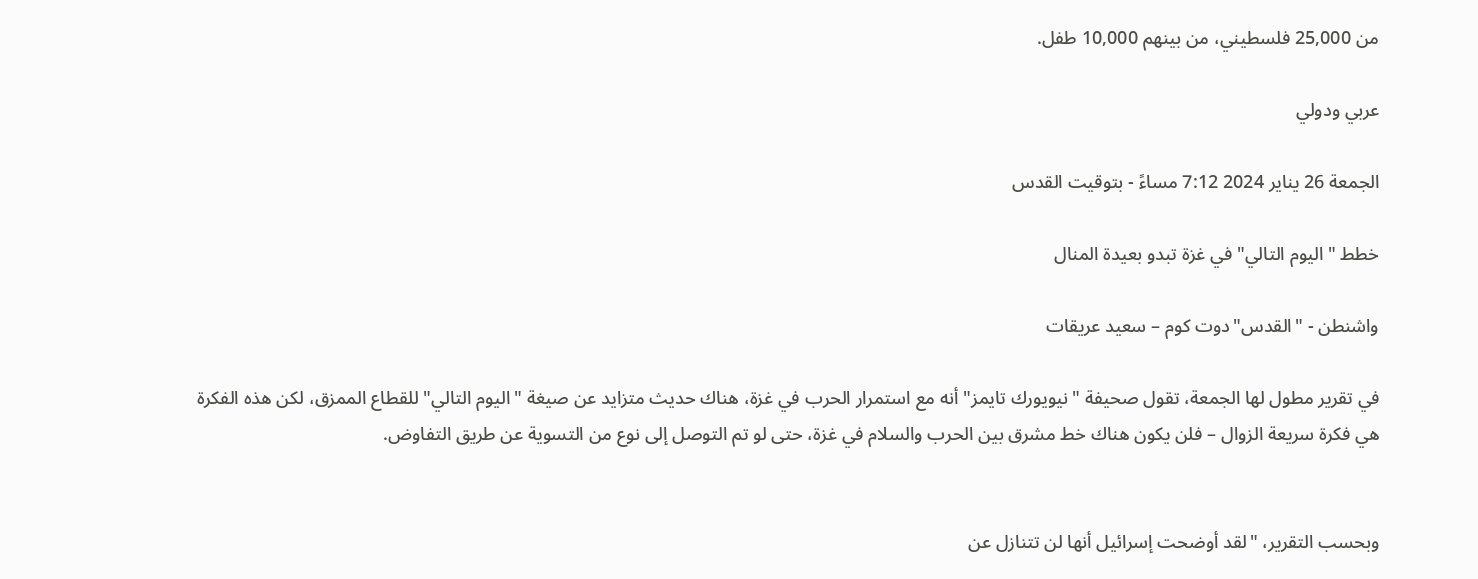من 25,000 فلسطيني، من بينهم 10,000 طفل.

عربي ودولي

الجمعة 26 يناير 2024 7:12 مساءً - بتوقيت القدس

خطط "اليوم التالي" في غزة تبدو بعيدة المنال

واشنطن - "القدس"دوت كوم – سعيد عريقات

في تقرير مطول لها الجمعة، تقول صحيفة "نيويورك تايمز" أنه مع استمرار الحرب في غزة، هناك حديث متزايد عن صيغة "اليوم التالي" للقطاع الممزق، لكن هذه الفكرة هي فكرة سريعة الزوال – فلن يكون هناك خط مشرق بين الحرب والسلام في غزة، حتى لو تم التوصل إلى نوع من التسوية عن طريق التفاوض.


وبحسب التقرير، "لقد أوضحت إسرائيل أنها لن تتنازل عن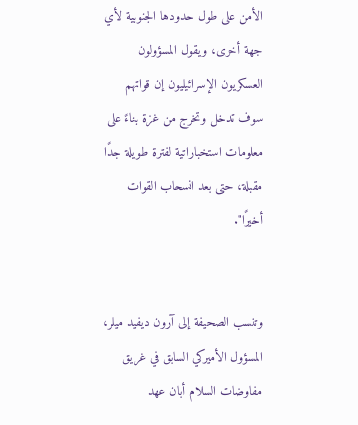الأمن على طول حدودها الجنوبية لأي جهة أخرى، ويقول المسؤولون العسكريون الإسرائيليون إن قواتهم سوف تدخل وتخرج من غزة بناءً على معلومات استخباراتية لفترة طويلة جدًا مقبلة، حتى بعد انسحاب القوات أخيرًا".


وتنسب الصحيفة إلى آرون ديفيد ميلر، المسؤول الأميركي السابق في غريق مفاوضات السلام أبان عهد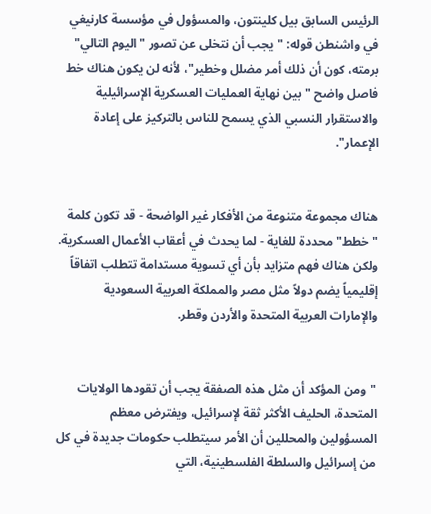الرئيس السابق بيل كلينتون، والمسؤول في مؤسسة كارنيغي في واشنطن قوله: "يجب أن نتخلى عن تصور "اليوم التالي" برمته، كون أن ذلك أمر مضلل وخطير"، لأنه لن يكون هناك خط فاصل واضح "بين نهاية العمليات العسكرية الإسرائيلية والاستقرار النسبي الذي يسمح للناس بالتركيز على إعادة الإعمار".


هناك مجموعة متنوعة من الأفكار غير الواضحة - قد تكون كلمة "خطط" محددة للغاية - لما يحدث في أعقاب الأعمال العسكرية. ولكن هناك فهم متزايد بأن أي تسوية مستدامة تتطلب اتفاقاً إقليمياً يضم دولاً مثل مصر والمملكة العربية السعودية والإمارات العربية المتحدة والأردن وقطر.


"ومن المؤكد أن مثل هذه الصفقة يجب أن تقودها الولايات المتحدة، الحليف الأكثر ثقة لإسرائيل، ويفترض معظم المسؤولين والمحللين أن الأمر سيتطلب حكومات جديدة في كل من إسرائيل والسلطة الفلسطينية، التي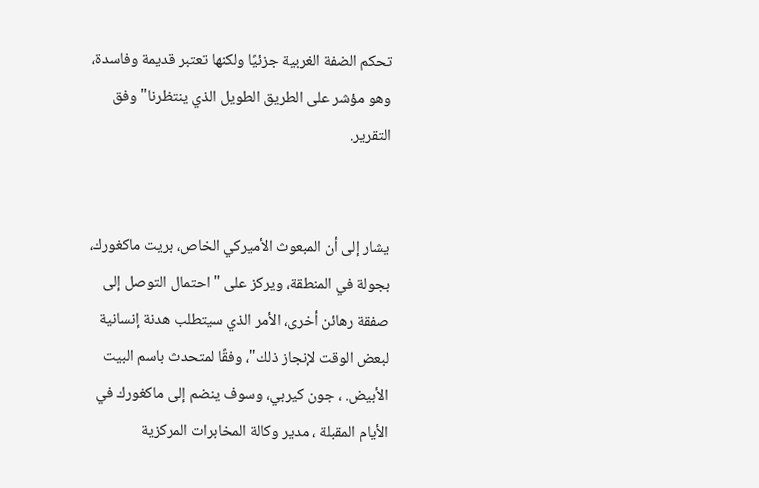تحكم الضفة الغربية جزئيًا ولكنها تعتبر قديمة وفاسدة، وهو مؤشر على الطريق الطويل الذي ينتظرنا" وفق التقرير.


يشار إلى أن المبعوث الأميركي الخاص، بريت ماكغورك، بجولة في المنطقة، ويركز على "احتمال التوصل إلى صفقة رهائن أخرى، الأمر الذي سيتطلب هدنة إنسانية لبعض الوقت لإنجاز ذلك"، وفقًا لمتحدث باسم البيت الأبيض. ، جون كيربي، وسوف ينضم إلى ماكغورك في الأيام المقبلة ، مدير وكالة المخابرات المركزية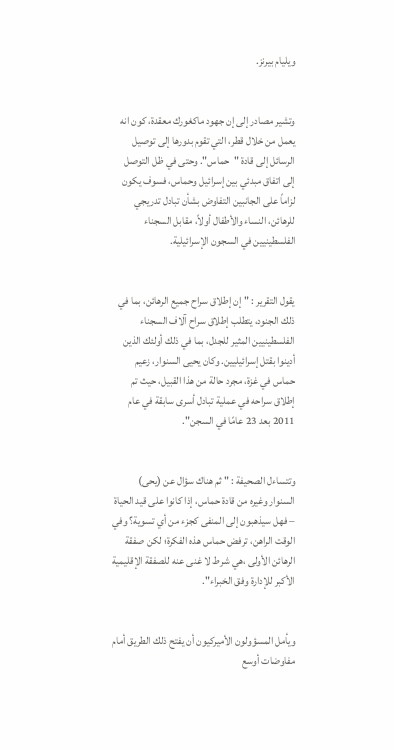ويليام بيرنز.


وتشير مصادر إلى إن جهود ماكغورك معقدة، كون انه يعمل من خلال قطر، التي تقوم بدورها إلى توصيل الرسائل إلى قادة "حماس". وحتى في ظل التوصل إلى اتفاق مبدئي بين إسرائيل وحماس، فسوف يكون لزاماً على الجانبين التفاوض بشأن تبادل تدريجي للرهائن، النساء والأطفال أولاً، مقابل السجناء الفلسطينيين في السجون الإسرائيلية.


يقول التقرير : "إن إطلاق سراح جميع الرهائن، بما في ذلك الجنود، يتطلب إطلاق سراح آلاف السجناء الفلسطينيين المثير للجدل، بما في ذلك أولئك الذين أدينوا بقتل إسرائيليين. وكان يحيى السنوار، زعيم حماس في غزة، مجرد حالة من هذا القبيل، حيث تم إطلاق سراحه في عملية تبادل أسرى سابقة في عام 2011 بعد 23 عامًا في السجن".


وتتساءل الصحيفة : " ثم هناك سؤال عن (يحى) السنوار وغيره من قادة حماس، إذا كانوا على قيد الحياة – فهل سيذهبون إلى المنفى كجزء من أي تسوية؟ وفي الوقت الراهن، ترفض حماس هذه الفكرة؛ لكن صفقة الرهائن الأولى ،هي شرط لا غنى عنه للصفقة الإقليمية الأكبر للإدارة وفق الخبراء".


ويأمل المسؤولون الأميركيون أن يفتح ذلك الطريق أمام مفاوضات أوسع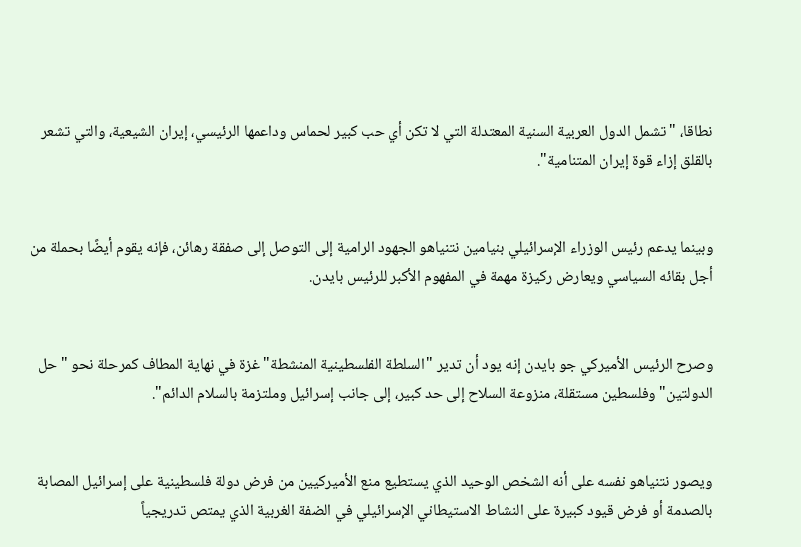نطاقا، "تشمل الدول العربية السنية المعتدلة التي لا تكن أي حب كبير لحماس وداعمها الرئيسي، إيران الشيعية، والتي تشعر بالقلق إزاء قوة إيران المتنامية".


وبينما يدعم رئيس الوزراء الإسرائيلي بنيامين نتنياهو الجهود الرامية إلى التوصل إلى صفقة رهائن، فإنه يقوم أيضًا بحملة من أجل بقائه السياسي ويعارض ركيزة مهمة في المفهوم الأكبر للرئيس بايدن.


وصرح الرئيس الأميركي جو بايدن إنه يود أن تدير "السلطة الفلسطينية المنشطة" غزة في نهاية المطاف كمرحلة نحو "حل الدولتين" وفلسطين مستقلة، منزوعة السلاح إلى حد كبير، إلى جانب إسرائيل وملتزمة بالسلام الدائم".


ويصور نتنياهو نفسه على أنه الشخص الوحيد الذي يستطيع منع الأميركيين من فرض دولة فلسطينية على إسرائيل المصابة بالصدمة أو فرض قيود كبيرة على النشاط الاستيطاني الإسرائيلي في الضفة الغربية الذي يمتص تدريجياً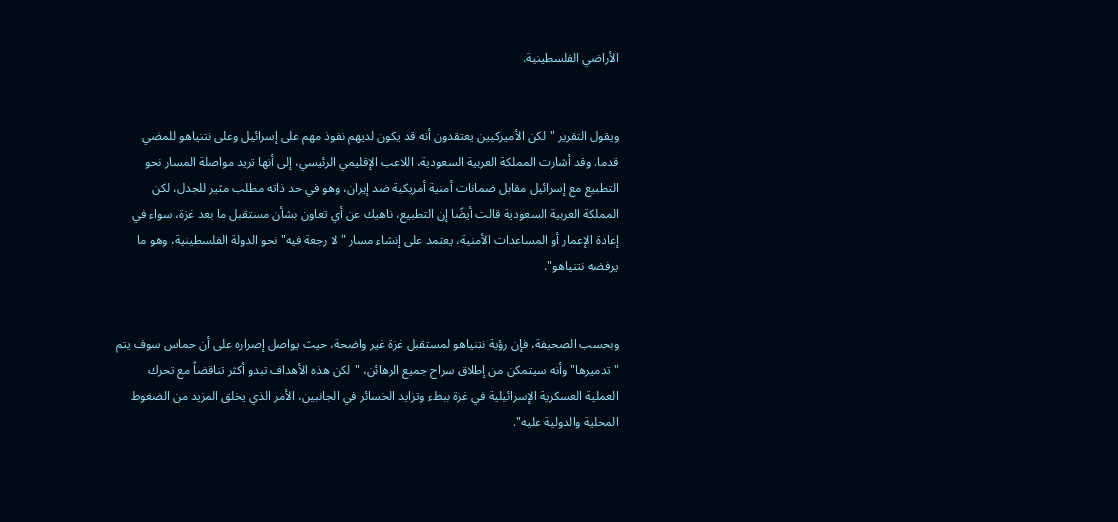الأراضي الفلسطينية.


ويقول التقرير "لكن الأميركيين يعتقدون أنه قد يكون لديهم نفوذ مهم على إسرائيل وعلى نتنياهو للمضي قدما. وقد أشارت المملكة العربية السعودية، اللاعب الإقليمي الرئيسي، إلى أنها تريد مواصلة المسار نحو التطبيع مع إسرائيل مقابل ضمانات أمنية أمريكية ضد إيران، وهو في حد ذاته مطلب مثير للجدل، لكن المملكة العربية السعودية قالت أيضًا إن التطبيع، ناهيك عن أي تعاون بشأن مستقبل ما بعد غزة، سواء في إعادة الإعمار أو المساعدات الأمنية، يعتمد على إنشاء مسار "لا رجعة فيه" نحو الدولة الفلسطينية، وهو ما يرفضه نتنياهو".


وبحسب الصحيفة، فإن رؤية نتنياهو لمستقبل غزة غير واضحة، حيث يواصل إصراره على أن حماس سوف يتم "تدميرها" وأنه سيتمكن من إطلاق سراح جميع الرهائن، "لكن هذه الأهداف تبدو أكثر تناقضاً مع تحرك العملية العسكرية الإسرائيلية في غزة ببطء وتزايد الخسائر في الجانبين، الأمر الذي يخلق المزيد من الضغوط المحلية والدولية عليه".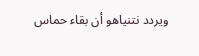ويردد نتنياهو أن بقاء حماس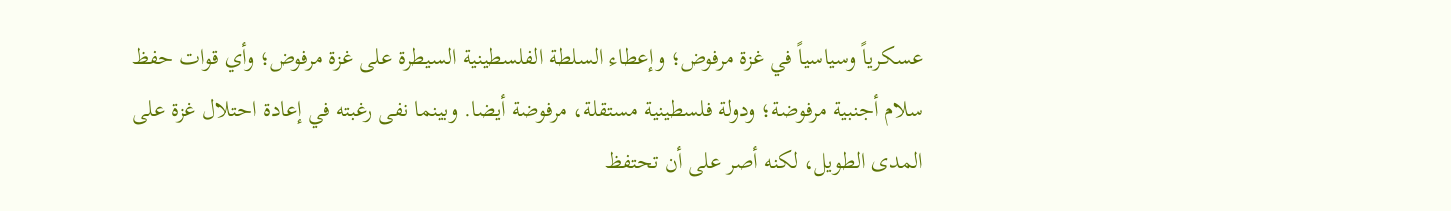عسكرياً وسياسياً في غزة مرفوض؛ وإعطاء السلطة الفلسطينية السيطرة على غزة مرفوض؛ وأي قوات حفظ سلام أجنبية مرفوضة؛ ودولة فلسطينية مستقلة، مرفوضة أيضا. وبينما نفى رغبته في إعادة احتلال غزة على المدى الطويل، لكنه أصر على أن تحتفظ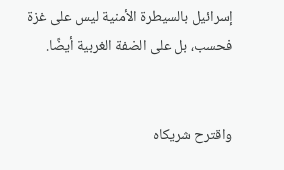إسرائيل بالسيطرة الأمنية ليس على غزة فحسب، بل على الضفة الغربية أيضًا.


واقترح شريكاه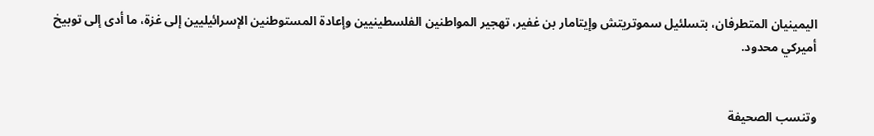اليمينيان المتطرفان، بتسلئيل سموتريتش وإيتامار بن غفير، تهجير المواطنين الفلسطينيين وإعادة المستوطنين الإسرائيليين إلى غزة، ما أدى إلى توبيخ أميركي محدود.


وتنسب الصحيفة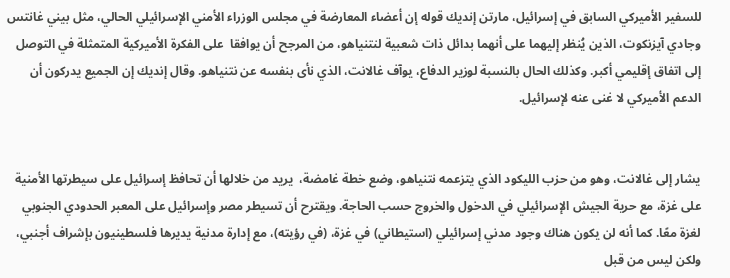للسفير الأميركي السابق في إسرائيل، مارتن إنديك قوله إن أعضاء المعارضة في مجلس الوزراء الأمني الإسرائيلي الحالي، مثل بيني غانتس وجادي آيزنكوت، الذين يُنظر إليهما على أنهما بدائل ذات شعبية لنتنياهو، من المرجح أن يوافقا  على الفكرة الأميركية المتمثلة في التوصل إلى اتفاق إقليمي أكبر. وكذلك الحال بالنسبة لوزير الدفاع، يوآف غالانت، الذي نأى بنفسه عن نتنياهو. وقال إنديك إن الجميع يدركون أن الدعم الأميركي لا غنى عنه لإسرائيل.


يشار إلى غالانت، وهو من حزب الليكود الذي يتزعمه نتنياهو، وضع خطة غامضة،  يريد من خلالها أن تحافظ إسرائيل على سيطرتها الأمنية على غزة، مع حرية الجيش الإسرائيلي في الدخول والخروج حسب الحاجة. ويقترح أن تسيطر مصر وإسرائيل على المعبر الحدودي الجنوبي لغزة معًا. كما أنه لن يكون هناك وجود مدني إسرائيلي (استيطاني) في غزة، (في رؤيته)، مع إدارة مدنية يديرها فلسطينيون بإشراف أجنبي، ولكن ليس من قبل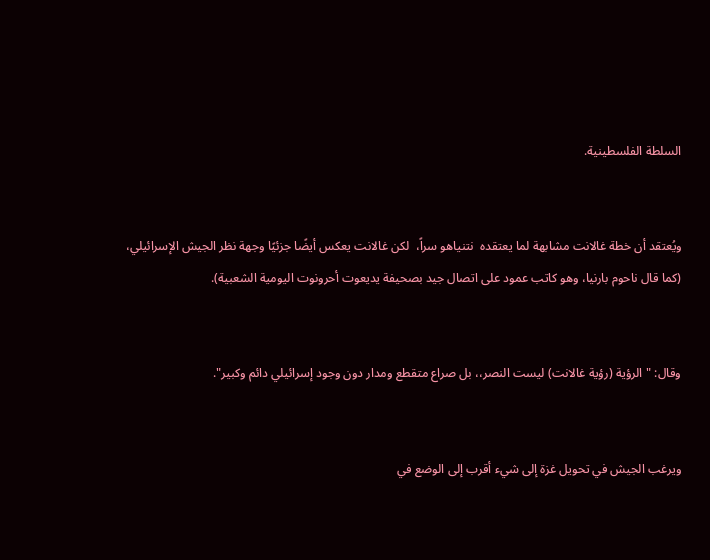السلطة الفلسطينية.


ويُعتقد أن خطة غالانت مشابهة لما يعتقده  نتنياهو سراً،  لكن غالانت يعكس أيضًا جزئيًا وجهة نظر الجيش الإسرائيلي، (كما قال ناحوم بارنيا، وهو كاتب عمود على اتصال جيد بصحيفة يديعوت أحرونوت اليومية الشعبية).


وقال: "الرؤية (رؤية غالانت) ليست النصر،، بل صراع متقطع ومدار دون وجود إسرائيلي دائم وكبير".


ويرغب الجيش في تحويل غزة إلى شيء أقرب إلى الوضع في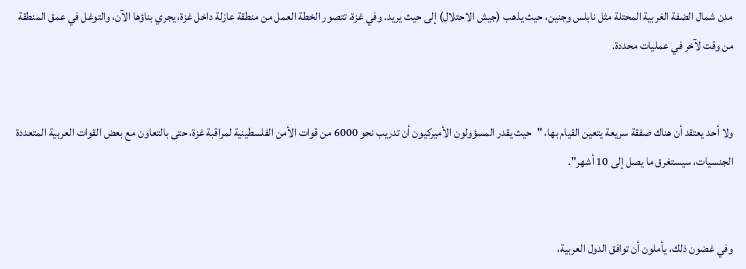مدن شمال الضفة الغربية المحتلة مثل نابلس وجنين، حيث يذهب (جيش الاحتلال) إلى حيث يريد. وفي غزة، تتصور الخطة العمل من منطقة عازلة داخل غزة، يجري بناؤها الآن، والتوغل في عمق المنطقة من وقت لآخر في عمليات محددة.


ولا أحد يعتقد أن هناك صفقة سريعة يتعين القيام بها، "حيث يقدر المسؤولون الأميركيون أن تدريب نحو 6000 من قوات الأمن الفلسطينية لمراقبة غزة، حتى بالتعاون مع بعض القوات العربية المتعددة الجنسيات، سيستغرق ما يصل إلى 10 أشهر".


وفي غضون ذلك، يأملون أن توافق الدول العربية،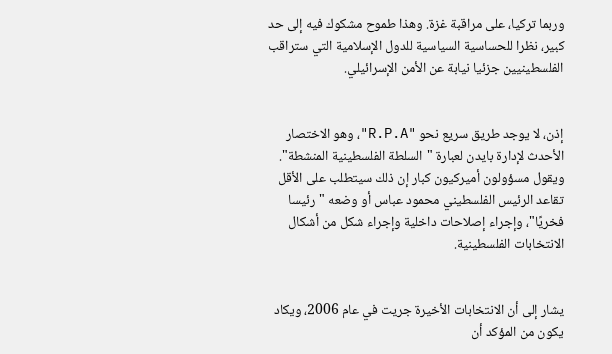وربما تركيا، على مراقبة غزة. وهذا طموح مشكوك فيه إلى حد كبير، نظرا للحساسية السياسية للدول الإسلامية التي ستراقب الفلسطينيين جزئيا نيابة عن الأمن الإسرائيلي.


إذن، لا يوجد طريق سريع نحو "R.P.A"، وهو الاختصار الأحدث لإدارة بايدن لعبارة "السلطة الفلسطينية المنشطة". ويقول مسؤولون أميركيون كبار إن ذلك سيتطلب على الأقل تقاعد الرئيس الفلسطيني محمود عباس أو وضعه "رئيسا فخريًا"، وإجراء إصلاحات داخلية وإجراء شكل من أشكال الانتخابات الفلسطينية.


يشار إلى أن الانتخابات الأخيرة جريت في عام 2006، ويكاد يكون من المؤكد أن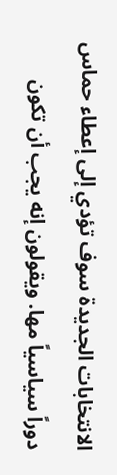الانتخابات الجديدة سوف تؤدي إلى إعطاء حماس دوراً سياسياً مها. ويقولون إنه يجب أن تكون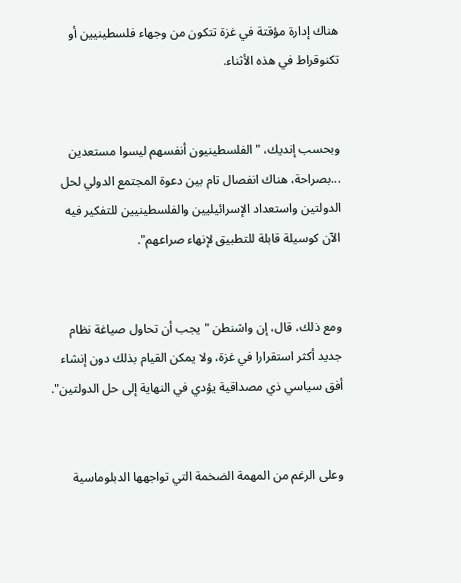هناك إدارة مؤقتة في غزة تتكون من وجهاء فلسطينيين أو تكنوقراط في هذه الأثناء.


وبحسب إنديك، "الفلسطينيون أنفسهم ليسوا مستعدين ...بصراحة، هناك انفصال تام بين دعوة المجتمع الدولي لحل الدولتين واستعداد الإسرائيليين والفلسطينيين للتفكير فيه الآن كوسيلة قابلة للتطبيق لإنهاء صراعهم".


ومع ذلك، قال، إن واشنطن "يجب أن تحاول صياغة نظام جديد أكثر استقرارا في غزة، ولا يمكن القيام بذلك دون إنشاء أفق سياسي ذي مصداقية يؤدي في النهاية إلى حل الدولتين".


وعلى الرغم من المهمة الضخمة التي تواجهها الدبلوماسية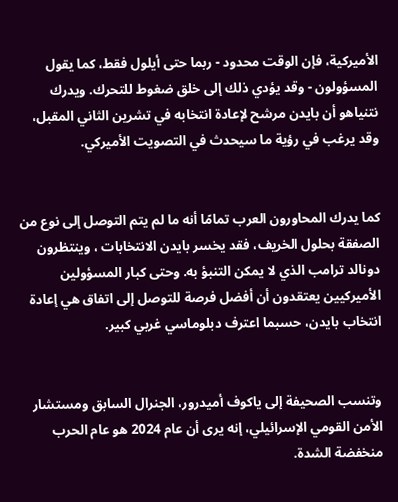الأميركية، فإن الوقت محدود - ربما حتى أيلول فقط، كما يقول المسؤولون - وقد يؤدي ذلك إلى خلق ضغوط للتحرك. ويدرك نتنياهو أن بايدن مرشح لإعادة انتخابه في تشرين الثاني المقبل، وقد يرغب في رؤية ما سيحدث في التصويت الأميركي.


كما يدرك المحاورون العرب تمامًا أنه ما لم يتم التوصل إلى نوع من الصفقة بحلول الخريف، فقد يخسر بايدن الانتخابات ، وينتظرون دونالد ترامب الذي لا يمكن التنبؤ به. وحتى كبار المسؤولين الأميركيين يعتقدون أن أفضل فرصة للتوصل إلى اتفاق هي إعادة انتخاب بايدن، حسبما اعترف دبلوماسي غربي كبير.


وتنسب الصحيفة إلى ياكوف أميدرور، الجنرال السابق ومستشار الأمن القومي الإسرائيلي، إنه يرى أن عام 2024 هو عام الحرب منخفضة الشدة.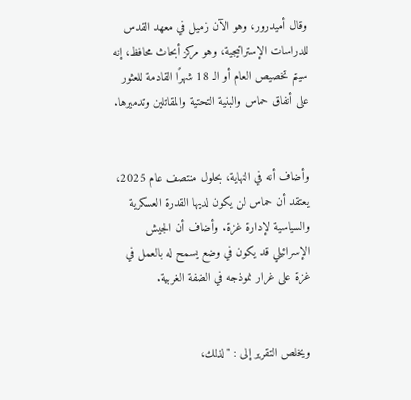وقال أميدرور، وهو الآن زميل في معهد القدس للدراسات الإستراتيجية، وهو مركز أبحاث محافظ، إنه سيتم تخصيص العام أو الـ 18 شهرًا القادمة للعثور على أنفاق حماس والبنية التحتية والمقاتلين وتدميرها.


وأضاف أنه في النهاية، بحلول منتصف عام 2025، يعتقد أن حماس لن يكون لديها القدرة العسكرية والسياسية لإدارة غزة. وأضاف أن الجيش الإسرائيلي قد يكون في وضع يسمح له بالعمل في غزة على غرار نموذجه في الضفة الغربية.


ويخلص التقرير إلى : "لذلك،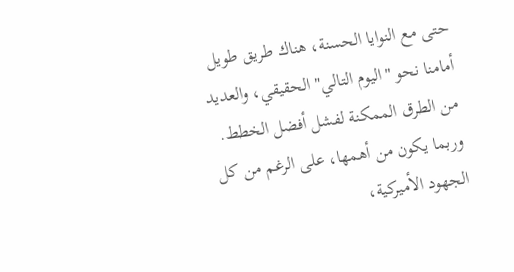حتى مع النوايا الحسنة، هناك طريق طويل أمامنا نحو "اليوم التالي" الحقيقي، والعديد من الطرق الممكنة لفشل أفضل الخطط. وربما يكون من أهمها، على الرغم من كل الجهود الأميركية،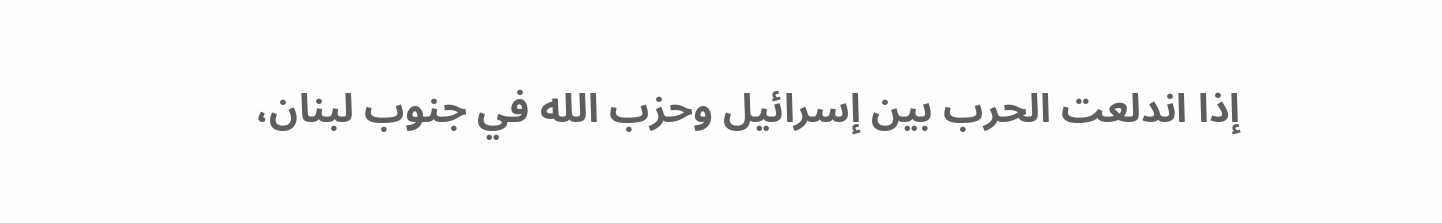إذا اندلعت الحرب بين إسرائيل وحزب الله في جنوب لبنان،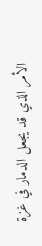الأمر الذي قد يجعل الدمار في غزة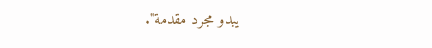يبدو مجرد مقدمة".